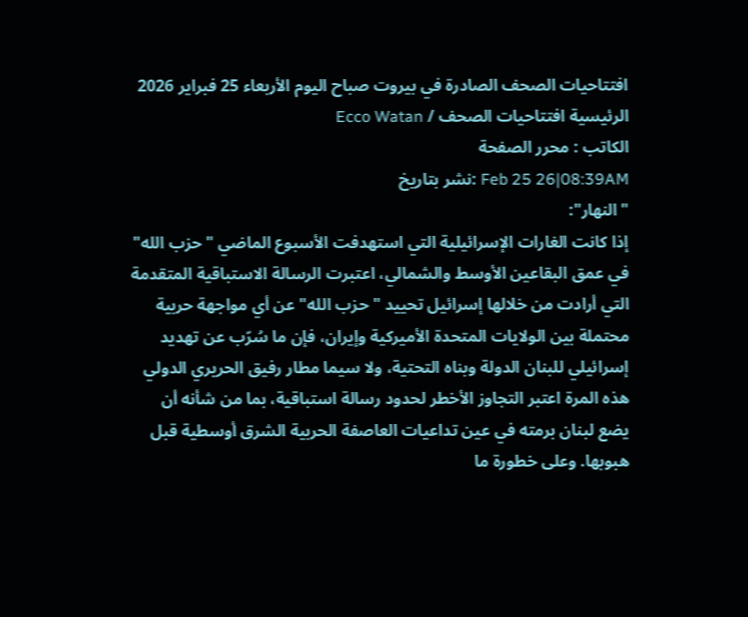افتتاحيات الصحف الصادرة في بيروت صباح اليوم الأربعاء 25 فبراير 2026
الرئيسية افتتاحيات الصحف / Ecco Watan
الكاتب : محرر الصفحة
Feb 25 26|08:39AM :نشر بتاريخ
"النهار":
إذا كانت الغارات الإسرائيلية التي استهدفت الأسبوع الماضي "حزب الله" في عمق البقاعين الأوسط والشمالي، اعتبرت الرسالة الاستباقية المتقدمة التي أرادت من خلالها إسرائيل تحييد "حزب الله" عن أي مواجهة حربية محتملة بين الولايات المتحدة الأميركية وإيران، فإن ما سُرّب عن تهديد إسرائيلي للبنان الدولة وبناه التحتية، ولا سيما مطار رفيق الحريري الدولي هذه المرة اعتبر التجاوز الأخطر لحدود رسالة استباقية، بما من شأنه أن يضع لبنان برمته في عين تداعيات العاصفة الحربية الشرق أوسطية قبل هبوبها. وعلى خطورة ما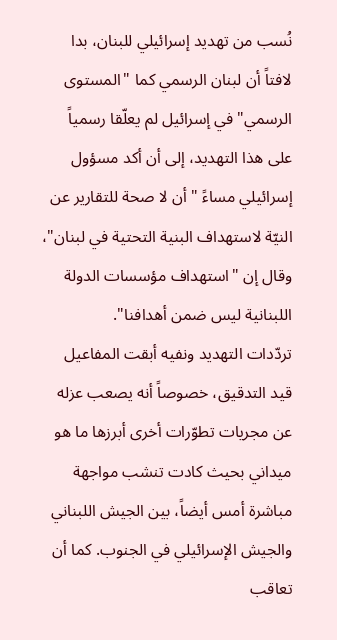نُسب من تهديد إسرائيلي للبنان، بدا لافتاً أن لبنان الرسمي كما "المستوى الرسمي" في إسرائيل لم يعلّقا رسمياً على هذا التهديد، إلى أن أكد مسؤول إسرائيلي مساءً "أن لا صحة للتقارير عن النيّة لاستهداف البنية التحتية في لبنان"، وقال إن "استهداف مؤسسات الدولة اللبنانية ليس ضمن أهدافنا".
تردّدات التهديد ونفيه أبقت المفاعيل قيد التدقيق، خصوصاً أنه يصعب عزله عن مجريات تطوّرات أخرى أبرزها ما هو ميداني بحيث كادت تنشب مواجهة مباشرة أمس أيضاً، بين الجيش اللبناني والجيش الإسرائيلي في الجنوب. كما أن تعاقب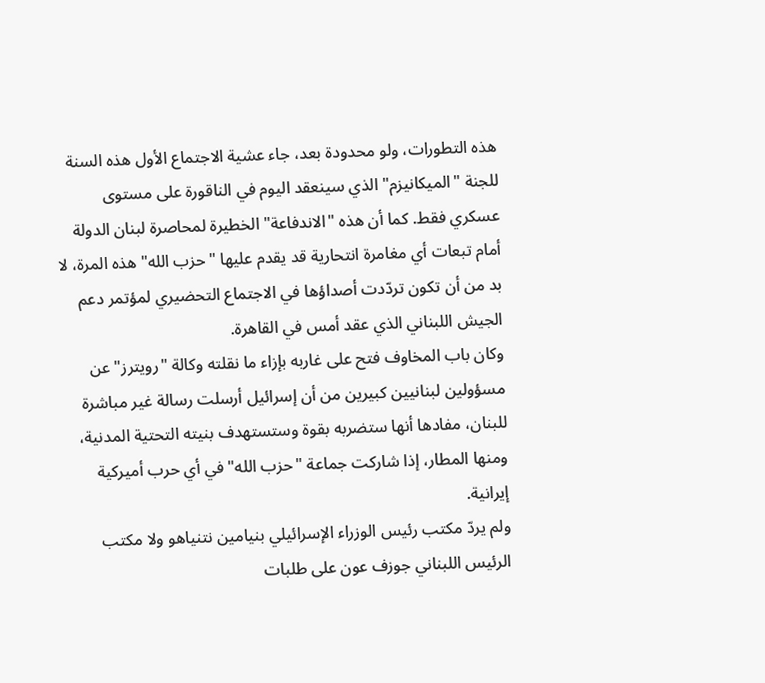هذه التطورات، ولو محدودة بعد، جاء عشية الاجتماع الأول هذه السنة للجنة "الميكانيزم" الذي سينعقد اليوم في الناقورة على مستوى عسكري فقط. كما أن هذه "الاندفاعة" الخطيرة لمحاصرة لبنان الدولة أمام تبعات أي مغامرة انتحارية قد يقدم عليها "حزب الله" هذه المرة، لا بد من أن تكون تردّدت أصداؤها في الاجتماع التحضيري لمؤتمر دعم الجيش اللبناني الذي عقد أمس في القاهرة.
وكان باب المخاوف فتح على غاربه بإزاء ما نقلته وكالة "رويترز" عن مسؤولين لبنانيين كبيرين من أن إسرائيل أرسلت رسالة غير مباشرة للبنان، مفادها أنها ستضربه بقوة وستستهدف بنيته التحتية المدنية، ومنها المطار، إذا شاركت جماعة "حزب الله" في أي حرب أميركية إيرانية.
ولم يردّ مكتب رئيس الوزراء الإسرائيلي بنيامين نتنياهو ولا مكتب الرئيس اللبناني جوزف عون على طلبات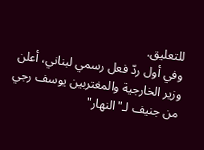للتعليق.
وفي أول ردّ فعل رسمي لبناني، أعلن وزير الخارجية والمغتربين يوسف رجي من جنيف لـ"النهار"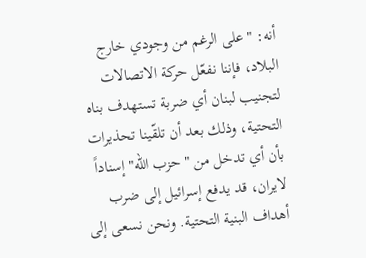أنه: "على الرغم من وجودي خارج البلاد، فإننا نفعّل حركة الاتصالات لتجنيب لبنان أي ضربة تستهدف بناه التحتية، وذلك بعد أن تلقّينا تحذيرات بأن أي تدخل من "حزب الله" إسناداً لايران، قد يدفع إسرائيل إلى ضرب أهداف البنية التحتية. ونحن نسعى إلى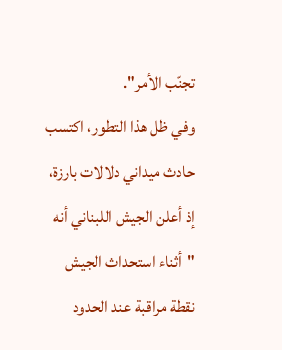تجنّب الأمر".
وفي ظل هذا التطور، اكتسب حادث ميداني دلالات بارزة، إذ أعلن الجيش اللبناني أنه "أثناء استحداث الجيش نقطة مراقبة عند الحدود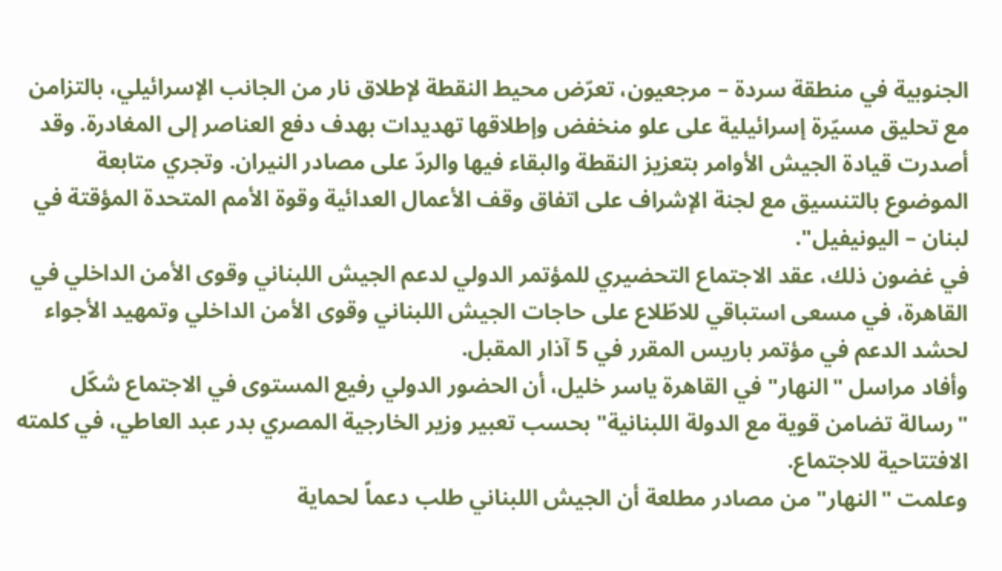الجنوبية في منطقة سردة – مرجعيون، تعرّض محيط النقطة لإطلاق نار من الجانب الإسرائيلي، بالتزامن مع تحليق مسيّرة إسرائيلية على علو منخفض وإطلاقها تهديدات بهدف دفع العناصر إلى المغادرة. وقد أصدرت قيادة الجيش الأوامر بتعزيز النقطة والبقاء فيها والردّ على مصادر النيران. وتجري متابعة الموضوع بالتنسيق مع لجنة الإشراف على اتفاق وقف الأعمال العدائية وقوة الأمم المتحدة المؤقتة في لبنان – اليونيفيل".
في غضون ذلك، عقد الاجتماع التحضيري للمؤتمر الدولي لدعم الجيش اللبناني وقوى الأمن الداخلي في القاهرة، في مسعى استباقي للاطّلاع على حاجات الجيش اللبناني وقوى الأمن الداخلي وتمهيد الأجواء لحشد الدعم في مؤتمر باريس المقرر في 5 آذار المقبل.
وأفاد مراسل "النهار" في القاهرة ياسر خليل، أن الحضور الدولي رفيع المستوى في الاجتماع شكّل "رسالة تضامن قوية مع الدولة اللبنانية" بحسب تعبير وزير الخارجية المصري بدر عبد العاطي، في كلمته الافتتاحية للاجتماع.
وعلمت "النهار" من مصادر مطلعة أن الجيش اللبناني طلب دعماً لحماية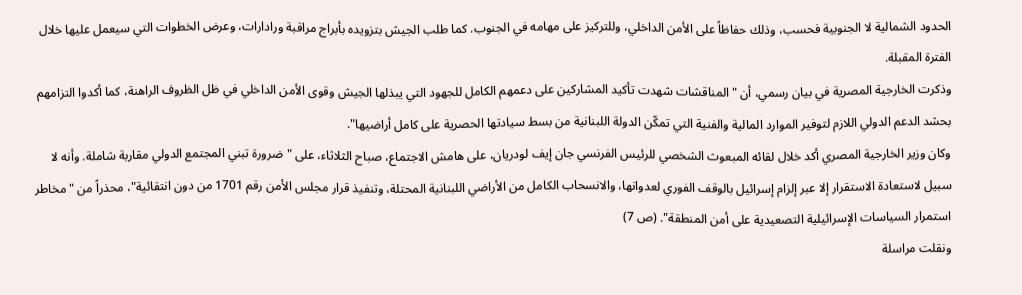الحدود الشمالية لا الجنوبية فحسب، وذلك حفاظاً على الأمن الداخلي، وللتركيز على مهامه في الجنوب. كما طلب الجيش بتزويده بأبراج مراقبة ورادارات، وعرض الخطوات التي سيعمل عليها خلال الفترة المقبلة.
وذكرت الخارجية المصرية في بيان رسمي، أن "المناقشات شهدت تأكيد المشاركين على دعمهم الكامل للجهود التي يبذلها الجيش وقوى الأمن الداخلي في ظل الظروف الراهنة، كما أكدوا التزامهم بحشد الدعم الدولي اللازم لتوفير الموارد المالية والفنية التي تمكّن الدولة اللبنانية من بسط سيادتها الحصرية على كامل أراضيها".
وكان وزير الخارجية المصري أكد خلال لقائه المبعوث الشخصي للرئيس الفرنسي جان إيف لودريان، على هامش الاجتماع، صباح الثلاثاء، على "ضرورة تبني المجتمع الدولي مقاربة شاملة. وأنه لا سبيل لاستعادة الاستقرار إلا عبر إلزام إسرائيل بالوقف الفوري لعدوانها، والانسحاب الكامل من الأراضي اللبنانية المحتلة، وتنفيذ قرار مجلس الأمن رقم 1701 من دون انتقائية"، محذراً من "مخاطر استمرار السياسات الإسرائيلية التصعيدية على أمن المنطقة". (ص 7)
ونقلت مراسلة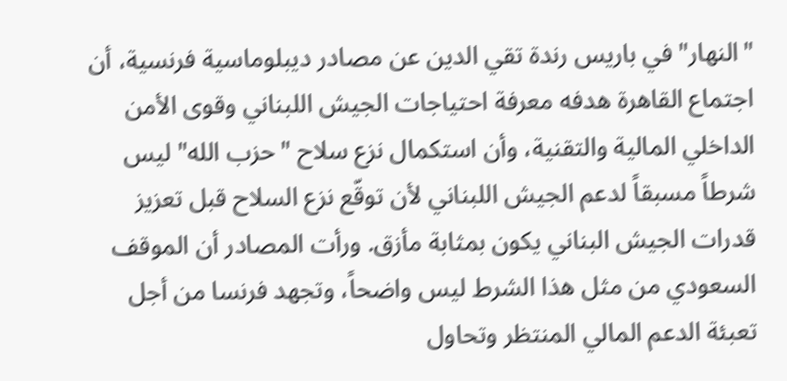"النهار" في باريس رندة تقي الدين عن مصادر ديبلوماسية فرنسية، أن اجتماع القاهرة هدفه معرفة احتياجات الجيش اللبناني وقوى الأمن الداخلي المالية والتقنية، وأن استكمال نزع سلاح "حزب الله" ليس شرطاً مسبقاً لدعم الجيش اللبناني لأن توقّع نزع السلاح قبل تعزيز قدرات الجيش البناني يكون بمثابة مأزق. ورأت المصادر أن الموقف السعودي من مثل هذا الشرط ليس واضحاً، وتجهد فرنسا من أجل تعبئة الدعم المالي المنتظر وتحاول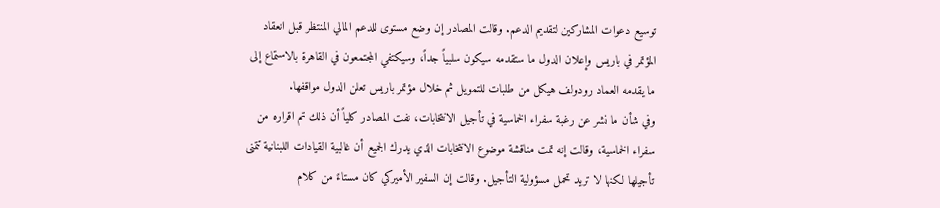توسيع دعوات المشاركين لتقديم الدعم. وقالت المصادر إن وضع مستوى للدعم المالي المنتظر قبل انعقاد المؤتمر في باريس وإعلان الدول ما ستقدمه سيكون سلبياً جداً، وسيكتفي المجتمعون في القاهرة بالاستماع إلى ما يقدمه العماد رودولف هيكل من طلبات للتمويل ثم خلال مؤتمر باريس تعلن الدول مواقفها.
وفي شأن ما نشر عن رغبة سفراء الخماسية في تأجيل الانتخابات، نفت المصادر كلياً أن ذلك تم اقراره من سفراء الخماسية، وقالت إنه تمت مناقشة موضوع الانتخابات الذي يدرك الجميع أن غالبية القيادات اللبنانية تتمنى تأجيلها لكنها لا تريد تحمل مسؤولية التأجيل. وقالت إن السفير الأميركي كان مستاءً من كلام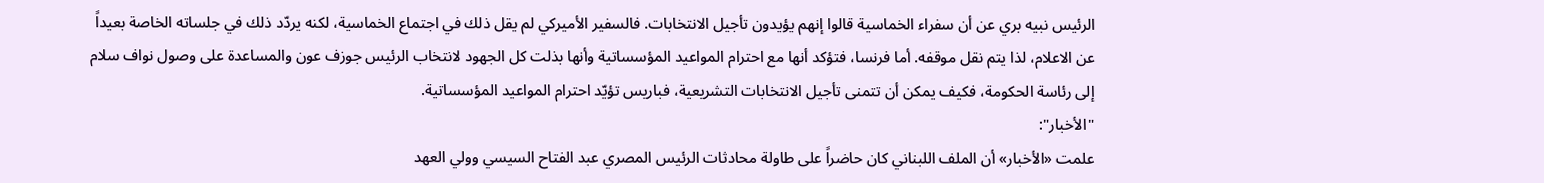الرئيس نبيه بري عن أن سفراء الخماسية قالوا إنهم يؤيدون تأجيل الانتخابات. فالسفير الأميركي لم يقل ذلك في اجتماع الخماسية، لكنه يردّد ذلك في جلساته الخاصة بعيداً عن الاعلام، لذا يتم نقل موقفه. أما فرنسا، فتؤكد أنها مع احترام المواعيد المؤسساتية وأنها بذلت كل الجهود لانتخاب الرئيس جوزف عون والمساعدة على وصول نواف سلام إلى رئاسة الحكومة، فكيف يمكن أن تتمنى تأجيل الانتخابات التشريعية، فباريس تؤيّد احترام المواعيد المؤسساتية.
"الأخبار":
علمت «الأخبار» أن الملف اللبناني كان حاضراً على طاولة محادثات الرئيس المصري عبد الفتاح السيسي وولي العهد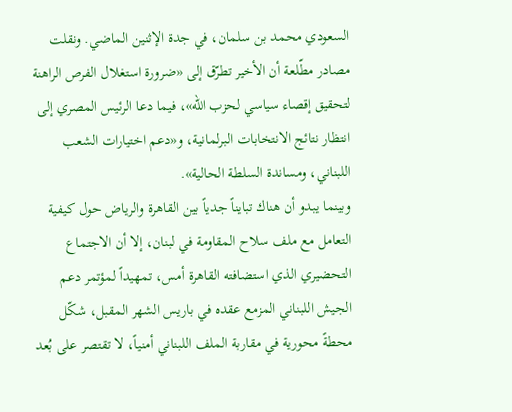السعودي محمد بن سلمان، في جدة الإثنين الماضي. ونقلت مصادر مطّلعة أن الأخير تطرّق إلى «ضرورة استغلال الفرص الراهنة لتحقيق إقصاء سياسي لحزب الله»، فيما دعا الرئيس المصري إلى انتظار نتائج الانتخابات البرلمانية، و«دعم اختيارات الشعب اللبناني، ومساندة السلطة الحالية».
وبينما يبدو أن هناك تبايناً جدياً بين القاهرة والرياض حول كيفية التعامل مع ملف سلاح المقاومة في لبنان، إلا أن الاجتماع التحضيري الذي استضافته القاهرة أمس، تمهيداً لمؤتمر دعم الجيش اللبناني المزمع عقده في باريس الشهر المقبل، شكّل محطةً محورية في مقاربة الملف اللبناني أمنياً، لا تقتصر على بُعد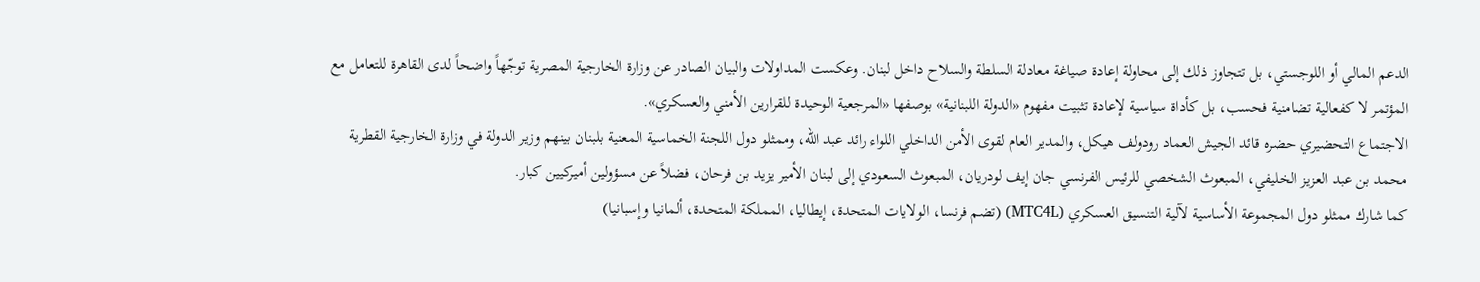الدعم المالي أو اللوجستي، بل تتجاوز ذلك إلى محاولة إعادة صياغة معادلة السلطة والسلاح داخل لبنان. وعكست المداولات والبيان الصادر عن وزارة الخارجية المصرية توجّهاً واضحاً لدى القاهرة للتعامل مع المؤتمر لا كفعالية تضامنية فحسب، بل كأداة سياسية لإعادة تثبيت مفهوم «الدولة اللبنانية» بوصفها «المرجعية الوحيدة للقرارين الأمني والعسكري».
الاجتماع التحضيري حضره قائد الجيش العماد رودولف هيكل، والمدير العام لقوى الأمن الداخلي اللواء رائد عبد الله، وممثلو دول اللجنة الخماسية المعنية بلبنان بينهم وزير الدولة في وزارة الخارجية القطرية محمد بن عبد العزيز الخليفي، المبعوث الشخصي للرئيس الفرنسي جان إيف لودريان، المبعوث السعودي إلى لبنان الأمير يزيد بن فرحان، فضلاً عن مسؤولين أميركيين كبار.
كما شارك ممثلو دول المجموعة الأساسية لآلية التنسيق العسكري (MTC4L) (تضم فرنسا، الولايات المتحدة، إيطاليا، المملكة المتحدة، ألمانيا وإسبانيا)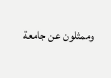وممثلون عن جامعة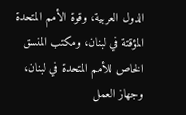الدول العربية، وقوة الأمم المتحدة المؤقتة في لبنان، ومكتب المنسق الخاص للأمم المتحدة في لبنان، وجهاز العمل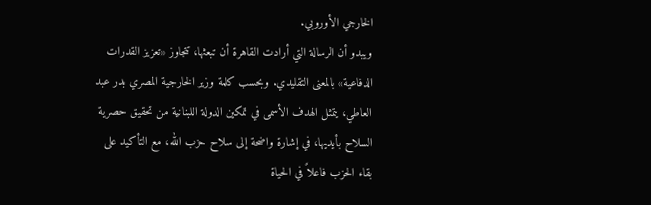الخارجي الأوروبي.
ويبدو أن الرسالة التي أرادت القاهرة أن تبعثها، تتجاوز «تعزيز القدرات الدفاعية» بالمعنى التقليدي. وبحسب كلمة وزير الخارجية المصري بدر عبد العاطي، يتمثل الهدف الأسمى في تمكين الدولة اللبنانية من تحقيق حصرية السلاح بأيديها، في إشارة واضحة إلى سلاح حزب الله، مع التأكيد على بقاء الحزب فاعلاً في الحياة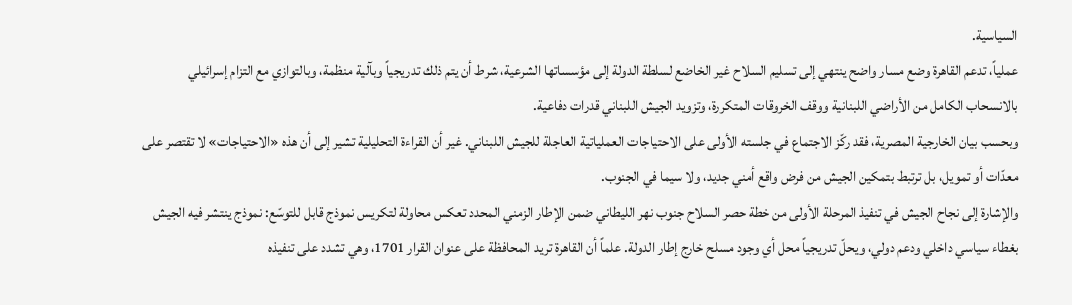السياسية.
عملياً، تدعم القاهرة وضع مسار واضح ينتهي إلى تسليم السلاح غير الخاضع لسلطة الدولة إلى مؤسساتها الشرعية، شرط أن يتم ذلك تدريجياً وبآلية منظمة، وبالتوازي مع التزام إسرائيلي بالانسحاب الكامل من الأراضي اللبنانية ووقف الخروقات المتكررة، وتزويد الجيش اللبناني قدرات دفاعية.
وبحسب بيان الخارجية المصرية، فقد ركّز الاجتماع في جلسته الأولى على الاحتياجات العملياتية العاجلة للجيش اللبناني. غير أن القراءة التحليلية تشير إلى أن هذه «الاحتياجات» لا تقتصر على معدّات أو تمويل، بل ترتبط بتمكين الجيش من فرض واقع أمني جديد، ولا سيما في الجنوب.
والإشارة إلى نجاح الجيش في تنفيذ المرحلة الأولى من خطة حصر السلاح جنوب نهر الليطاني ضمن الإطار الزمني المحدد تعكس محاولة لتكريس نموذج قابل للتوسّع: نموذج ينتشر فيه الجيش بغطاء سياسي داخلي ودعم دولي، ويحلّ تدريجياً محل أي وجود مسلح خارج إطار الدولة. علماً أن القاهرة تريد المحافظة على عنوان القرار 1701، وهي تشدد على تنفيذه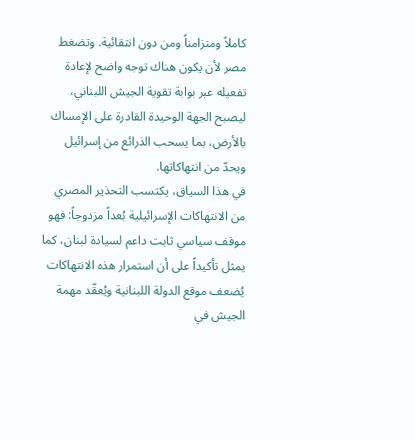كاملاً ومتزامناً ومن دون انتقائية. وتضغط مصر لأن يكون هناك توجه واضح لإعادة تفعيله عبر بوابة تقوية الجيش اللبناني، ليصبح الجهة الوحيدة القادرة على الإمساك بالأرض، بما يسحب الذرائع من إسرائيل ويحدّ من انتهاكاتها.
في هذا السياق، يكتسب التحذير المصري من الانتهاكات الإسرائيلية بُعداً مزدوجاً: فهو موقف سياسي ثابت داعم لسيادة لبنان، كما يمثل تأكيداً على أن استمرار هذه الانتهاكات يُضعف موقع الدولة اللبنانية ويُعقّد مهمة الجيش في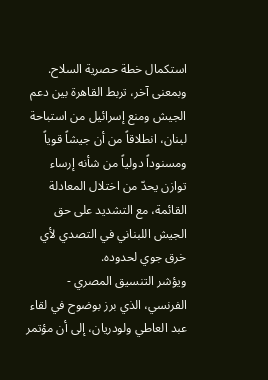استكمال خطة حصرية السلاح. وبمعنى آخر، تربط القاهرة بين دعم الجيش ومنع إسرائيل من استباحة لبنان، انطلاقاً من أن جيشاً قوياً ومسنوداً دولياً من شأنه إرساء توازن يحدّ من اختلال المعادلة القائمة، مع التشديد على حق الجيش اللبناني في التصدي لأي خرق جوي لحدوده.
ويؤشر التنسيق المصري - الفرنسي، الذي برز بوضوح في لقاء عبد العاطي ولودريان، إلى أن مؤتمر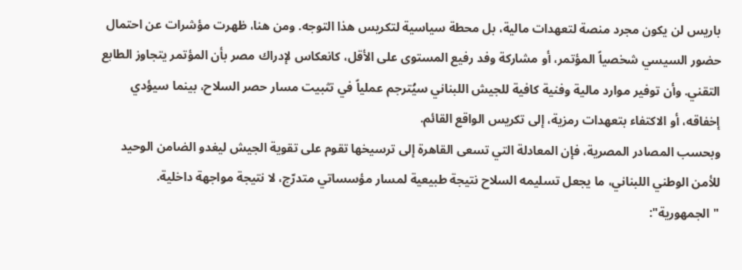باريس لن يكون مجرد منصة لتعهدات مالية، بل محطة سياسية لتكريس هذا التوجه. ومن هنا، ظهرت مؤشرات عن احتمال حضور السيسي شخصياً المؤتمر، أو مشاركة وفد رفيع المستوى على الأقل، كانعكاس لإدراك مصر بأن المؤتمر يتجاوز الطابع التقني. وأن توفير موارد مالية وفنية كافية للجيش اللبناني سيُترجم عملياً في تثبيت مسار حصر السلاح، بينما سيؤدي إخفاقه، أو الاكتفاء بتعهدات رمزية، إلى تكريس الواقع القائم.
وبحسب المصادر المصرية، فإن المعادلة التي تسعى القاهرة إلى ترسيخها تقوم على تقوية الجيش ليغدو الضامن الوحيد للأمن الوطني اللبناني، ما يجعل تسليمه السلاح نتيجة طبيعية لمسار مؤسساتي متدرّج، لا نتيجة مواجهة داخلية.
"الجمهورية":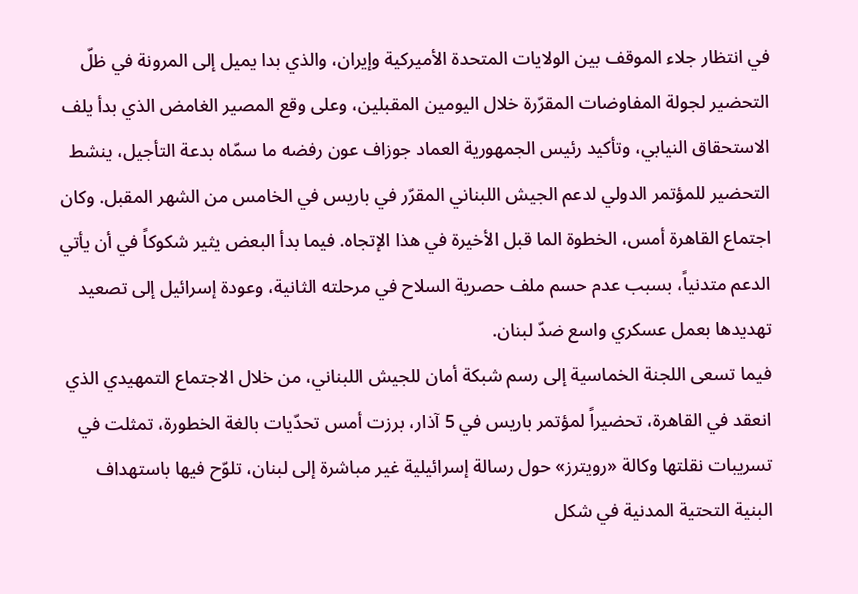في انتظار جلاء الموقف بين الولايات المتحدة الأميركية وإيران، والذي بدا يميل إلى المرونة في ظلّ التحضير لجولة المفاوضات المقرّرة خلال اليومين المقبلين، وعلى وقع المصير الغامض الذي بدأ يلف الاستحقاق النيابي، وتأكيد رئيس الجمهورية العماد جوزاف عون رفضه ما سمّاه بدعة التأجيل، ينشط التحضير للمؤتمر الدولي لدعم الجيش اللبناني المقرّر في باريس في الخامس من الشهر المقبل. وكان اجتماع القاهرة أمس، الخطوة الما قبل الأخيرة في هذا الإتجاه. فيما بدأ البعض يثير شكوكاً في أن يأتي الدعم متدنياً، بسبب عدم حسم ملف حصرية السلاح في مرحلته الثانية، وعودة إسرائيل إلى تصعيد تهديدها بعمل عسكري واسع ضدّ لبنان.
فيما تسعى اللجنة الخماسية إلى رسم شبكة أمان للجيش اللبناني، من خلال الاجتماع التمهيدي الذي انعقد في القاهرة، تحضيراً لمؤتمر باريس في 5 آذار، برزت أمس تحدّيات بالغة الخطورة، تمثلت في تسريبات نقلتها وكالة «رويترز» حول رسالة إسرائيلية غير مباشرة إلى لبنان، تلوّح فيها باستهداف البنية التحتية المدنية في شكل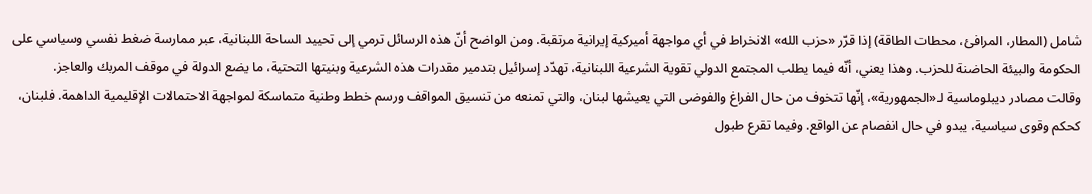شامل (المطار، المرافئ، محطات الطاقة) إذا قرّر «حزب الله» الانخراط في أي مواجهة أميركية إيرانية مرتقبة. ومن الواضح أنّ هذه الرسائل ترمي إلى تحييد الساحة اللبنانية، عبر ممارسة ضغط نفسي وسياسي على الحكومة والبيئة الحاضنة للحزب. وهذا يعني، أنّه فيما يطلب المجتمع الدولي تقوية الشرعية اللبنانية، تهدّد إسرائيل بتدمير مقدرات هذه الشرعية وبنيتها التحتية، ما يضع الدولة في موقف المربك والعاجز.
وقالت مصادر ديبلوماسية لـ«الجمهورية»، إنّها تتخوف من حال الفراغ والفوضى التي يعيشها لبنان، والتي تمنعه من تنسيق المواقف ورسم خطط وطنية متماسكة لمواجهة الاحتمالات الإقليمية الداهمة. فلبنان، كحكم وقوى سياسية، يبدو في حال انفصام عن الواقع. وفيما تقرع طبول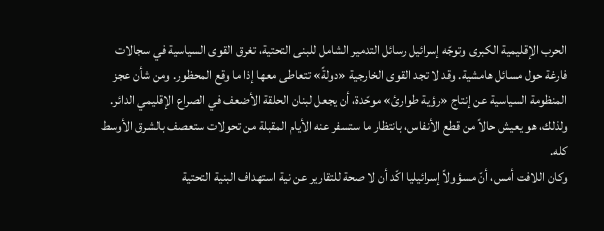الحرب الإقليمية الكبرى وتوجّه إسرائيل رسائل التدمير الشامل للبنى التحتية، تغرق القوى السياسية في سجالات فارغة حول مسائل هامشية. وقد لا تجد القوى الخارجية «دولةً» تتعاطى معها إذا ما وقع المحظور. ومن شأن عجز المنظومة السياسية عن إنتاج «رؤية طوارئ» موحّدة، أن يجعل لبنان الحلقة الأضعف في الصراع الإقليمي الدائر. ولذلك، هو يعيش حالاً من قطع الأنفاس، بانتظار ما ستسفر عنه الأيام المقبلة من تحولات ستعصف بالشرق الأوسط كله.
وكان اللافت أمس، أنّ مسؤولاً إسرائيليا اكّد أن لا صحة للتقارير عن نية استهداف البنية التحتية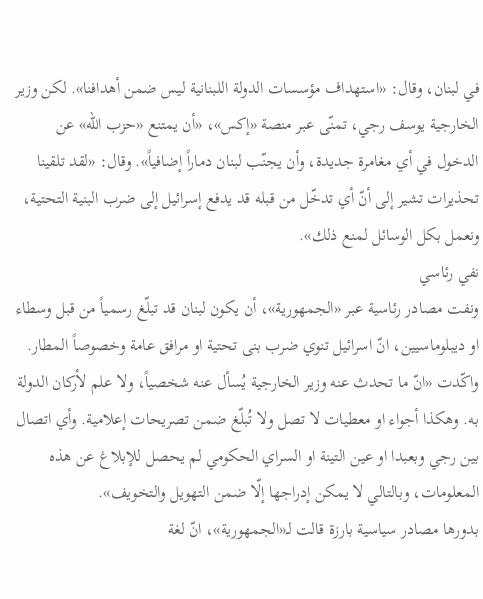في لبنان، وقال: «استهداف مؤسسات الدولة اللبنانية ليس ضمن أهدافنا». لكن وزير الخارجية يوسف رجي، تمنّى عبر منصة «إكس»، «أن يمتنع «حزب الله» عن الدخول في أي مغامرة جديدة، وأن يجنّب لبنان دماراً إضافياً». وقال: «لقد تلقينا تحذيرات تشير إلى أنّ أي تدخّل من قبله قد يدفع إسرائيل إلى ضرب البنية التحتية، ونعمل بكل الوسائل لمنع ذلك».
نفي رئاسي
ونفت مصادر رئاسية عبر «الجمهورية»، أن يكون لبنان قد تبلّغ رسمياً من قبل وسطاء او ديبلوماسيين، انّ اسرائيل تنوي ضرب بنى تحتية او مرافق عامة وخصوصاً المطار. واكّدت «انّ ما تحدث عنه وزير الخارجية يُسأل عنه شخصياً، ولا علم لأركان الدولة به. وهكذا أجواء او معطيات لا تصل ولا تُبلّغ ضمن تصريحات إعلامية. وأي اتصال بين رجي وبعبدا او عين التينة او السراي الحكومي لم يحصل للإبلاغ عن هذه المعلومات، وبالتالي لا يمكن إدراجها إلّا ضمن التهويل والتخويف».
بدورها مصادر سياسية بارزة قالت لـ«الجمهورية»، انّ لغة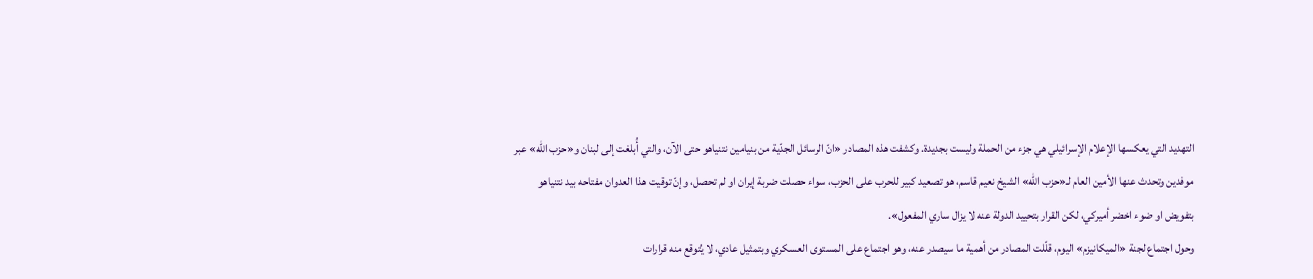التهديد التي يعكسها الإعلام الإسرائيلي هي جزء من الحملة وليست بجديدة. وكشفت هذه المصادر «انّ الرسائل الجدّية من بنيامين نتنياهو حتى الآن، والتي أُبلغت إلى لبنان و«حزب الله» عبر موفدين وتحدث عنها الأمين العام لـ«حزب الله» الشيخ نعيم قاسم، هو تصعيد كبير للحرب على الحزب، سواء حصلت ضربة إيران او لم تحصل، وإنّ توقيت هذا العدوان مفتاحه بيد نتنياهو بتفويض او ضوء اخضر أميركي، لكن القرار بتحييد الدولة عنه لا يزال ساري المفعول».
وحول اجتماع لجنة «الميكانيزم» اليوم، قلّلت المصادر من أهمية ما سيصدر عنه، وهو اجتماع على المستوى العسكري وبتمثيل عادي، لا يُتوقع منه قرارات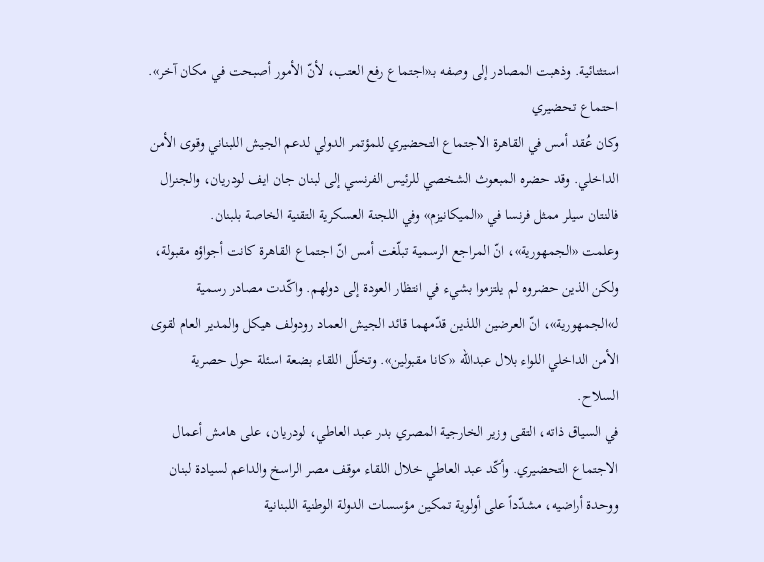استثنائية. وذهبت المصادر إلى وصفه بـ«اجتماع رفع العتب، لأنّ الأمور أصبحت في مكان آخر».
احتماع تحضيري
وكان عُقد أمس في القاهرة الاجتماع التحضيري للمؤتمر الدولي لدعم الجيش اللبناني وقوى الأمن الداخلي. وقد حضره المبعوث الشخصي للرئيس الفرنسي إلى لبنان جان ايف لودريان، والجنرال فالنتان سيلر ممثل فرنسا في «الميكانيزم» وفي اللجنة العسكرية التقنية الخاصة بلبنان.
وعلمت «الجمهورية»، انّ المراجع الرسمية تبلّغت أمس انّ اجتماع القاهرة كانت أجواؤه مقبولة، ولكن الذين حضروه لم يلتزموا بشيء في انتظار العودة إلى دولهم. واكّدت مصادر رسمية لـ»الجمهورية»، انّ العرضين اللذين قدّمهما قائد الجيش العماد رودولف هيكل والمدير العام لقوى الأمن الداخلي اللواء بلال عبدالله «كانا مقبولين». وتخلّل اللقاء بضعة اسئلة حول حصرية السلاح.
في السياق ذاته، التقى وزير الخارجية المصري بدر عبد العاطي، لودريان، على هامش أعمال الاجتماع التحضيري. وأكّد عبد العاطي خلال اللقاء موقف مصر الراسخ والداعم لسيادة لبنان ووحدة أراضيه، مشدّداً على أولوية تمكين مؤسسات الدولة الوطنية اللبنانية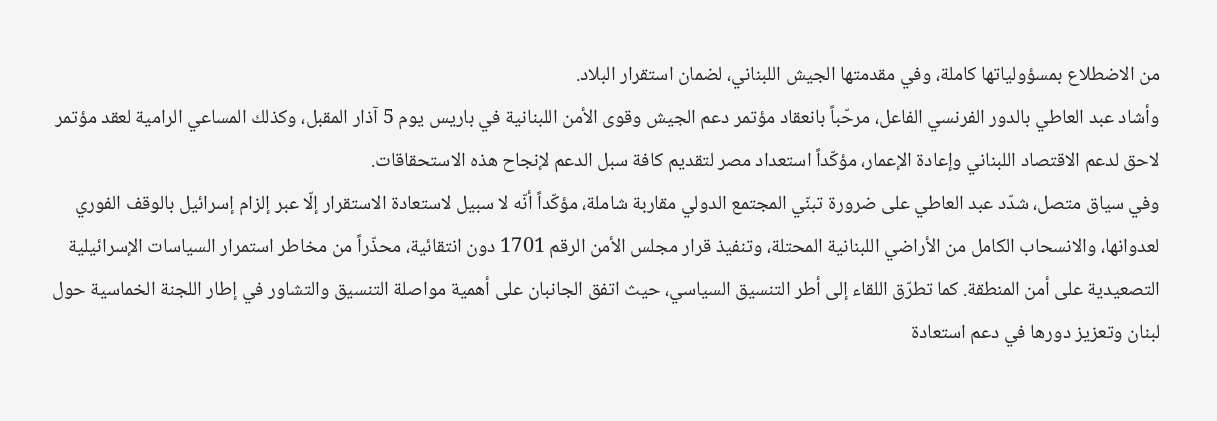من الاضطلاع بمسؤولياتها كاملة، وفي مقدمتها الجيش اللبناني، لضمان استقرار البلاد.
وأشاد عبد العاطي بالدور الفرنسي الفاعل، مرحّباً بانعقاد مؤتمر دعم الجيش وقوى الأمن اللبنانية في باريس يوم 5 آذار المقبل، وكذلك المساعي الرامية لعقد مؤتمر لاحق لدعم الاقتصاد اللبناني وإعادة الإعمار، مؤكّداً استعداد مصر لتقديم كافة سبل الدعم لإنجاح هذه الاستحقاقات.
وفي سياق متصل، شدّد عبد العاطي على ضرورة تبنّي المجتمع الدولي مقاربة شاملة، مؤكّداً أنّه لا سبيل لاستعادة الاستقرار إلّا عبر إلزام إسرائيل بالوقف الفوري لعدوانها، والانسحاب الكامل من الأراضي اللبنانية المحتلة، وتنفيذ قرار مجلس الأمن الرقم 1701 دون انتقائية، محذّراً من مخاطر استمرار السياسات الإسرائيلية التصعيدية على أمن المنطقة. كما تطرّق اللقاء إلى أطر التنسيق السياسي، حيث اتفق الجانبان على أهمية مواصلة التنسيق والتشاور في إطار اللجنة الخماسية حول لبنان وتعزيز دورها في دعم استعادة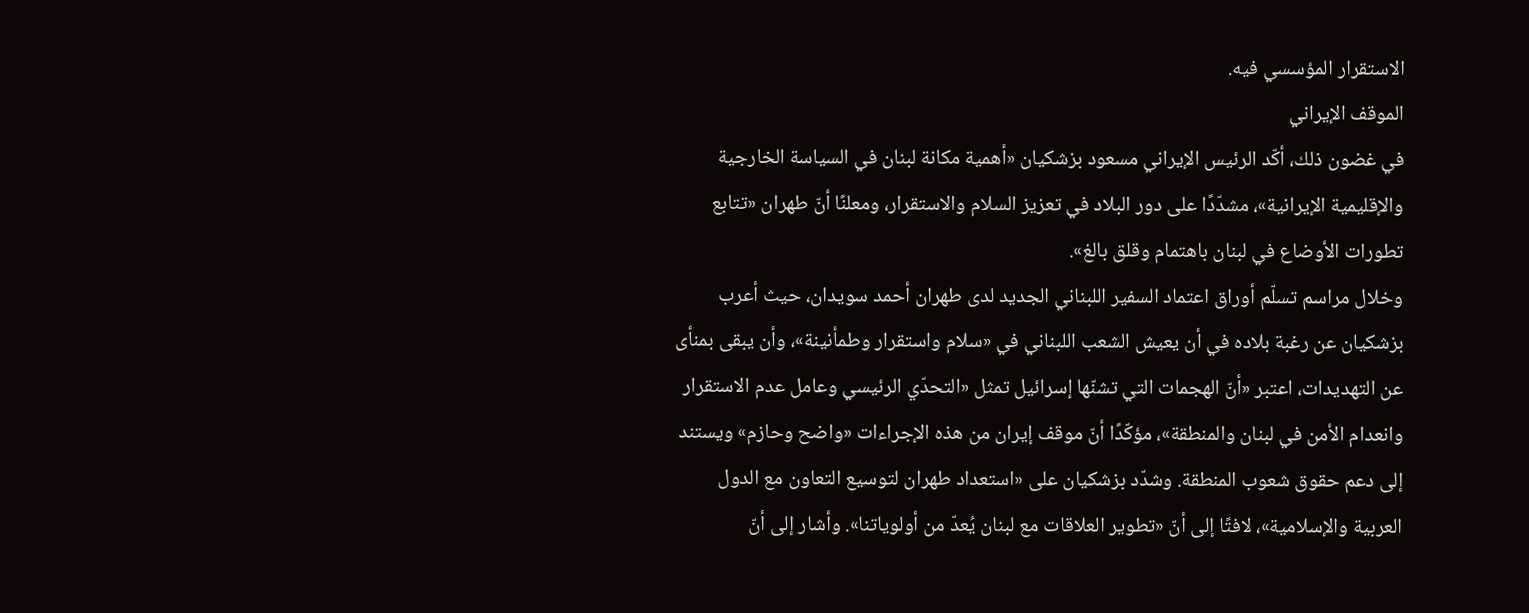الاستقرار المؤسسي فيه.
الموقف الإيراني
في غضون ذلك، أكّد الرئيس الإيراني مسعود بزشكيان «أهمية مكانة لبنان في السياسة الخارجية والإقليمية الإيرانية»، مشدّدًا على دور البلاد في تعزيز السلام والاستقرار، ومعلنًا أنّ طهران «تتابع تطورات الأوضاع في لبنان باهتمام وقلق بالغ».
وخلال مراسم تسلّم أوراق اعتماد السفير اللبناني الجديد لدى طهران أحمد سويدان، حيث أعرب بزشكيان عن رغبة بلاده في أن يعيش الشعب اللبناني في «سلام واستقرار وطمأنينة»، وأن يبقى بمنأى عن التهديدات، اعتبر «أنّ الهجمات التي تشنّها إسرائيل تمثل «التحدّي الرئيسي وعامل عدم الاستقرار وانعدام الأمن في لبنان والمنطقة»، مؤكّدًا أنّ موقف إيران من هذه الإجراءات «واضح وحازم» ويستند إلى دعم حقوق شعوب المنطقة. وشدّد بزشكيان على «استعداد طهران لتوسيع التعاون مع الدول العربية والإسلامية»، لافتًا إلى أنّ «تطوير العلاقات مع لبنان يُعدّ من أولوياتنا». وأشار إلى أنّ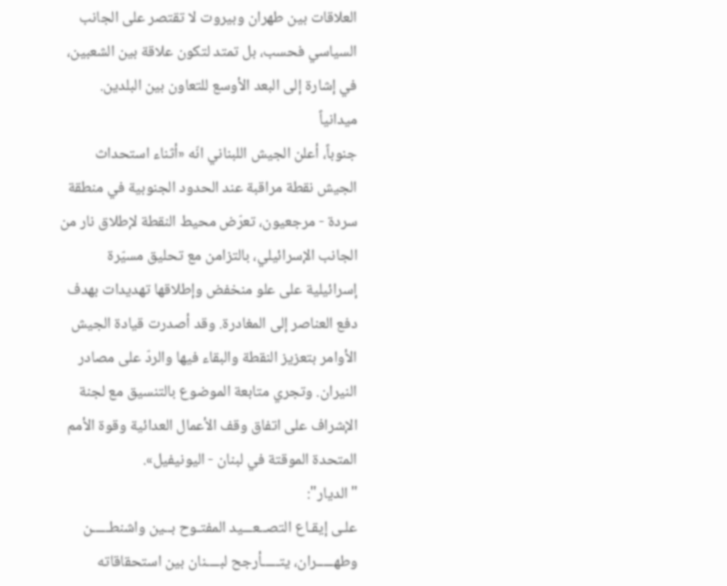العلاقات بين طهران وبيروت لا تقتصر على الجانب السياسي فحسب، بل تمتد لتكون علاقة بين الشعبين، في إشارة إلى البعد الأوسع للتعاون بين البلدين.
ميدانياً
جنوباً، أعلن الجيش اللبناني انّه «أثناء استحداث الجيش نقطة مراقبة عند الحدود الجنوبية في منطقة سردة - مرجعيون، تعرّض محيط النقطة لإطلاق نار من الجانب الإسرائيلي، بالتزامن مع تحليق مسيّرة إسرائيلية على علو منخفض وإطلاقها تهديدات بهدف دفع العناصر إلى المغادرة. وقد أصدرت قيادة الجيش الأوامر بتعزيز النقطة والبقاء فيها والردّ على مصادر النيران. وتجري متابعة الموضوع بالتنسيق مع لجنة الإشراف على اتفاق وقف الأعمال العدائية وقوة الأمم المتحدة الموقتة في لبنان - اليونيفيل».
"الديار":
علـى إيقـاع التصــعـــيد المفتـوح بــين واشنطـــــن وطهـــــران، يتـــــأرجح لبــــنان بين استحقاقاته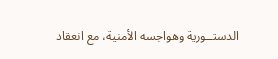الدستــورية وهواجسه الأمنية، مع انعقاد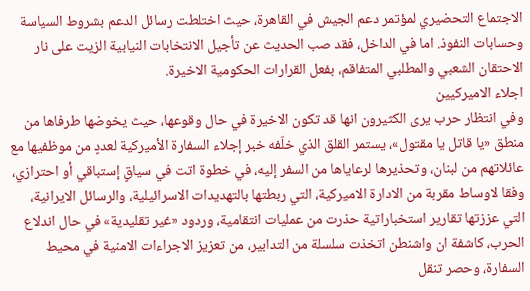الاجتماع التحضيري لمؤتمر دعم الجيش في القاهرة، حيث اختلطت رسائل الدعم بشروط السياسة وحسابات النفوذ. اما في الداخل، فقد صب الحديث عن تأجيل الانتخابات النيابية الزيت على نار الاحتقان الشعبي والمطلبي المتفاقم، بفعل القرارات الحكومية الاخيرة.
اجلاء الاميركيين
وفي انتظار حرب يرى الكثيرون انها قد تكون الاخيرة في حال وقوعها، حيث يخوضها طرفاها من منطق «يا قاتل يا مقتول»، يستمر القلق الذي خلّفه خبر إجلاء السفارة الأميركية لعددٍ من موظفيها مع عائلاتهم من لبنان، وتحذيرها لرعاياها من السفر إليه، في خطوة اتت في سياقٍ إستباقي أو احترازي، وفقا لاوساط مقربة من الادارة الاميركية، التي ربطتها بالتهديدات الاسرائيلية، والرسائل الايرانية، التي عززتها تقارير استخباراتية حذرت من عمليات انتقامية، وردود «غير تقليدية» في حال اندلاع الحرب، كاشفة ان واشنطن اتخذت سلسلة من التدابير، من تعزيز الاجراءات الامنية في محيط السفارة، وحصر تنقل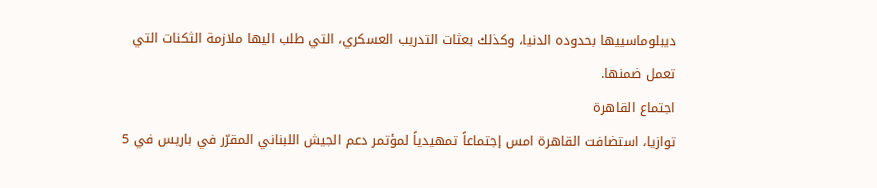ديبلوماسييها بحدوده الدنيا، وكذلك بعثات التدريب العسكري، التي طلب اليها ملازمة الثكنات التي تعمل ضمنها.
اجتماع القاهرة
توازيا، استضافت القاهرة امس إجتماعاً تمهيدياً لمؤتمر دعم الجيش اللبناني المقرّر في باريس في 5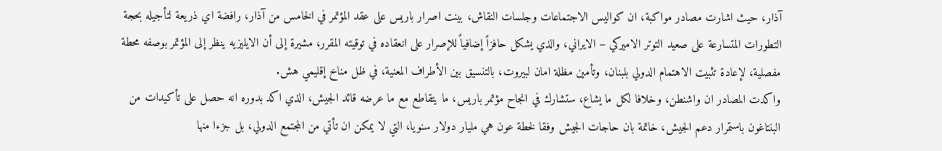آذار، حيث اشارت مصادر مواكبة، ان كواليس الاجتماعات وجلسات النقاش، بينت اصرار باريس على عقد المؤتمر في الخامس من آذار، رافضة اي ذريعة لتأجيله بحجة التطورات المتسارعة على صعيد التوتر الاميركي – الايراني، والذي يشكل حافزاً إضافياً للإصرار على انعقاده في توقيته المقرر، مشيرة إلى أن الايليزيه ينظر إلى المؤتمر بوصفه محطة مفصلية، لإعادة تثبيت الاهتمام الدولي بلبنان، وتأمين مظلة امان لبيروت، بالتنسيق بين الأطراف المعنية، في ظل مناخ إقليمي هش.
واكدت المصادر ان واشنطن، وخلافا لكل ما يشاع، ستشارك في انجاح مؤتمر باريس، ما يتقاطع مع ما عرضه قائد الجيش، الذي اكد بدوره انه حصل على تأكيدات من البنتاغون باستمرار دعم الجيش، خاتمة بان حاجات الجيش وفقا لخطة عون هي مليار دولار سنويا، التي لا يمكن ان تأتي من المجتمع الدولي، بل جزءا منها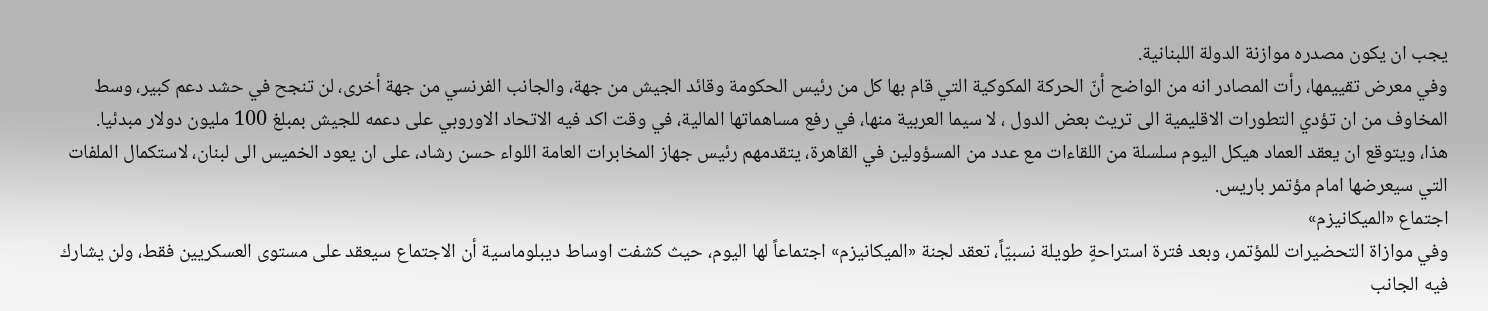يجب ان يكون مصدره موازنة الدولة اللبنانية.
وفي معرض تقييمها، رأت المصادر انه من الواضح أنّ الحركة المكوكية التي قام بها كل من رئيس الحكومة وقائد الجيش من جهة، والجانب الفرنسي من جهة أخرى، لن تنجح في حشد دعم كبير، وسط المخاوف من ان تؤدي التطورات الاقليمية الى تريث بعض الدول ، لا سيما العربية منها، في رفع مساهماتها المالية، في وقت اكد فيه الاتحاد الاوروبي على دعمه للجيش بمبلغ 100 مليون دولار مبدئيا.
هذا، ويتوقع ان يعقد العماد هيكل اليوم سلسلة من اللقاءات مع عدد من المسؤولين في القاهرة، يتقدمهم رئيس جهاز المخابرات العامة اللواء حسن رشاد، على ان يعود الخميس الى لبنان، لاستكمال الملفات التي سيعرضها امام مؤتمر باريس.
اجتماع «الميكانيزم»
وفي موازاة التحضيرات للمؤتمر، وبعد فترة استراحةٍ طويلة نسبيّاً، تعقد لجنة «الميكانيزم» اجتماعاً لها اليوم، حيث كشفت اوساط ديبلوماسية أن الاجتماع سيعقد على مستوى العسكريين فقط، ولن يشارك فيه الجانب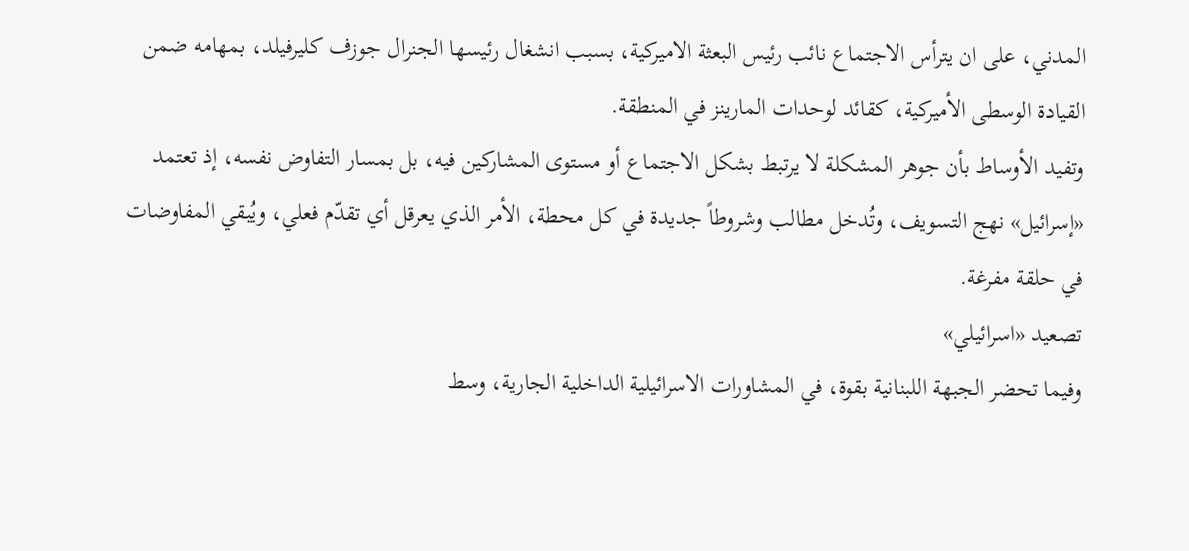المدني، على ان يترأس الاجتماع نائب رئيس البعثة الاميركية، بسبب انشغال رئيسها الجنرال جوزف كليرفيلد، بمهامه ضمن القيادة الوسطى الأميركية، كقائد لوحدات المارينز في المنطقة.
وتفيد الأوساط بأن جوهر المشكلة لا يرتبط بشكل الاجتماع أو مستوى المشاركين فيه، بل بمسار التفاوض نفسه، إذ تعتمد «إسرائيل» نهج التسويف، وتُدخل مطالب وشروطاً جديدة في كل محطة، الأمر الذي يعرقل أي تقدّم فعلي، ويُبقي المفاوضات في حلقة مفرغة.
تصعيد «اسرائيلي»
وفيما تحضر الجبهة اللبنانية بقوة، في المشاورات الاسرائيلية الداخلية الجارية، وسط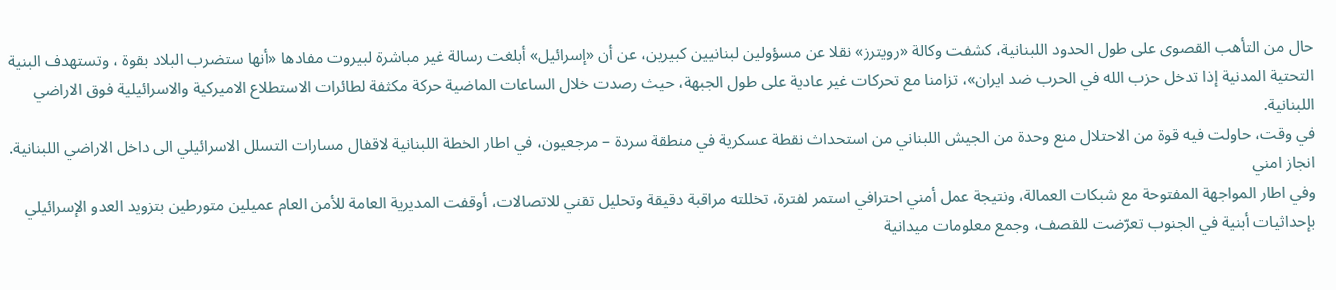حال من التأهب القصوى على طول الحدود اللبنانية، كشفت وكالة «رويترز» نقلا عن مسؤولين لبنانيين كبيرين، عن أن «إسرائيل» أبلغت رسالة غير مباشرة لبيروت مفادها «أنها ستضرب البلاد بقوة ، وتستهدف البنية التحتية المدنية إذا تدخل حزب الله في الحرب ضد ايران»، تزامنا مع تحركات غير عادية على طول الجبهة، حيث رصدت خلال الساعات الماضية حركة مكثفة لطائرات الاستطلاع الاميركية والاسرائيلية فوق الاراضي اللبنانية.
في وقت، حاولت فيه قوة من الاحتلال منع وحدة من الجيش اللبناني من استحداث نقطة عسكرية في منطقة سردة – مرجعيون، في اطار الخطة اللبنانية لاقفال مسارات التسلل الاسرائيلي الى داخل الاراضي اللبنانية.
انجاز امني
وفي اطار المواجهة المفتوحة مع شبكات العمالة، ونتيجة عمل أمني احترافي استمر لفترة، تخللته مراقبة دقيقة وتحليل تقني للاتصالات، أوقفت المديرية العامة للأمن العام عميلين متورطين بتزويد العدو الإسرائيلي بإحداثيات أبنية في الجنوب تعرّضت للقصف، وجمع معلومات ميدانية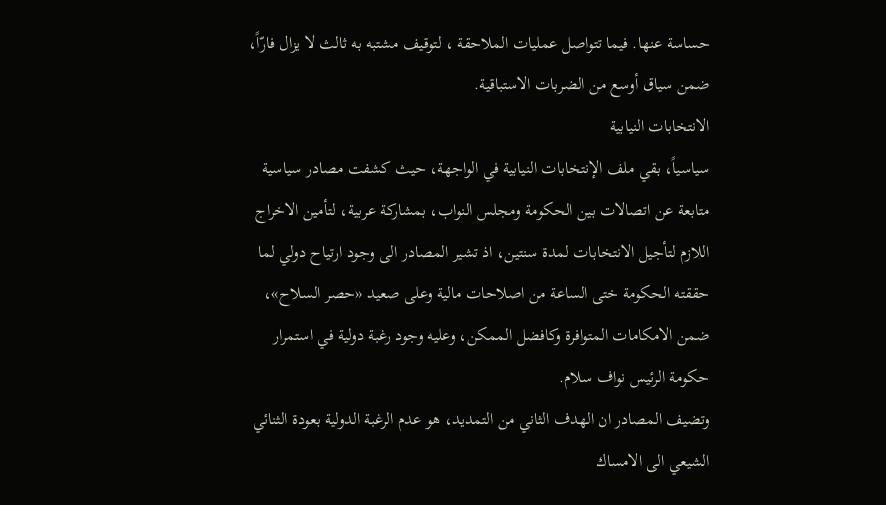حساسة عنها. فيما تتواصل عمليات الملاحقة ، لتوقيف مشتبه به ثالث لا يزال فارّاً، ضمن سياق أوسع من الضربات الاستباقية.
الانتخابات النيابية
سياسياً، بقي ملف الإنتخابات النيابية في الواجهة، حيث كشفت مصادر سياسية متابعة عن اتصالات بين الحكومة ومجلس النواب، بمشاركة عربية، لتأمين الاخراج اللازم لتأجيل الانتخابات لمدة سنتين، اذ تشير المصادر الى وجود ارتياح دولي لما حققته الحكومة ختى الساعة من اصلاحات مالية وعلى صعيد «حصر السلاح»، ضمن الامكامات المتوافرة وكافضل الممكن، وعليه وجود رغبة دولية في استمرار حكومة الرئيس نواف سلام.
وتضيف المصادر ان الهدف الثاني من التمديد، هو عدم الرغبة الدولية بعودة الثنائي الشيعي الى الامساك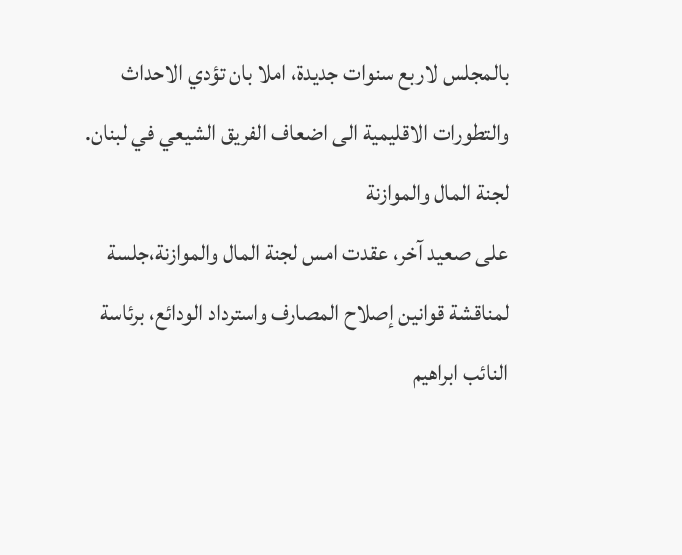بالمجلس لاربع سنوات جديدة، املا بان تؤدي الاحداث والتطورات الاقليمية الى اضعاف الفريق الشيعي في لبنان.
لجنة المال والموازنة
على صعيد آخر، عقدت امس لجنة المال والموازنة،جلسة لمناقشة قوانين إصلاح المصارف واسترداد الودائع، برئاسة النائب ابراهيم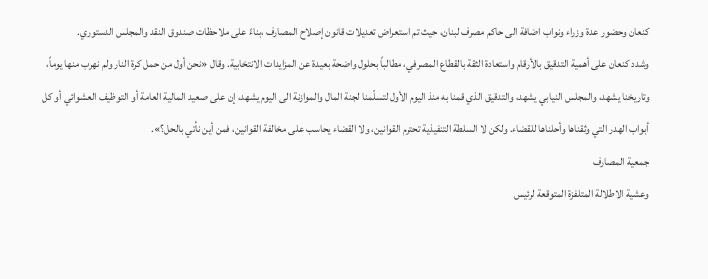كنعان وحضور عدة وزراء ونواب اضافة الى حاكم مصرف لبنان، حيث تم استعراض تعديلات قانون إصلاح المصارف ،بناءً على ملاحظات صندوق النقد والمجلس الدستوري.
وشدد كنعان على أهمية التدقيق بالأرقام واستعادة الثقة بالقطاع المصرفي، مطالباً بحلول واضحة بعيدة عن المزايدات الانتخابية. وقال «نحن أول من حمل كرة النار ولم نهرب منها يوماً، وتاريخنا يشهد، والمجلس النيابي يشهد، والتدقيق الذي قمنا به منذ اليوم الأول لتسلّمنا لجنة المال والموازنة الى اليوم يشهد، إن على صعيد المالية العامة أو التوظيف العشوائي أو كل أبواب الهدر التي وثقناها وأحلناها للقضاء. ولكن لا السلطة التنفيذية تحترم القوانين، ولا القضاء يحاسب على مخالفة القوانين، فمن أين نأتي بالحل؟».
جمعية المصارف
وعشية الاطلالة المتلفزة المتوقعة لرئيس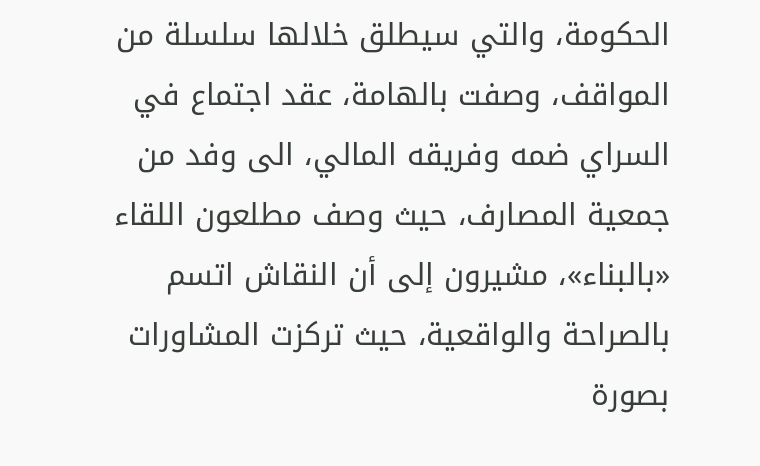الحكومة، والتي سيطلق خلالها سلسلة من المواقف، وصفت بالهامة، عقد اجتماع في السراي ضمه وفريقه المالي، الى وفد من جمعية المصارف، حيث وصف مطلعون اللقاء «بالبناء»، مشيرون إلى أن النقاش اتسم بالصراحة والواقعية، حيث تركزت المشاورات بصورة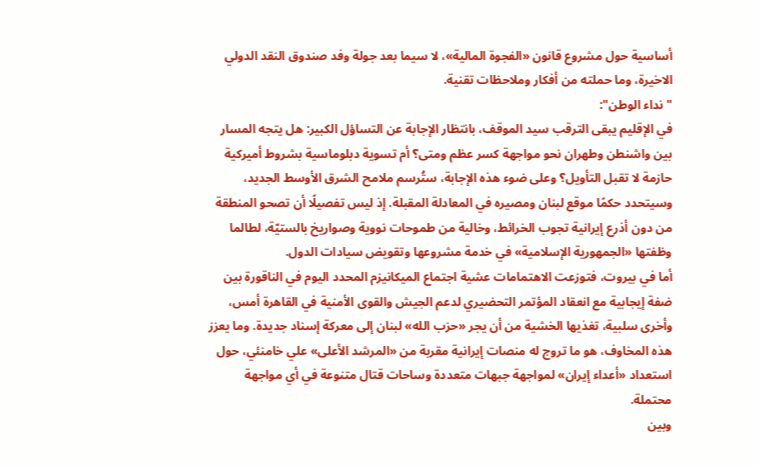أساسية حول مشروع قانون «الفجوة المالية»، لا سيما بعد جولة وفد صندوق النقد الدولي الاخيرة، وما حملته من أفكار وملاحظات تقنية.
" نداء الوطن":
في الإقليم يبقى الترقب سيد الموقف، بانتظار الإجابة عن التساؤل الكبير: هل يتجه المسار بين واشنطن وطهران نحو مواجهة كسر عظم ومتى؟ أم تسوية دبلوماسية بشروط أميركية حازمة لا تقبل التأويل؟ وعلى ضوء هذه الإجابة، ستُرسم ملامح الشرق الأوسط الجديد، وسيتحدد حكمًا موقع لبنان ومصيره في المعادلة المقبلة. إذ ليس تفصيلًا أن تصحو المنطقة من دون أذرع إيرانية تجوب الخرائط، وخالية من طموحات نووية وصواريخ بالستيّة، لطالما وظفتها «الجمهورية الإسلامية» في خدمة مشروعها وتقويض سيادات الدول.
أما في بيروت، فتوزعت الاهتمامات عشية اجتماع الميكانيزم المحدد اليوم في الناقورة بين ضفة إيجابية مع انعقاد المؤتمر التحضيري لدعم الجيش والقوى الأمنية في القاهرة أمس، وأخرى سلبية، تغذيها الخشية من أن يجر «حزب الله» لبنان إلى معركة إسناد جديدة. وما يعزز هذه المخاوف، هو ما تروج له منصات إيرانية مقربة من «المرشد الأعلى» علي خامنئي، حول استعداد «أعداء إيران» لمواجهة جبهات متعددة وساحات قتال متنوعة في أي مواجهة محتملة.
وبين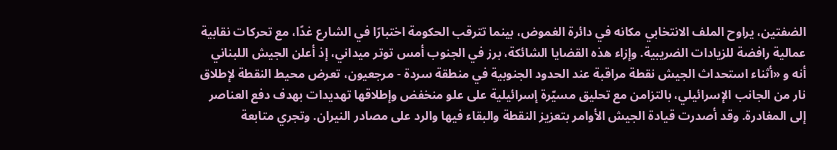الضفتين، يراوح الملف الانتخابي مكانه في دائرة الغموض، بينما تترقب الحكومة اختبارًا في الشارع غدًا، مع تحركات نقابية عمالية رافضة للزيادات الضريبية. وإزاء هذه القضايا الشائكة، برز في الجنوب أمس توتر ميداني، إذ أعلن الجيش اللبناني أنه و «أثناء استحداث الجيش نقطة مراقبة عند الحدود الجنوبية في منطقة سردة - مرجعيون، تعرض محيط النقطة لإطلاق نار من الجانب الإسرائيلي، بالتزامن مع تحليق مسيّرة إسرائيلية على علو منخفض وإطلاقها تهديدات بهدف دفع العناصر إلى المغادرة. وقد أصدرت قيادة الجيش الأوامر بتعزيز النقطة والبقاء فيها والرد على مصادر النيران. وتجري متابعة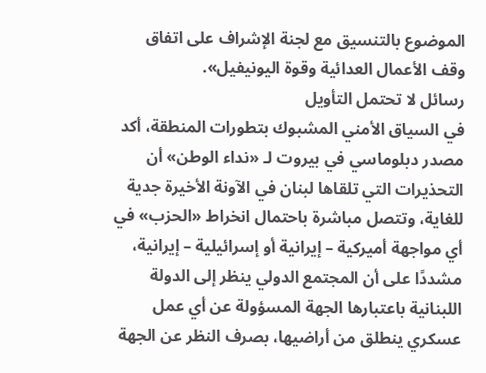الموضوع بالتنسيق مع لجنة الإشراف على اتفاق وقف الأعمال العدائية وقوة اليونيفيل».
رسائل لا تحتمل التأويل
في السياق الأمني المشبوك بتطورات المنطقة، أكد مصدر دبلوماسي في بيروت لـ «نداء الوطن» أن التحذيرات التي تلقاها لبنان في الآونة الأخيرة جدية للغاية، وتتصل مباشرة باحتمال انخراط «الحزب» في أي مواجهة أميركية – إيرانية أو إسرائيلية – إيرانية، مشددًا على أن المجتمع الدولي ينظر إلى الدولة اللبنانية باعتبارها الجهة المسؤولة عن أي عمل عسكري ينطلق من أراضيها، بصرف النظر عن الجهة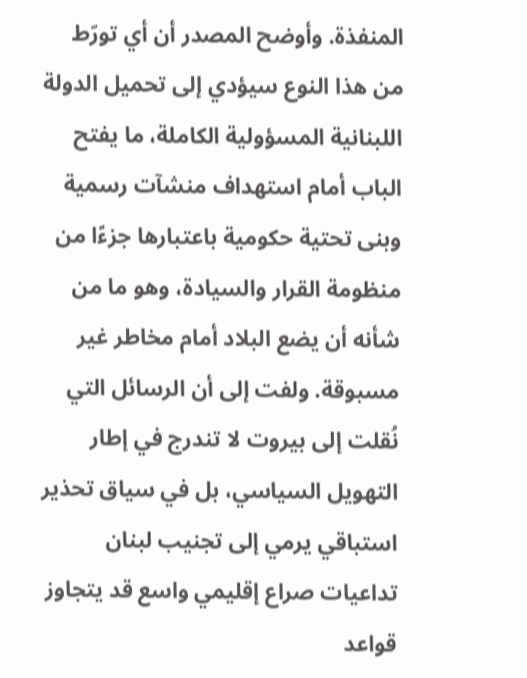المنفذة. وأوضح المصدر أن أي تورّط من هذا النوع سيؤدي إلى تحميل الدولة اللبنانية المسؤولية الكاملة، ما يفتح الباب أمام استهداف منشآت رسمية وبنى تحتية حكومية باعتبارها جزءًا من منظومة القرار والسيادة، وهو ما من شأنه أن يضع البلاد أمام مخاطر غير مسبوقة. ولفت إلى أن الرسائل التي نُقلت إلى بيروت لا تندرج في إطار التهويل السياسي، بل في سياق تحذير استباقي يرمي إلى تجنيب لبنان تداعيات صراع إقليمي واسع قد يتجاوز قواعد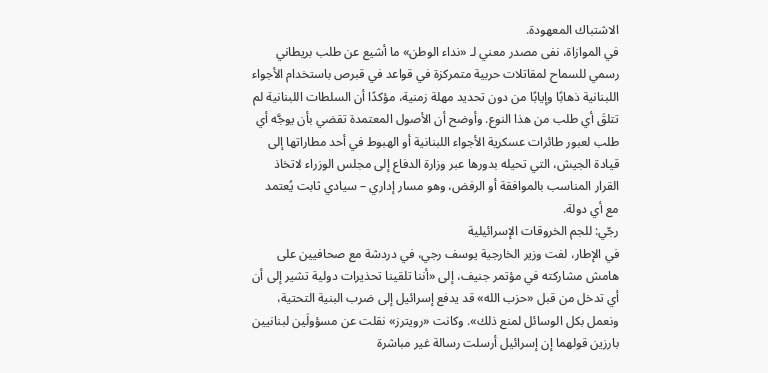الاشتباك المعهودة.
في الموازاة، نفى مصدر معني لـ «نداء الوطن» ما أشيع عن طلب بريطاني رسمي للسماح لمقاتلات حربية متمركزة في قواعد في قبرص باستخدام الأجواء اللبنانية ذهابًا وإيابًا من دون تحديد مهلة زمنية، مؤكدًا أن السلطات اللبنانية لم تتلقَ أي طلب من هذا النوع. وأوضح أن الأصول المعتمدة تقضي بأن يوجَّه أي طلب لعبور طائرات عسكرية الأجواء اللبنانية أو الهبوط في أحد مطاراتها إلى قيادة الجيش، التي تحيله بدورها عبر وزارة الدفاع إلى مجلس الوزراء لاتخاذ القرار المناسب بالموافقة أو الرفض، وهو مسار إداري – سيادي ثابت يُعتمد مع أي دولة.
رجّي: للجم الخروقات الإسرائيلية
في الإطار، لفت وزير الخارجية يوسف رجي، في دردشة مع صحافيين على هامش مشاركته في مؤتمر جنيف، إلى «أننا تلقينا تحذيرات دولية تشير إلى أن أي تدخل من قبل «حزب الله» قد يدفع إسرائيل إلى ضرب البنية التحتية، ونعمل بكل الوسائل لمنع ذلك». وكانت «رويترز» نقلت عن مسؤولَين لبنانيين بارزين قولهما إن إسرائيل أرسلت رسالة غير مباشرة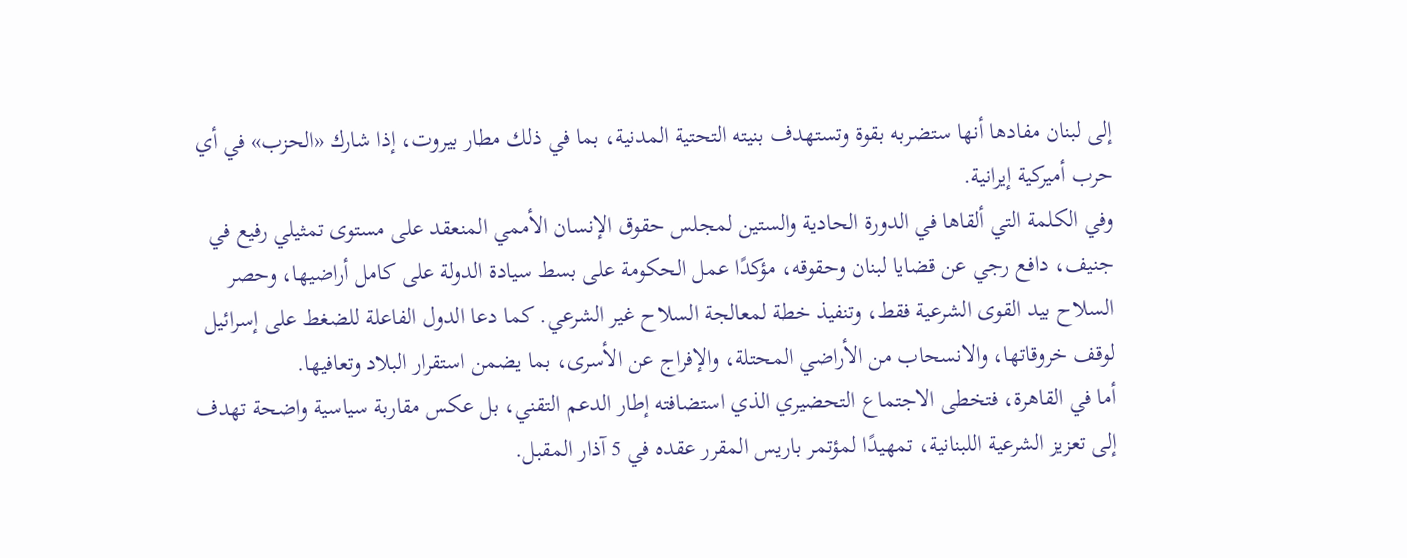إلى لبنان مفادها أنها ستضربه بقوة وتستهدف بنيته التحتية المدنية، بما في ذلك مطار بيروت، إذا شارك «الحزب» في أي حرب أميركية إيرانية.
وفي الكلمة التي ألقاها في الدورة الحادية والستين لمجلس حقوق الإنسان الأممي المنعقد على مستوى تمثيلي رفيع في جنيف، دافع رجي عن قضايا لبنان وحقوقه، مؤكدًا عمل الحكومة على بسط سيادة الدولة على كامل أراضيها، وحصر السلاح بيد القوى الشرعية فقط، وتنفيذ خطة لمعالجة السلاح غير الشرعي. كما دعا الدول الفاعلة للضغط على إسرائيل لوقف خروقاتها، والانسحاب من الأراضي المحتلة، والإفراج عن الأسرى، بما يضمن استقرار البلاد وتعافيها.
أما في القاهرة، فتخطى الاجتماع التحضيري الذي استضافته إطار الدعم التقني، بل عكس مقاربة سياسية واضحة تهدف إلى تعزيز الشرعية اللبنانية، تمهيدًا لمؤتمر باريس المقرر عقده في 5 آذار المقبل.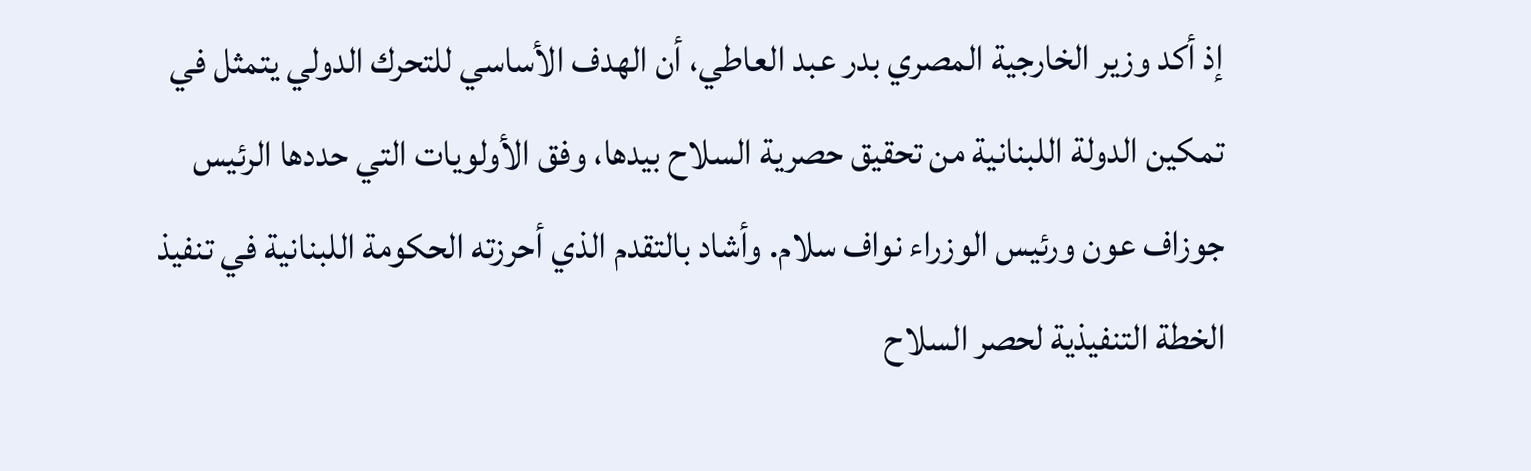إذ أكد وزير الخارجية المصري بدر عبد العاطي، أن الهدف الأساسي للتحرك الدولي يتمثل في تمكين الدولة اللبنانية من تحقيق حصرية السلاح بيدها، وفق الأولويات التي حددها الرئيس جوزاف عون ورئيس الوزراء نواف سلام. وأشاد بالتقدم الذي أحرزته الحكومة اللبنانية في تنفيذ الخطة التنفيذية لحصر السلاح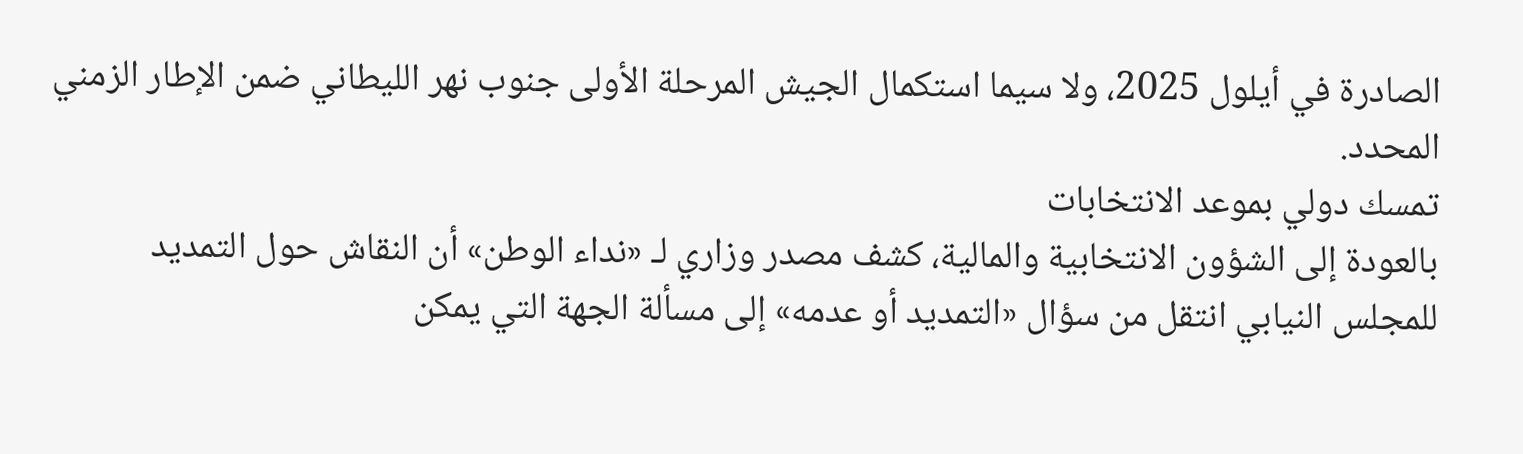الصادرة في أيلول 2025، ولا سيما استكمال الجيش المرحلة الأولى جنوب نهر الليطاني ضمن الإطار الزمني المحدد.
تمسك دولي بموعد الانتخابات
بالعودة إلى الشؤون الانتخابية والمالية، كشف مصدر وزاري لـ «نداء الوطن» أن النقاش حول التمديد للمجلس النيابي انتقل من سؤال «التمديد أو عدمه» إلى مسألة الجهة التي يمكن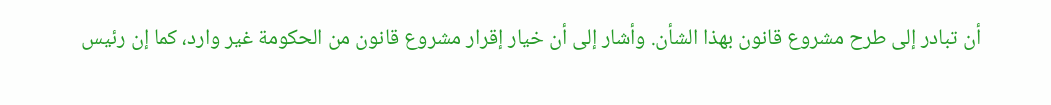أن تبادر إلى طرح مشروع قانون بهذا الشأن. وأشار إلى أن خيار إقرار مشروع قانون من الحكومة غير وارد، كما إن رئيس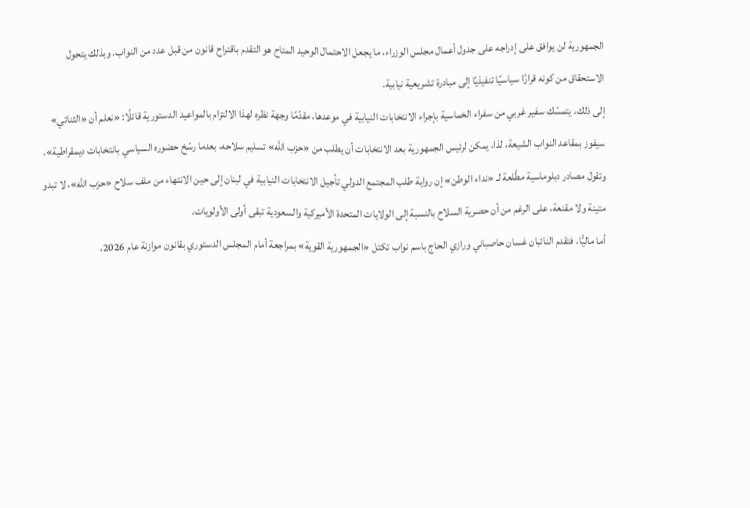الجمهورية لن يوافق على إدراجه على جدول أعمال مجلس الوزراء، ما يجعل الاحتمال الوحيد المتاح هو التقدم باقتراح قانون من قبل عدد من النواب. وبذلك يتحول الاستحقاق من كونه قرارًا سياسيًا تنفيذيًا إلى مبادرة تشريعية نيابية.
إلى ذلك، يتمسّك سفير غربي من سفراء الخماسية بإجراء الانتخابات النيابية في موعدها، مقدّمًا وجهة نظره لهذا الالتزام بالمواعيد الدستورية قائلًا: «نعلم أن «الثنائي» سيفوز بمقاعد النواب الشيعة، لذا، يمكن لرئيس الجمهورية بعد الانتخابات أن يطلب من «حزب اللّه» تسليم سلاحه، بعدما رسّخ حضوره السياسي بانتخابات ديمقراطية». وتقول مصادر دبلوماسية مطّلعة لـ «نداء الوطن» إن رواية طلب المجتمع الدولي تأجيل الانتخابات النيابية في لبنان إلى حين الانتهاء من ملف سلاح «حزب الله»، لا تبدو متينة ولا مقنعة، على الرغم من أن حصرية السلاح بالنسبة إلى الولايات المتحدة الأميركية والسعودية تبقى أولى الأولويات.
أما ماليًّا، فتقدم النائبان غسان حاصباني ورازي الحاج باسم نواب تكتل «الجمهورية القوية» بمراجعة أمام المجلس الدستوري بقانون موازنة عام 2026،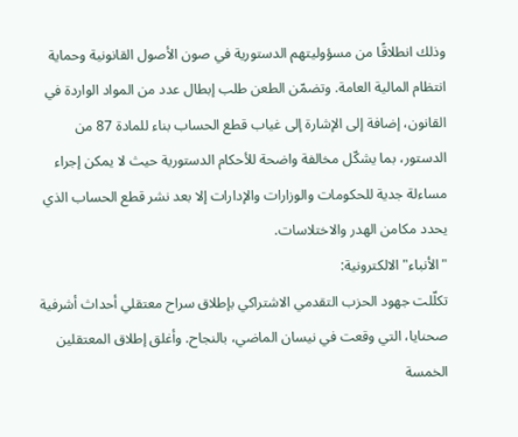وذلك انطلاقًا من مسؤوليتهم الدستورية في صون الأصول القانونية وحماية انتظام المالية العامة. وتضمّن الطعن طلب إبطال عدد من المواد الواردة في القانون، إضافة إلى الإشارة إلى غياب قطع الحساب بناء للمادة 87 من الدستور، بما يشكّل مخالفة واضحة للأحكام الدستورية حيث لا يمكن إجراء مساءلة جدية للحكومات والوزارات والإدارات إلا بعد نشر قطع الحساب الذي يحدد مكامن الهدر والاختلاسات.
"الأنباء" الالكترونية:
تكلّلت جهود الحزب التقدمي الاشتراكي بإطلاق سراح معتقلي أحداث أشرفية صحنايا، التي وقعت في نيسان الماضي، بالنجاح. وأغلق إطلاق المعتقلين الخمسة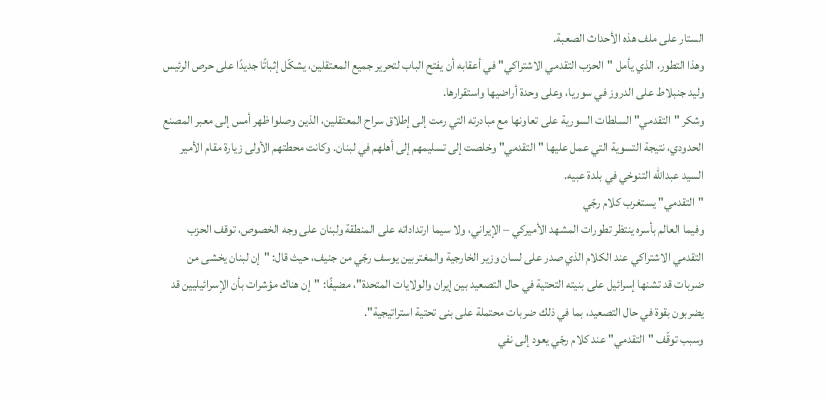الستار على ملف هذه الأحداث الصعبة.
وهذا التطور، الذي يأمل "الحزب التقدمي الاشتراكي" في أعقابه أن يفتح الباب لتحرير جميع المعتقلين، يشكّل إثباتًا جديدًا على حرص الرئيس وليد جنبلاط على الدروز في سوريا، وعلى وحدة أراضيها واستقرارها.
وشكر "التقدمي" السلطات السورية على تعاونها مع مبادرته التي رمت إلى إطلاق سراح المعتقلين، الذين وصلوا ظهر أمس إلى معبر المصنع الحدودي، نتيجة التسوية التي عمل عليها "التقدمي" وخلصت إلى تسليمهم إلى أهلهم في لبنان. وكانت محطتهم الأولى زيارة مقام الأمير السيد عبدالله التنوخي في بلدة عبيه.
"التقدمي" يستغرب كلام رجّي
وفيما العالم بأسره ينتظر تطورات المشهد الأميركي – الإيراني، ولا سيما ارتداداته على المنطقة ولبنان على وجه الخصوص، توقف الحزب التقدمي الاشتراكي عند الكلام الذي صدر على لسان وزير الخارجية والمغتربين يوسف رجّي من جنيف، حيث قال: "إن لبنان يخشى من ضربات قد تشنها إسرائيل على بنيته التحتية في حال التصعيد بين إيران والولايات المتحدة"، مضيفًا: "إن هناك مؤشرات بأن الإسرائيليين قد يضربون بقوة في حال التصعيد، بما في ذلك ضربات محتملة على بنى تحتية استراتيجية".
وسبب توقّف "التقدمي" عند كلام رجّي يعود إلى نفي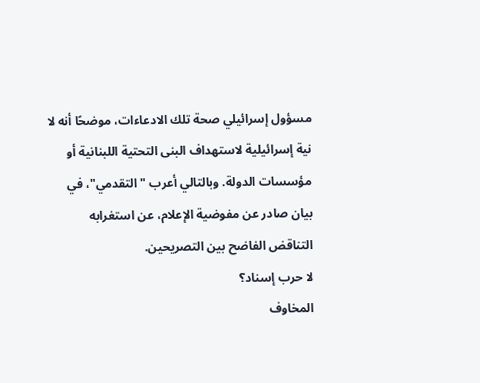مسؤول إسرائيلي صحة تلك الادعاءات، موضحًا أنه لا نية إسرائيلية لاستهداف البنى التحتية اللبنانية أو مؤسسات الدولة. وبالتالي أعرب "التقدمي"، في بيان صادر عن مفوضية الإعلام، عن استغرابه التناقض الفاضح بين التصريحين.
لا حرب إسناد؟
المخاوف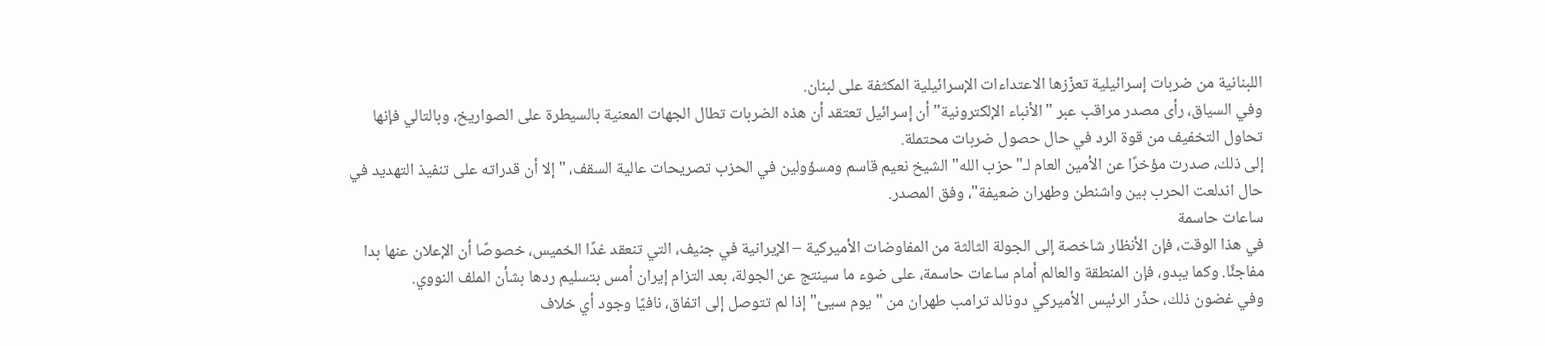اللبنانية من ضربات إسرائيلية تعزّزها الاعتداءات الإسرائيلية المكثفة على لبنان.
وفي السياق، رأى مصدر مراقب عبر "الأنباء الإلكترونية" أن إسرائيل تعتقد أن هذه الضربات تطال الجهات المعنية بالسيطرة على الصواريخ، وبالتالي فإنها تحاول التخفيف من قوة الرد في حال حصول ضربات محتملة.
إلى ذلك، صدرت مؤخرًا عن الأمين العام لـ"حزب الله" الشيخ نعيم قاسم ومسؤولين في الحزب تصريحات عالية السقف، "إلا أن قدراته على تنفيذ التهديد في حال اندلعت الحرب بين واشنطن وطهران ضعيفة"، وفق المصدر.
ساعات حاسمة
في هذا الوقت، فإن الأنظار شاخصة إلى الجولة الثالثة من المفاوضات الأميركية – الإيرانية في جنيف، التي تنعقد غدًا الخميس، خصوصًا أن الإعلان عنها بدا مفاجئًا. وكما يبدو، فإن المنطقة والعالم أمام ساعات حاسمة، على ضوء ما سينتج عن الجولة، بعد التزام إيران أمس بتسليم ردها بشأن الملف النووي.
وفي غضون ذلك، حذّر الرئيس الأميركي دونالد ترامب طهران من "يوم سيئ" إذا لم تتوصل إلى اتفاق، نافيًا وجود أي خلاف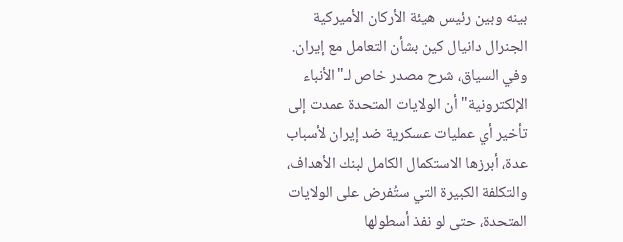بينه وبين رئيس هيئة الأركان الأميركية الجنرال دانيال كين بشأن التعامل مع إيران.
وفي السياق، شرح مصدر خاص لـ"الأنباء الإلكترونية" أن الولايات المتحدة عمدت إلى تأخير أي عمليات عسكرية ضد إيران لأسباب عدة، أبرزها الاستكمال الكامل لبنك الأهداف، والتكلفة الكبيرة التي ستُفرض على الولايات المتحدة، حتى لو نفذ أسطولها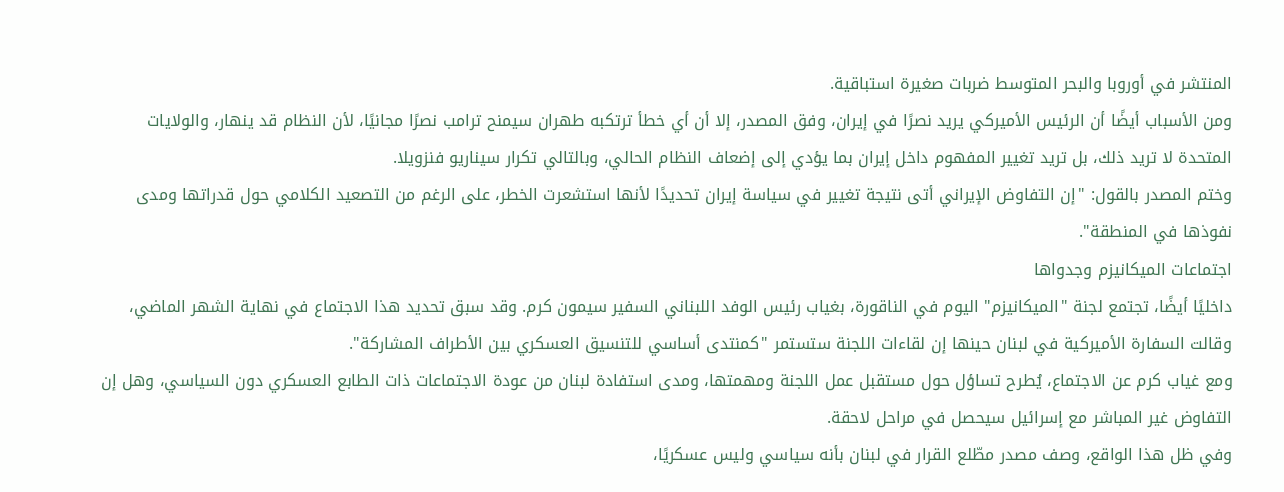المنتشر في أوروبا والبحر المتوسط ضربات صغيرة استباقية.
ومن الأسباب أيضًا أن الرئيس الأميركي يريد نصرًا في إيران، وفق المصدر، إلا أن أي خطأ ترتكبه طهران سيمنح ترامب نصرًا مجانيًا، لأن النظام قد ينهار، والولايات المتحدة لا تريد ذلك، بل تريد تغيير المفهوم داخل إيران بما يؤدي إلى إضعاف النظام الحالي، وبالتالي تكرار سيناريو فنزويلا.
وختم المصدر بالقول: "إن التفاوض الإيراني أتى نتيجة تغيير في سياسة إيران تحديدًا لأنها استشعرت الخطر، على الرغم من التصعيد الكلامي حول قدراتها ومدى نفوذها في المنطقة".
اجتماعات الميكانيزم وجدواها
داخليًا أيضًا، تجتمع لجنة "الميكانيزم" اليوم في الناقورة، بغياب رئيس الوفد اللبناني السفير سيمون كرم. وقد سبق تحديد هذا الاجتماع في نهاية الشهر الماضي، وقالت السفارة الأميركية في لبنان حينها إن لقاءات اللجنة ستستمر "كمنتدى أساسي للتنسيق العسكري بين الأطراف المشاركة".
ومع غياب كرم عن الاجتماع، يُطرح تساؤل حول مستقبل عمل اللجنة ومهمتها، ومدى استفادة لبنان من عودة الاجتماعات ذات الطابع العسكري دون السياسي، وهل إن التفاوض غير المباشر مع إسرائيل سيحصل في مراحل لاحقة.
وفي ظل هذا الواقع، وصف مصدر مطّلع القرار في لبنان بأنه سياسي وليس عسكريًا،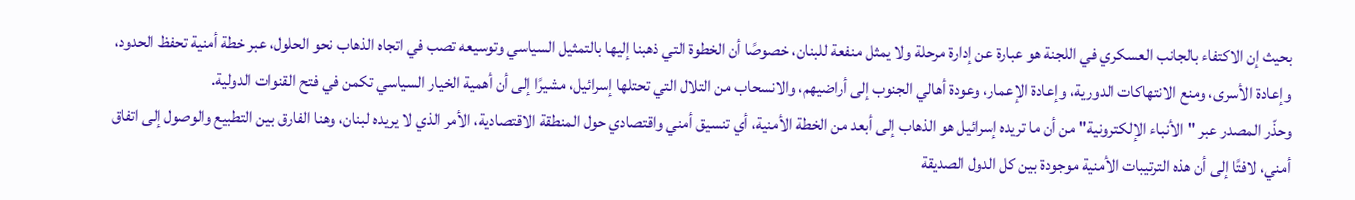بحيث إن الاكتفاء بالجانب العسكري في اللجنة هو عبارة عن إدارة مرحلة ولا يمثل منفعة للبنان، خصوصًا أن الخطوة التي ذهبنا إليها بالتمثيل السياسي وتوسيعه تصب في اتجاه الذهاب نحو الحلول، عبر خطة أمنية تحفظ الحدود، وإعادة الأسرى، ومنع الانتهاكات الدورية، وإعادة الإعمار، وعودة أهالي الجنوب إلى أراضيهم، والانسحاب من التلال التي تحتلها إسرائيل، مشيرًا إلى أن أهمية الخيار السياسي تكمن في فتح القنوات الدولية.
وحذّر المصدر عبر "الأنباء الإلكترونية" من أن ما تريده إسرائيل هو الذهاب إلى أبعد من الخطة الأمنية، أي تنسيق أمني واقتصادي حول المنطقة الاقتصادية، الأمر الذي لا يريده لبنان، وهنا الفارق بين التطبيع والوصول إلى اتفاق أمني، لافتًا إلى أن هذه الترتيبات الأمنية موجودة بين كل الدول الصديقة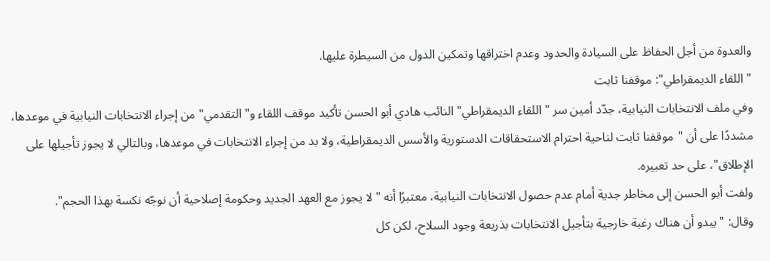والعدوة من أجل الحفاظ على السيادة والحدود وعدم اختراقها وتمكين الدول من السيطرة عليها.
"اللقاء الديمقراطي": موقفنا ثابت
وفي ملف الانتخابات النيابية، جدّد أمين سر "اللقاء الديمقراطي" النائب هادي أبو الحسن تأكيد موقف اللقاء و"التقدمي" من إجراء الانتخابات النيابية في موعدها، مشددًا على أن "موقفنا ثابت لناحية احترام الاستحقاقات الدستورية والأسس الديمقراطية، ولا بد من إجراء الانتخابات في موعدها، وبالتالي لا يجوز تأجيلها على الإطلاق"، على حد تعبيره.
ولفت أبو الحسن إلى مخاطر جدية أمام عدم حصول الانتخابات النيابية، معتبرًا أنه "لا يجوز مع العهد الجديد وحكومة إصلاحية أن نوجّه نكسة بهذا الحجم".
وقال: "يبدو أن هناك رغبة خارجية بتأجيل الانتخابات بذريعة وجود السلاح، لكن كل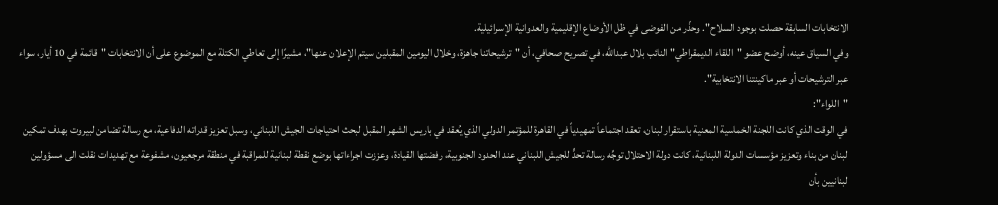الانتخابات السابقة حصلت بوجود السلاح". وحذّر من الفوضى في ظل الأوضاع الإقليمية والعدوانية الإسرائيلية.
وفي السياق عينه، أوضح عضو "اللقاء الديمقراطي" النائب بلال عبدالله، في تصريح صحافي، أن "ترشيحاتنا جاهزة، وخلال اليومين المقبلين سيتم الإعلان عنها"، مشيرًا إلى تعاطي الكتلة مع الموضوع على أن الانتخابات "قائمة في 10 أيار، سواء عبر الترشيحات أو عبر ماكينتنا الانتخابية".
"اللواء":
في الوقت الذي كانت اللجنة الخماسية المعنية باستقرار لبنان، تعقد اجتماعاً تمهيدياً في القاهرة للمؤتمر الدولي الذي يُعقد في باريس الشهر المقبل لبحث احتياجات الجيش اللبناني، وسبل تعزيز قدراته الدفاعية، مع رسالة تضامن لبيروت بهدف تمكين لبنان من بناء وتعزيز مؤسسات الدولة اللبنانية، كانت دولة الاحتلال توجِّه رسالة تحدٍّ للجيش اللبناني عند الحدود الجنوبية، رفضتها القيادة، وعززت اجراءاتها بوضع نقطة لبنانية للمراقبة في منطقة مرجعيون، مشفوعة مع تهديدات نقلت الى مسؤولين لبنانيين بأن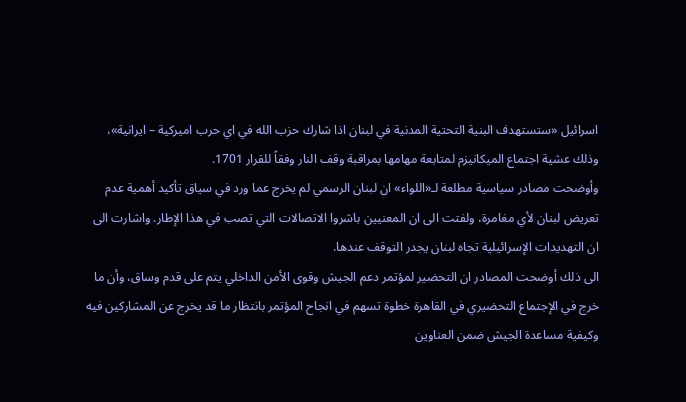اسرائيل «ستستهدف البنية التحتية المدنية في لبنان اذا شارك حزب الله في اي حرب اميركية – ايرانية»، وذلك عشية اجتماع الميكانيزم لمتابعة مهامها بمراقبة وقف النار وفقاً للقرار 1701.
وأوضحت مصادر سياسية مطلعة لـ«اللواء» ان لبنان الرسمي لم يخرج عما ورد في سياق تأكيد أهمية عدم تعريض لبنان لأي مغامرة، ولفتت الى ان المعنيين باشروا الاتصالات التي تصب في هذا الإطار. واشارت الى ان التهديدات الإسرائيلية تجاه لبنان يجدر التوقف عندها.
الى ذلك أوضحت المصادر ان التحضير لمؤتمر دعم الجيش وقوى الأمن الداخلي يتم على قدم وساق، وأن ما خرج في الإجتماع التحضيري في القاهرة خطوة تسهم في انجاح المؤتمر بانتظار ما قد يخرج عن المشاركين فيه وكيفية مساعدة الجيش ضمن العناوين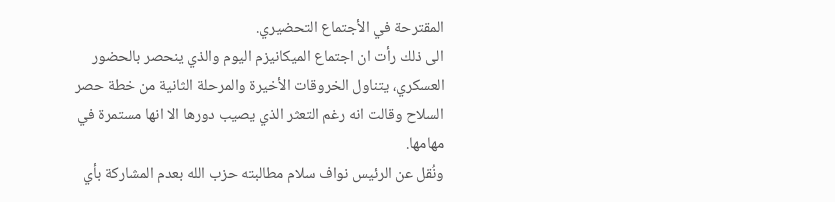المقترحة في الأجتماع التحضيري.
الى ذلك رأت ان اجتماع الميكانيزم اليوم والذي ينحصر بالحضور العسكري، يتناول الخروقات الأخيرة والمرحلة الثانية من خطة حصر السلاح وقالت انه رغم التعثر الذي يصيب دورها الا انها مستمرة في مهامها.
ونُقل عن الرئيس نواف سلام مطالبته حزب الله بعدم المشاركة بأي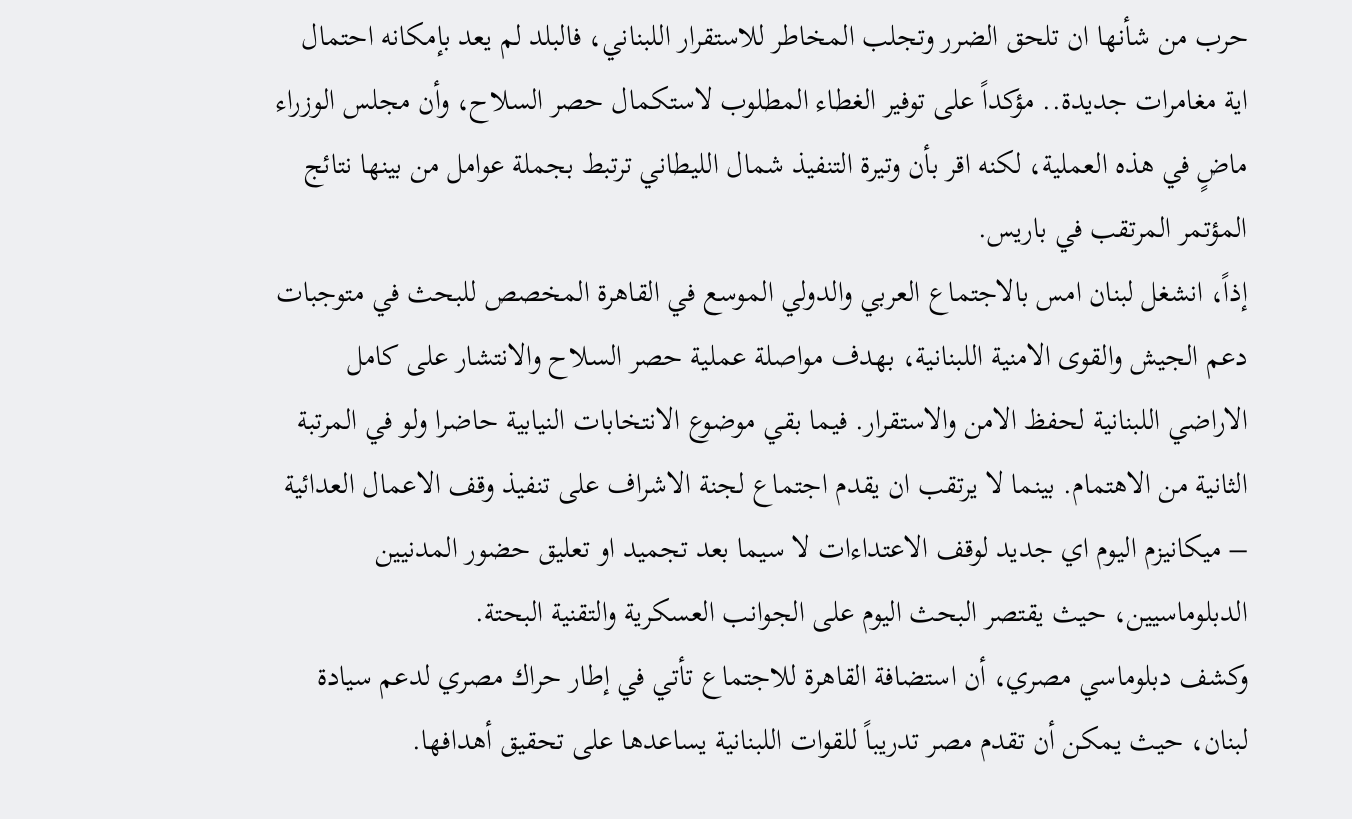حرب من شأنها ان تلحق الضرر وتجلب المخاطر للاستقرار اللبناني، فالبلد لم يعد بإمكانه احتمال اية مغامرات جديدة.. مؤكداً على توفير الغطاء المطلوب لاستكمال حصر السلاح، وأن مجلس الوزراء ماضٍ في هذه العملية، لكنه اقر بأن وتيرة التنفيذ شمال الليطاني ترتبط بجملة عوامل من بينها نتائج المؤتمر المرتقب في باريس.
إذاً، انشغل لبنان امس بالاجتماع العربي والدولي الموسع في القاهرة المخصص للبحث في متوجبات دعم الجيش والقوى الامنية اللبنانية، بهدف مواصلة عملية حصر السلاح والانتشار على كامل الاراضي اللبنانية لحفظ الامن والاستقرار. فيما بقي موضوع الانتخابات النيابية حاضرا ولو في المرتبة الثانية من الاهتمام. بينما لا يرتقب ان يقدم اجتماع لجنة الاشراف على تنفيذ وقف الاعمال العدائية – ميكانيزم اليوم اي جديد لوقف الاعتداءات لا سيما بعد تجميد او تعليق حضور المدنيين الدبلوماسيين، حيث يقتصر البحث اليوم على الجوانب العسكرية والتقنية البحتة.
وكشف دبلوماسي مصري، أن استضافة القاهرة للاجتماع تأتي في إطار حراك مصري لدعم سيادة لبنان، حيث يمكن أن تقدم مصر تدريباً للقوات اللبنانية يساعدها على تحقيق أهدافها.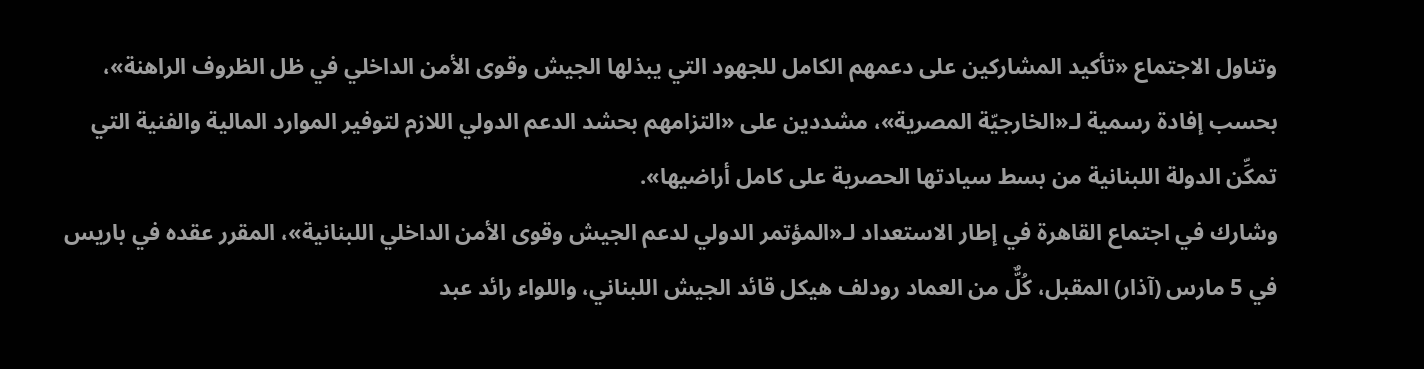وتناول الاجتماع «تأكيد المشاركين على دعمهم الكامل للجهود التي يبذلها الجيش وقوى الأمن الداخلي في ظل الظروف الراهنة»، بحسب إفادة رسمية لـ«الخارجيّة المصرية»، مشددين على «التزامهم بحشد الدعم الدولي اللازم لتوفير الموارد المالية والفنية التي تمكِّن الدولة اللبنانية من بسط سيادتها الحصرية على كامل أراضيها».
وشارك في اجتماع القاهرة في إطار الاستعداد لـ«المؤتمر الدولي لدعم الجيش وقوى الأمن الداخلي اللبنانية»، المقرر عقده في باريس في 5 مارس (آذار) المقبل، كُلٌّ من العماد رودلف هيكل قائد الجيش اللبناني، واللواء رائد عبد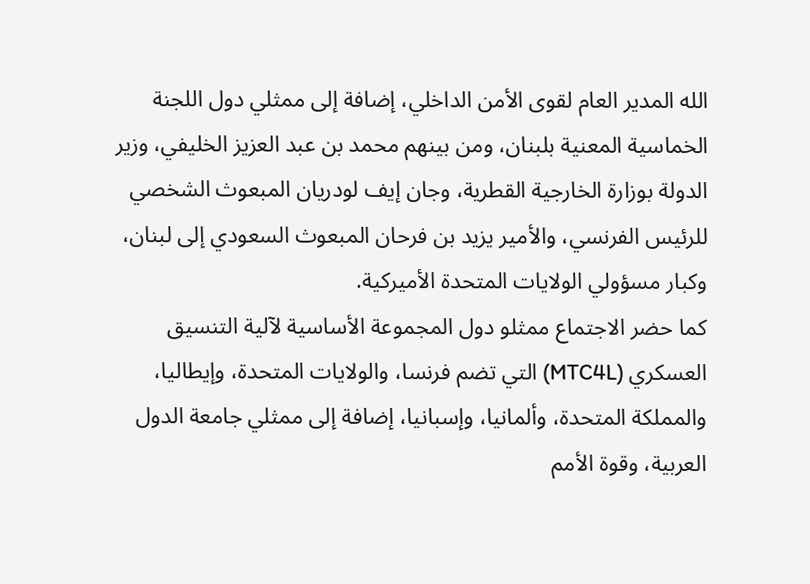الله المدير العام لقوى الأمن الداخلي، إضافة إلى ممثلي دول اللجنة الخماسية المعنية بلبنان، ومن بينهم محمد بن عبد العزيز الخليفي، وزير الدولة بوزارة الخارجية القطرية، وجان إيف لودريان المبعوث الشخصي للرئيس الفرنسي، والأمير يزيد بن فرحان المبعوث السعودي إلى لبنان، وكبار مسؤولي الولايات المتحدة الأميركية.
كما حضر الاجتماع ممثلو دول المجموعة الأساسية لآلية التنسيق العسكري (MTC4L) التي تضم فرنسا، والولايات المتحدة، وإيطاليا، والمملكة المتحدة، وألمانيا، وإسبانيا، إضافة إلى ممثلي جامعة الدول العربية، وقوة الأمم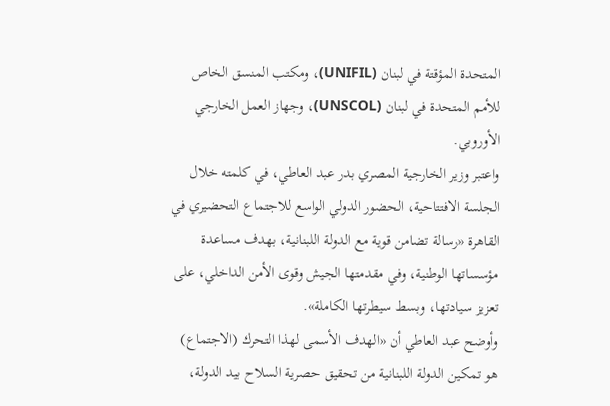المتحدة المؤقتة في لبنان (UNIFIL)، ومكتب المنسق الخاص للأمم المتحدة في لبنان (UNSCOL)، وجهاز العمل الخارجي الأوروبي.
واعتبر وزير الخارجية المصري بدر عبد العاطي، في كلمته خلال الجلسة الافتتاحية، الحضور الدولي الواسع للاجتماع التحضيري في القاهرة «رسالة تضامن قوية مع الدولة اللبنانية، بهدف مساعدة مؤسساتها الوطنية، وفي مقدمتها الجيش وقوى الأمن الداخلي، على تعزيز سيادتها، وبسط سيطرتها الكاملة».
وأوضح عبد العاطي أن «الهدف الأسمى لهذا التحرك (الاجتماع) هو تمكين الدولة اللبنانية من تحقيق حصرية السلاح بيد الدولة،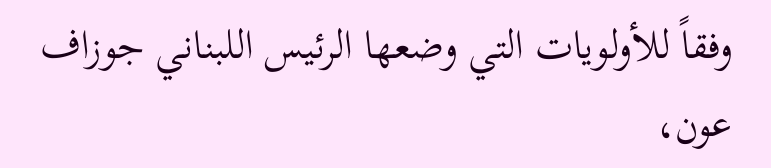وفقاً للأولويات التي وضعها الرئيس اللبناني جوزاف عون،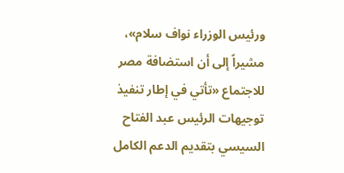ورئيس الوزراء نواف سلام»، مشيراً إلى أن استضافة مصر للاجتماع «تأتي في إطار تنفيذ توجيهات الرئيس عبد الفتاح السيسي بتقديم الدعم الكامل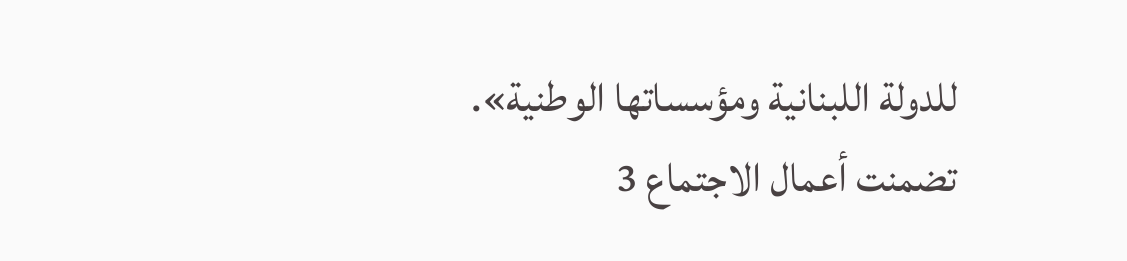للدولة اللبنانية ومؤسساتها الوطنية».
تضمنت أعمال الاجتماع 3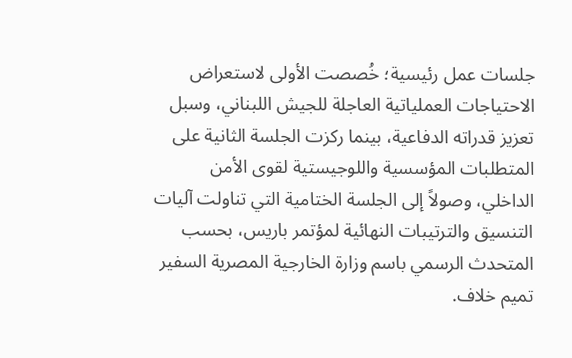جلسات عمل رئيسية؛ خُصصت الأولى لاستعراض الاحتياجات العملياتية العاجلة للجيش اللبناني، وسبل تعزيز قدراته الدفاعية، بينما ركزت الجلسة الثانية على المتطلبات المؤسسية واللوجيستية لقوى الأمن الداخلي، وصولاً إلى الجلسة الختامية التي تناولت آليات التنسيق والترتيبات النهائية لمؤتمر باريس، بحسب المتحدث الرسمي باسم وزارة الخارجية المصرية السفير تميم خلاف.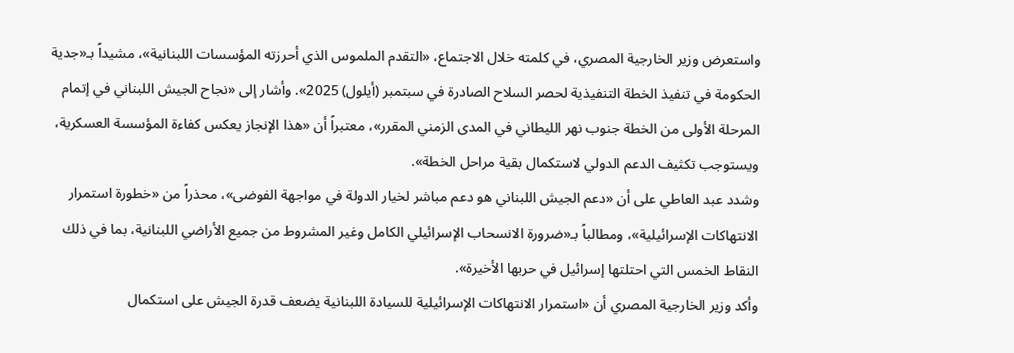واستعرض وزير الخارجية المصري، في كلمته خلال الاجتماع، «التقدم الملموس الذي أحرزته المؤسسات اللبنانية»، مشيداً بـ«جدية الحكومة في تنفيذ الخطة التنفيذية لحصر السلاح الصادرة في سبتمبر (أيلول) 2025». وأشار إلى «نجاح الجيش اللبناني في إتمام المرحلة الأولى من الخطة جنوب نهر الليطاني في المدى الزمني المقرر»، معتبراً أن «هذا الإنجاز يعكس كفاءة المؤسسة العسكرية، ويستوجب تكثيف الدعم الدولي لاستكمال بقية مراحل الخطة».
وشدد عبد العاطي على أن «دعم الجيش اللبناني هو دعم مباشر لخيار الدولة في مواجهة الفوضى»، محذراً من «خطورة استمرار الانتهاكات الإسرائيلية»، ومطالباً بـ«ضرورة الانسحاب الإسرائيلي الكامل وغير المشروط من جميع الأراضي اللبنانية، بما في ذلك النقاط الخمس التي احتلتها إسرائيل في حربها الأخيرة».
وأكد وزير الخارجية المصري أن «استمرار الانتهاكات الإسرائيلية للسيادة اللبنانية يضعف قدرة الجيش على استكمال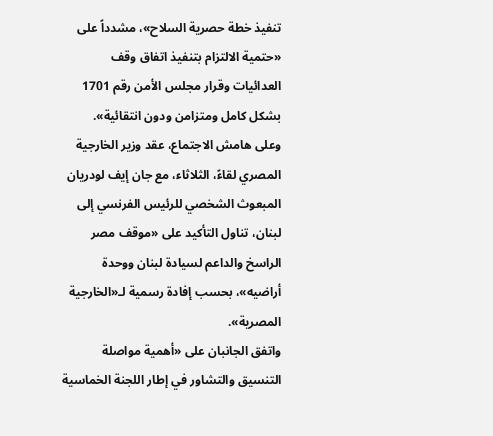تنفيذ خطة حصرية السلاح»، مشدداً على «حتمية الالتزام بتنفيذ اتفاق وقف العدائيات وقرار مجلس الأمن رقم 1701 بشكل كامل ومتزامن ودون انتقائية».
وعلى هامش الاجتماع، عقد وزير الخارجية المصري لقاءً، الثلاثاء، مع جان إيف لودريان المبعوث الشخصي للرئيس الفرنسي إلى لبنان، تناول التأكيد على «موقف مصر الراسخ والداعم لسيادة لبنان ووحدة أراضيه»، بحسب إفادة رسمية لـ«الخارجية المصرية».
واتفق الجانبان على «أهمية مواصلة التنسيق والتشاور في إطار اللجنة الخماسية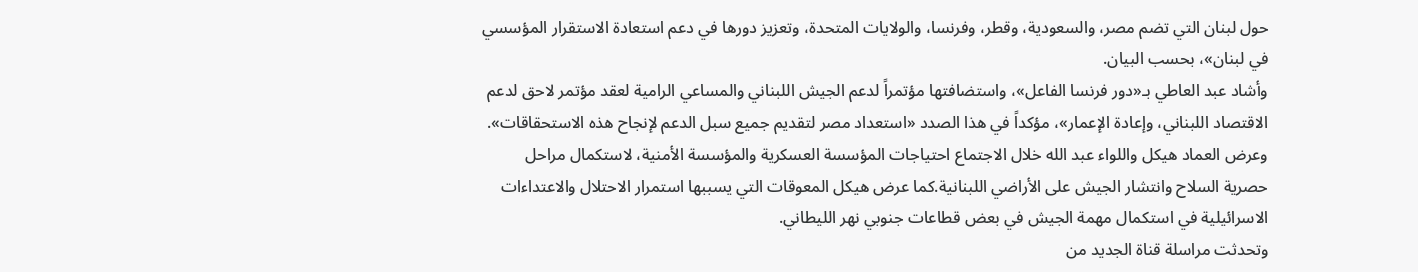حول لبنان التي تضم مصر، والسعودية، وقطر، وفرنسا، والولايات المتحدة، وتعزيز دورها في دعم استعادة الاستقرار المؤسسي في لبنان»، بحسب البيان.
وأشاد عبد العاطي بـ«دور فرنسا الفاعل»، واستضافتها مؤتمراً لدعم الجيش اللبناني والمساعي الرامية لعقد مؤتمر لاحق لدعم الاقتصاد اللبناني، وإعادة الإعمار»، مؤكداً في هذا الصدد «استعداد مصر لتقديم جميع سبل الدعم لإنجاح هذه الاستحقاقات».
وعرض العماد هيكل واللواء عبد الله خلال الاجتماع احتياجات المؤسسة العسكرية والمؤسسة الأمنية، لاستكمال مراحل حصرية السلاح وانتشار الجيش على الأراضي اللبنانية.كما عرض هيكل المعوقات التي يسببها استمرار الاحتلال والاعتداءات الاسرائيلية في استكمال مهمة الجيش في بعض قطاعات جنوبي نهر الليطاني.
وتحدثت مراسلة قناة الجديد من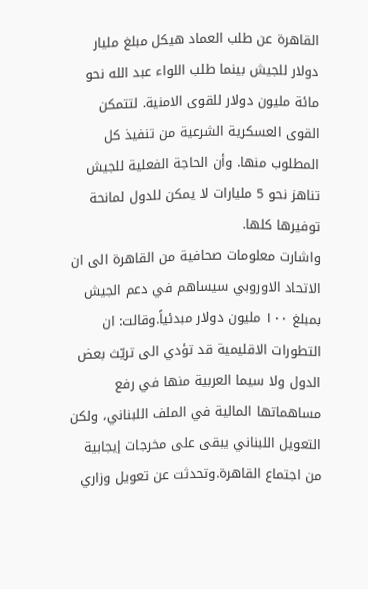القاهرة عن طلب العماد هيكل مبلغ مليار دولار للجيش بينما طلب اللواء عبد الله نحو مائة مليون دولار للقوى الامنية. لتتمكن القوى العسكرية الشرعية من تنفيذ كل المطلوب منها. وأن الحاجة الفعلية للجيش تناهز نحو 5 مليارات لا يمكن للدول لمانحة توفيرها كلها.
واشارت معلومات صحافية من القاهرة الى ان الاتحاد الاوروبي سيساهم في دعم الجيش بمبلغ ١٠٠ مليون دولار مبدئياً.وقالت: ان التطورات الاقليمية قد تؤدي الى تريّث بعض الدول ولا سيما العربية منها في رفع مساهماتها المالية في الملف اللبناني، ولكن التعويل اللبناني يبقى على مخرجات إيجابية من اجتماع القاهرة.وتحدثت عن تعويل وزاري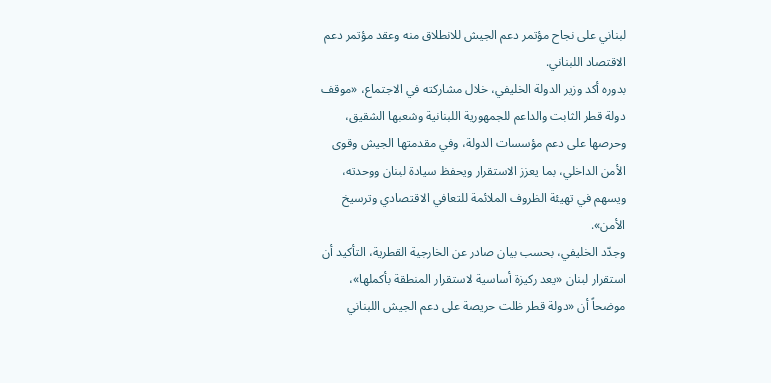لبناني على نجاح مؤتمر دعم الجيش للانطلاق منه وعقد مؤتمر دعم الاقتصاد اللبناني.
بدوره أكد وزير الدولة الخليفي، خلال مشاركته في الاجتماع، «موقف دولة قطر الثابت والداعم للجمهورية اللبنانية وشعبها الشقيق، وحرصها على دعم مؤسسات الدولة، وفي مقدمتها الجيش وقوى الأمن الداخلي، بما يعزز الاستقرار ويحفظ سيادة لبنان ووحدته، ويسهم في تهيئة الظروف الملائمة للتعافي الاقتصادي وترسيخ الأمن».
وجدّد الخليفي، بحسب بيان صادر عن الخارجية القطرية، التأكيد أن استقرار لبنان «يعد ركيزة أساسية لاستقرار المنطقة بأكملها»، موضحاً أن «دولة قطر ظلت حريصة على دعم الجيش اللبناني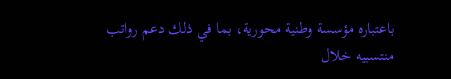باعتباره مؤسسة وطنية محورية، بما في ذلك دعم رواتب منتسبيه خلال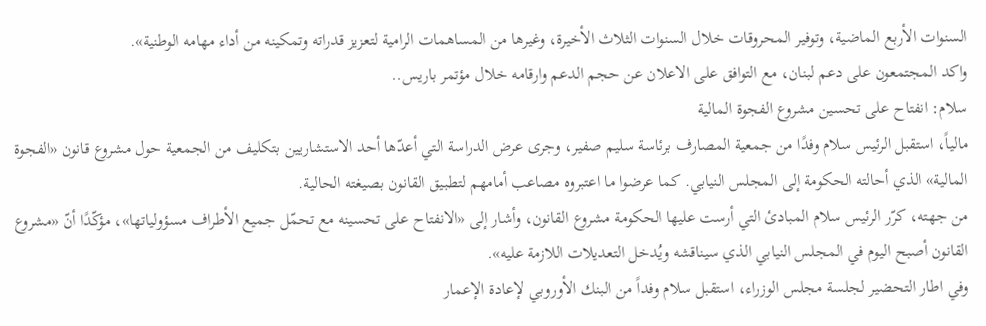السنوات الأربع الماضية، وتوفير المحروقات خلال السنوات الثلاث الأخيرة، وغيرها من المساهمات الرامية لتعزيز قدراته وتمكينه من أداء مهامه الوطنية».
واكد المجتمعون على دعم لبنان، مع التوافق على الاعلان عن حجم الدعم وارقامه خلال مؤتمر باريس..
سلام: انفتاح على تحسين مشروع الفجوة المالية
مالياً، استقبل الرئيس سلام وفدًا من جمعية المصارف برئاسة سليم صفير، وجرى عرض الدراسة التي أعدّها أحد الاستشاريين بتكليف من الجمعية حول مشروع قانون «الفجوة المالية» الذي أحالته الحكومة إلى المجلس النيابي. كما عرضوا ما اعتبروه مصاعب أمامهم لتطبيق القانون بصيغته الحالية.
من جهته، كرّر الرئيس سلام المبادئ التي أرست عليها الحكومة مشروع القانون، وأشار إلى «الانفتاح على تحسينه مع تحمّل جميع الأطراف مسؤولياتها»، مؤكّدًا أنّ «مشروع القانون أصبح اليوم في المجلس النيابي الذي سيناقشه ويُدخل التعديلات اللازمة عليه».
وفي اطار التحضير لجلسة مجلس الوزراء، استقبل سلام وفداً من البنك الأوروبي لإعادة الإعمار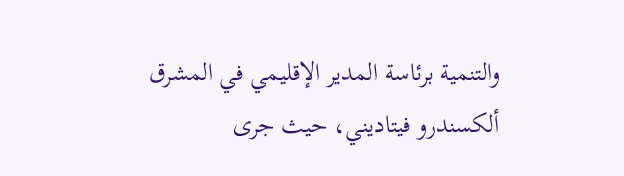والتنمية برئاسة المدير الإقليمي في المشرق ألكسندرو فيتاديني، حيث جرى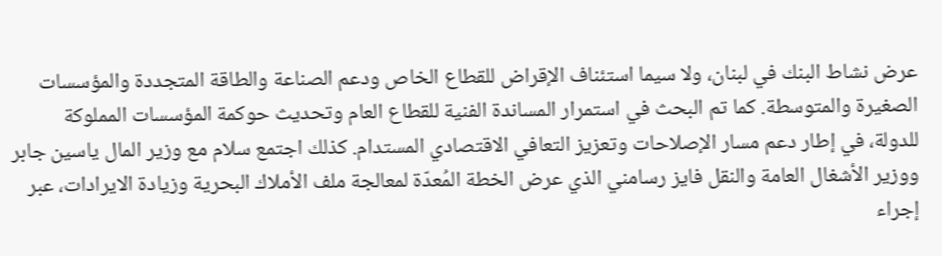عرض نشاط البنك في لبنان، ولا سيما استئناف الإقراض للقطاع الخاص ودعم الصناعة والطاقة المتجددة والمؤسسات الصغيرة والمتوسطة. كما تم البحث في استمرار المساندة الفنية للقطاع العام وتحديث حوكمة المؤسسات المملوكة للدولة، في إطار دعم مسار الإصلاحات وتعزيز التعافي الاقتصادي المستدام. كذلك اجتمع سلام مع وزير المال ياسين جابر ووزير الأشغال العامة والنقل فايز رسامني الذي عرض الخطة المُعدّة لمعالجة ملف الأملاك البحرية وزيادة الايرادات، عبر إجراء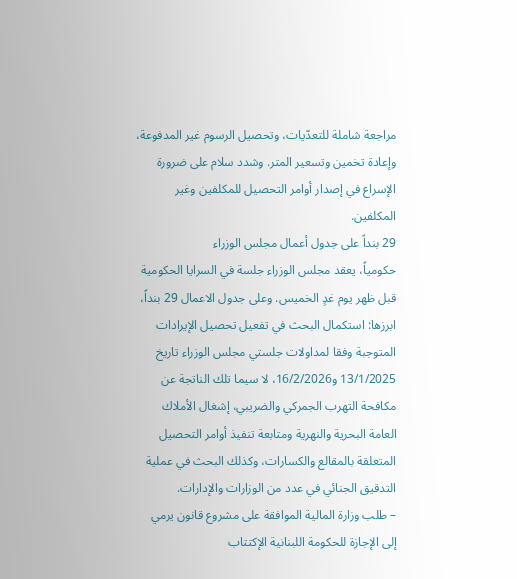مراجعة شاملة للتعدّيات، وتحصيل الرسوم غير المدفوعة، وإعادة تخمين وتسعير المتر. وشدد سلام على ضرورة الإسراع في إصدار أوامر التحصيل للمكلفين وغير المكلفين.
29 بنداً على جدول أعمال مجلس الوزراء
حكومياً، يعقد مجلس الوزراء جلسة في السرايا الحكومية قبل ظهر يوم غدٍ الخميس. وعلى جدول الاعمال 29 بنداً، ابرزها: استكمال البحث في تفعيل تحصيل الإيرادات المتوجبة وفقا لمداولات جلستي مجلس الوزراء تاريخ 13/1/2025 و16/2/2026، لا سيما تلك الناتجة عن مكافحة التهرب الجمركي والضريبي، إشغال الأملاك العامة البحرية والنهرية ومتابعة تنفيذ أوامر التحصيل المتعلقة بالمقالع والكسارات، وكذلك البحث في عملية التدقيق الجنائي في عدد من الوزارات والإدارات.
– طلب وزارة المالية الموافقة على مشروع قانون يرمي إلى الإجازة للحكومة اللبنانية الإكتتاب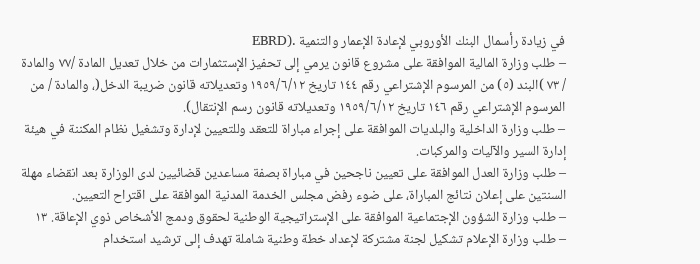في زيادة رأسمال البنك الأوروبي لإعادة الإعمار والتنمية .(EBRD
– طلب وزارة المالية الموافقة على مشروع قانون يرمي إلى تحفيز الإستثمارات من خلال تعديل المادة /٧٧ والمادة / ٧٣ )البند (٥) من المرسوم الإشتراعي رقم ١٤٤ تاريخ ١٩٥٩/٦/١٢ وتعديلاته قانون ضريبة الدخل(، والمادة / من المرسوم الإشتراعي رقم ١٤٦ تاريخ ١٩٥٩/٦/١٢ وتعديلاته قانون رسم الإنتقال).
– طلب وزارة الداخلية والبلديات الموافقة على إجراء مباراة للتعقد وللتعيين لإدارة وتشغيل نظام المكننة في هيئة إدارة السير والآليات والمركبات.
– طلب وزارة العدل الموافقة على تعيين ناجحين في مباراة بصفة مساعدين قضائيين لدى الوزارة بعد انقضاء مهلة السنتين على إعلان نتائج المباراة، على ضوء رفض مجلس الخدمة المدنية الموافقة على اقتراح التعيين.
– طلب وزارة الشؤون الإجتماعية الموافقة على الإستراتيجية الوطنية لحقوق ودمج الأشخاص ذوي الإعاقة. ١٣
– طلب وزارة الإعلام تشكيل لجنة مشتركة لإعداد خطة وطنية شاملة تهدف إلى ترشيد استخدام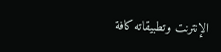الإنترنت وتطبيقاته كافة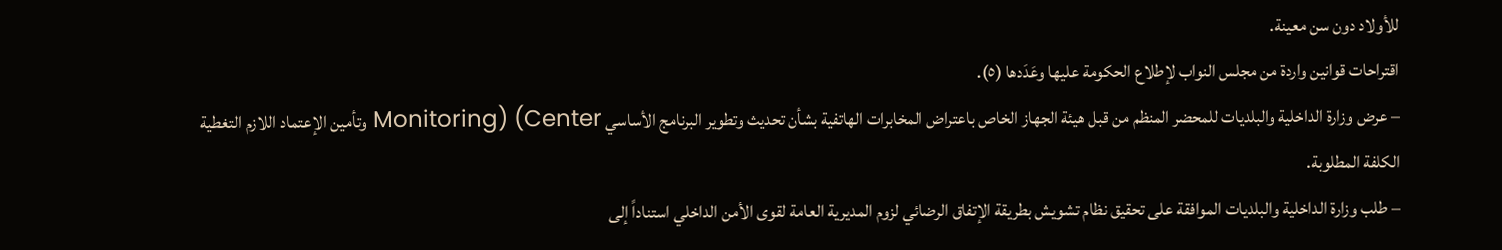للأولاد دون سن معينة.
اقتراحات قوانين واردة من مجلس النواب لإطلاع الحكومة عليها وعَدَدها (٥).
– عرض وزارة الداخلية والبلديات للمحضر المنظم من قبل هيئة الجهاز الخاص باعتراض المخابرات الهاتفية بشأن تحديث وتطوير البرنامج الأساسي Monitoring) (Center وتأمين الإعتماد اللازم التغطية الكلفة المطلوبة.
– طلب وزارة الداخلية والبلديات الموافقة على تحقيق نظام تشویش بطريقة الإتفاق الرضائي لزوم المديرية العامة لقوى الأمن الداخلي استناداً إلى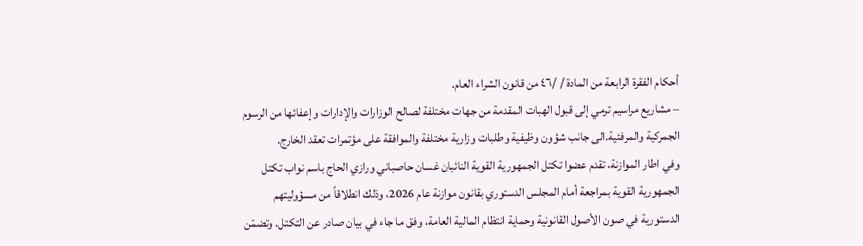أحكام الفقرة الرابعة من المادة / /٤٦ من قانون الشراء العام.
– مشاريع مراسيم ترمي إلى قبول الهبات المقدمة من جهات مختلفة لصالح الوزارات والإدارات وإعفائها من الرسوم الجمركية والمرفئية.الى جانب شؤون وظيفية وطلبات وزارية مختلفة والموافقة على مؤتمرات تعقد الخارج.
وفي اطار الموازنة، تقدم عضوا تكتل الجمهورية القوية النائبان غسان حاصباني ورازي الحاج باسم نواب تكتل الجمهورية القوية بمراجعة أمام المجلس الدستوري بقانون موازنة عام 2026، وذلك انطلاقاً من مسؤوليتهم الدستورية في صون الأصول القانونية وحماية انتظام المالية العامة، وفق ما جاء في بيان صادر عن التكتل. وتضمّن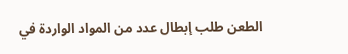الطعن طلب إبطال عدد من المواد الواردة في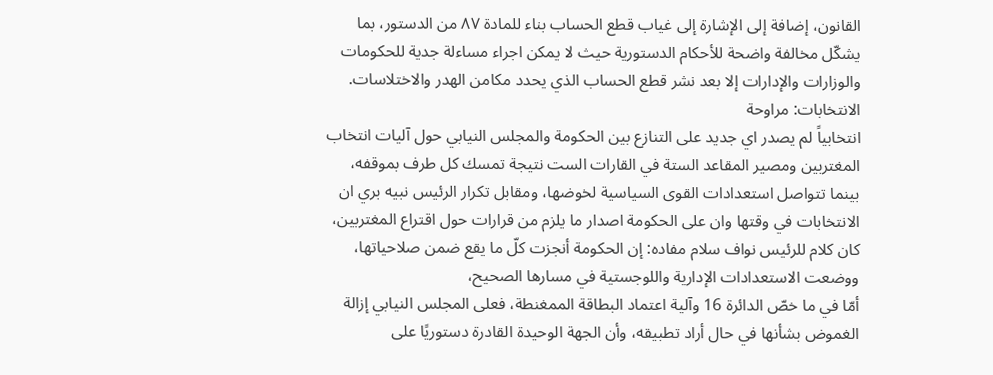القانون، إضافة إلى الإشارة إلى غياب قطع الحساب بناء للمادة ٨٧ من الدستور، بما يشكّل مخالفة واضحة للأحكام الدستورية حيث لا يمكن اجراء مساءلة جدية للحكومات والوزارات والإدارات إلا بعد نشر قطع الحساب الذي يحدد مكامن الهدر والاختلاسات.
الانتخابات: مراوحة
انتخابياً لم يصدر اي جديد على التنازع بين الحكومة والمجلس النيابي حول آليات انتخاب المغتربين ومصير المقاعد الستة في القارات الست نتيجة تمسك كل طرف بموقفه، بينما تتواصل استعدادات القوى السياسية لخوضها، ومقابل تكرار الرئيس نبيه بري ان الانتخابات في وقتها وان على الحكومة اصدار ما يلزم من قرارات حول اقتراع المغتربين، كان كلام للرئيس نواف سلام مفاده: إن الحكومة أنجزت كلّ ما يقع ضمن صلاحياتها، ووضعت الاستعدادات الإدارية واللوجستية في مسارها الصحيح،
أمّا في ما خصّ الدائرة 16 وآلية اعتماد البطاقة الممغنطة، فعلى المجلس النيابي إزالة الغموض بشأنها في حال أراد تطبيقه، وأن الجهة الوحيدة القادرة دستوريًا على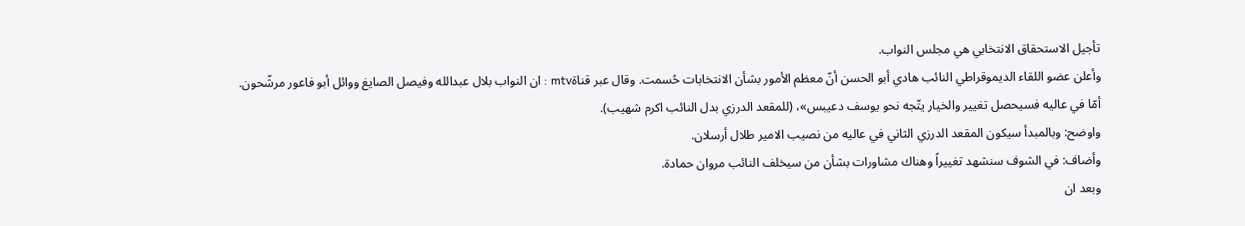تأجيل الاستحقاق الانتخابي هي مجلس النواب.
وأعلن عضو اللقاء الديموقراطي النائب هادي أبو الحسن أنّ معظم الأمور بشأن الانتخابات حُسمت. وقال عبر قناةmtv : ان النواب بلال عبدالله وفيصل الصايغ ووائل أبو فاعور مرشّحون. أمّا في عاليه فسيحصل تغيير والخيار يتّجه نحو يوسف دعيبس»، (للمقعد الدرزي بدل النائب اكرم شهيب).
واوضح: وبالمبدأ سيكون المقعد الدرزي الثاني في عاليه من نصيب الامير طلال أرسلان.
وأضاف: في الشوف سنشهد تغييراً وهناك مشاورات بشأن من سيخلف النائب مروان حمادة.
وبعد ان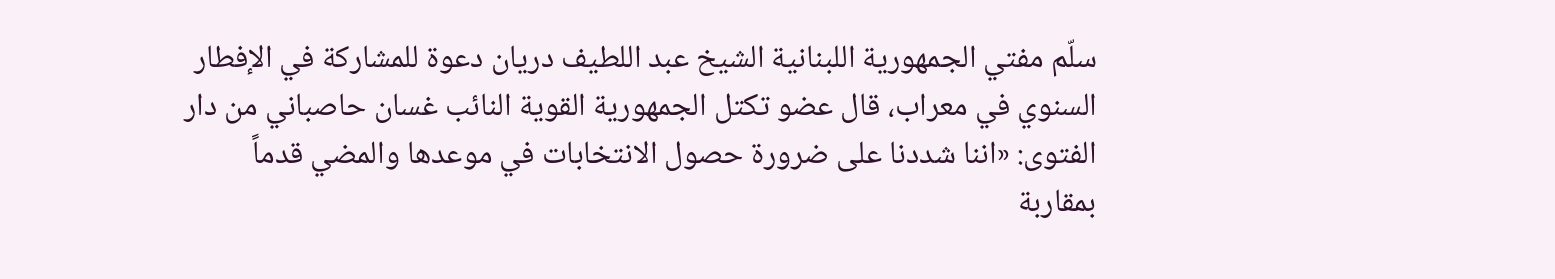سلّم مفتي الجمهورية اللبنانية الشيخ عبد اللطيف دريان دعوة للمشاركة في الإفطار السنوي في معراب، قال عضو تكتل الجمهورية القوية النائب غسان حاصباني من دار الفتوى: «اننا شددنا على ضرورة حصول الانتخابات في موعدها والمضي قدماً بمقاربة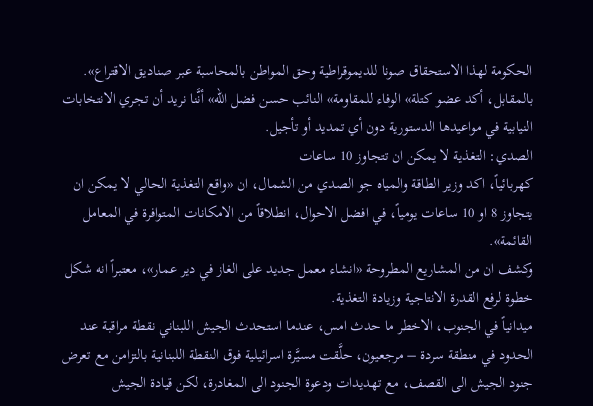الحكومة لهذا الاستحقاق صونا للديموقراطية وحق المواطن بالمحاسبة عبر صناديق الاقتراع».
بالمقابل، أكد عضو كتلة» الوفاء للمقاومة» النائب حسن فضل الله» أنَّنا نريد أن تجري الانتخابات النيابية في مواعيدها الدستورية دون أي تمديد أو تأجيل.
الصدي: التغذية لا يمكن ان تتجاوز 10 ساعات
كهربائياً، اكد وزير الطاقة والمياه جو الصدي من الشمال، ان «واقع التغذية الحالي لا يمكن ان يتجاوز 8 او 10 ساعات يومياً، في افضل الاحوال، انطلاقاً من الامكانات المتوافرة في المعامل القائمة».
وكشف ان من المشاريع المطروحة «انشاء معمل جديد على الغاز في دير عمار»، معتبراً انه شكل خطوة لرفع القدرة الانتاجية وزيادة التغذية.
ميدانياً في الجنوب، الاخطر ما حدث امس، عندما استحدث الجيش اللبناني نقطة مراقبة عند الحدود في منطقة سردة – مرجعيون، حلَّقت مسيَّرة اسرائيلية فوق النقطة اللبنانية بالتزامن مع تعرض جنود الجيش الى القصف، مع تهديدات ودعوة الجنود الى المغادرة، لكن قيادة الجيش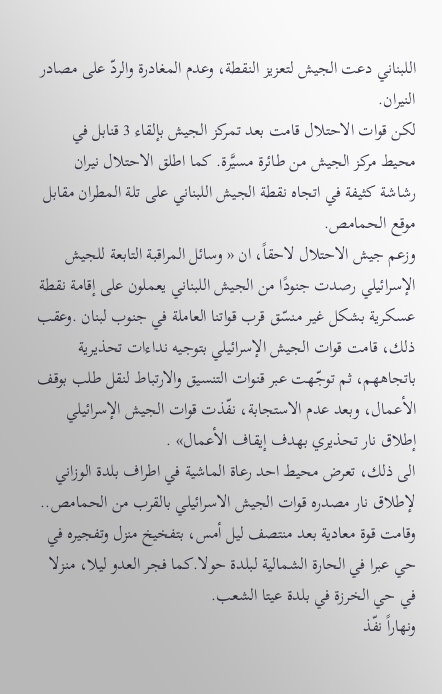اللبناني دعت الجيش لتعزيز النقطة، وعدم المغادرة والردّ على مصادر النيران.
لكن قوات الاحتلال قامت بعد تمركز الجيش بإلقاء 3 قنابل في محيط مركز الجيش من طائرة مسيَّرة. كما اطلق الاحتلال نيران رشاشة كثيفة في اتجاه نقطة الجيش اللبناني على تلة المطران مقابل موقع الحمامص.
وزعم جيش الاحتلال لاحقاً، ان « وسائل المراقبة التابعة للجيش الإسرائيلي رصدت جنودًا من الجيش اللبناني يعملون على إقامة نقطة عسكرية بشكل غير منسّق قرب قواتنا العاملة في جنوب لبنان .وعقب ذلك، قامت قوات الجيش الإسرائيلي بتوجيه نداءات تحذيرية باتجاههم، ثم توجّهت عبر قنوات التنسيق والارتباط لنقل طلب بوقف الأعمال، وبعد عدم الاستجابة، نفّذت قوات الجيش الإسرائيلي إطلاق نار تحذيري بهدف إيقاف الأعمال» .
الى ذلك، تعرض محيط احد رعاة الماشية في اطراف بلدة الوزاني لإطلاق نار مصدره قوات الجيش الاسرائيلي بالقرب من الحمامص..
وقامت قوة معادية بعد منتصف ليل أمس، بتفخيخ منزل وتفجيره في حي عبرا في الحارة الشمالية لبلدة حولا.كما فجر العدو ليلا، منزلا في حي الخرزة في بلدة عيتا الشعب.
ونهاراً نفّذ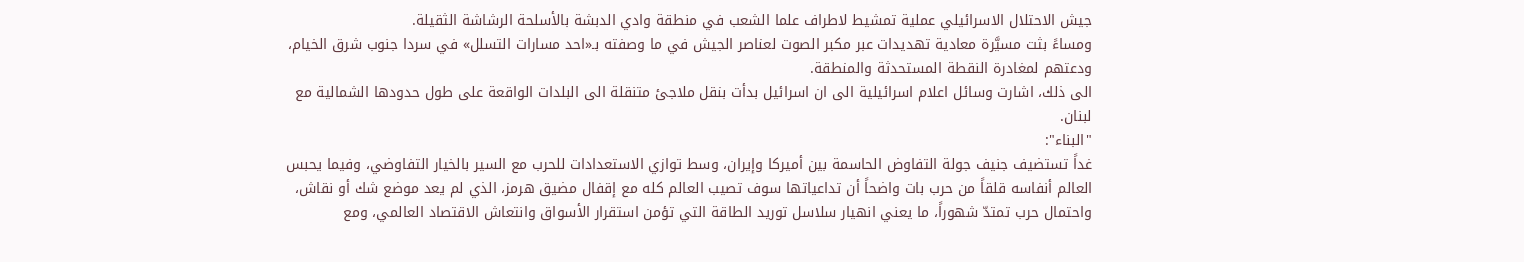جيش الاحتلال الاسرائيلي عملية تمشيط لاطراف علما الشعب في منطقة وادي الدبشة بالأسلحة الرشاشة الثقيلة.
ومساءً بثت مسيَّرة معادية تهديدات عبر مكبر الصوت لعناصر الجيش في ما وصفته بـ«احد مسارات التسلل» في سردا جنوب شرق الخيام، ودعتهم لمغادرة النقطة المستحدثة والمنطقة.
الى ذلك، اشارت وسائل اعلام اسرائيلية الى ان اسرائيل بدأت بنقل ملاجئ متنقلة الى البلدات الواقعة على طول حدودها الشمالية مع لبنان.
"البناء":
غداً تستضيف جنيف جولة التفاوض الحاسمة بين أميركا وإيران، وسط توازي الاستعدادات للحرب مع السير بالخيار التفاوضي، وفيما يحبس العالم أنفاسه قلقاً من حرب بات واضحاً أن تداعياتها سوف تصيب العالم كله مع إقفال مضيق هرمز، الذي لم يعد موضع شك أو نقاش، واحتمال حرب تمتدّ شهوراً، ما يعني انهيار سلاسل توريد الطاقة التي تؤمن استقرار الأسواق وانتعاش الاقتصاد العالمي، ومع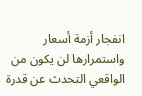انفجار أزمة أسعار واستمرارها لن يكون من الواقعي التحدث عن قدرة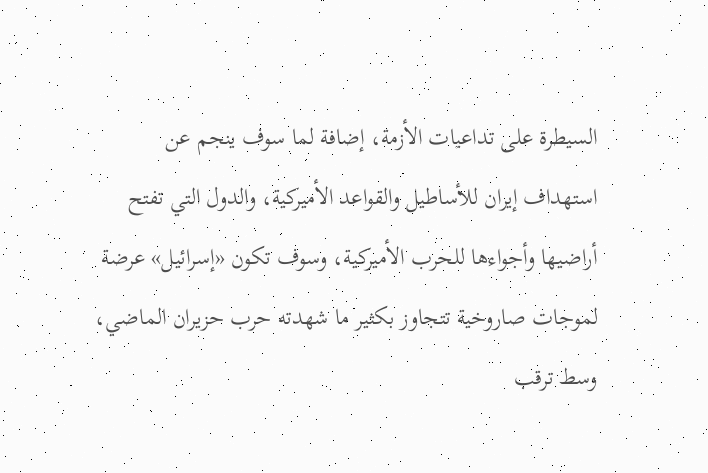السيطرة على تداعيات الأزمة، إضافة لما سوف ينجم عن استهداف إيران للأساطيل والقواعد الأميركية، والدول التي تفتح أراضيها وأجواءها للحرب الأميركية، وسوف تكون «إسرائيل» عرضة لموجات صاروخية تتجاوز بكثير ما شهدته حرب حزيران الماضي، وسط ترقب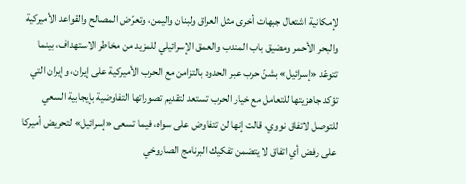لإمكانية اشتعال جبهات أخرى مثل العراق ولبنان واليمن، وتعرّض المصالح والقواعد الأميركية والبحر الأحمر ومضيق باب المندب والعمق الإسرائيلي للمزيد من مخاطر الاستهداف، بينما تتوعّد «إسرائيل» بشنّ حرب عبر الحدود بالتزامن مع الحرب الأميركية على إيران، وإيران التي تؤكد جاهزيتها للتعامل مع خيار الحرب تستعد لتقديم تصوراتها التفاوضية بإيجابية السعي للتوصل لاتفاق نووي، قالت إنها لن تتفاوض على سواه، فيما تسعى «إسرائيل» لتحريض أميركا على رفض أي اتفاق لا يتضمن تفكيك البرنامج الصاروخي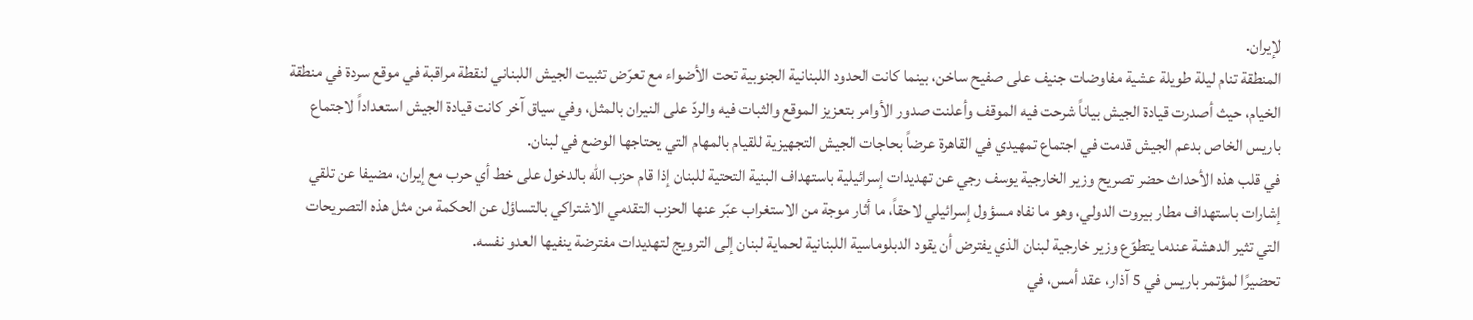لإيران.
المنطقة تنام ليلة طويلة عشية مفاوضات جنيف على صفيح ساخن، بينما كانت الحدود اللبنانية الجنوبية تحت الأضواء مع تعرّض تثبيت الجيش اللبناني لنقطة مراقبة في موقع سردة في منطقة الخيام، حيث أصدرت قيادة الجيش بياناً شرحت فيه الموقف وأعلنت صدور الأوامر بتعزيز الموقع والثبات فيه والردّ على النيران بالمثل، وفي سياق آخر كانت قيادة الجيش استعداداً لاجتماع باريس الخاص بدعم الجيش قدمت في اجتماع تمهيدي في القاهرة عرضاً بحاجات الجيش التجهيزية للقيام بالمهام التي يحتاجها الوضع في لبنان.
في قلب هذه الأحداث حضر تصريح وزير الخارجية يوسف رجي عن تهديدات إسرائيلية باستهداف البنية التحتية للبنان إذا قام حزب الله بالدخول على خط أي حرب مع إيران، مضيفا عن تلقي إشارات باستهداف مطار بيروت الدولي، وهو ما نفاه مسؤول إسرائيلي لاحقاً، ما أثار موجة من الاستغراب عبّر عنها الحزب التقدمي الاشتراكي بالتساؤل عن الحكمة من مثل هذه التصريحات التي تثير الدهشة عندما يتطوّع وزير خارجية لبنان الذي يفترض أن يقود الدبلوماسية اللبنانية لحماية لبنان إلى الترويج لتهديدات مفترضة ينفيها العدو نفسه.
تحضيرًا لمؤتمر باريس في 5 آذار، عقد أمس، في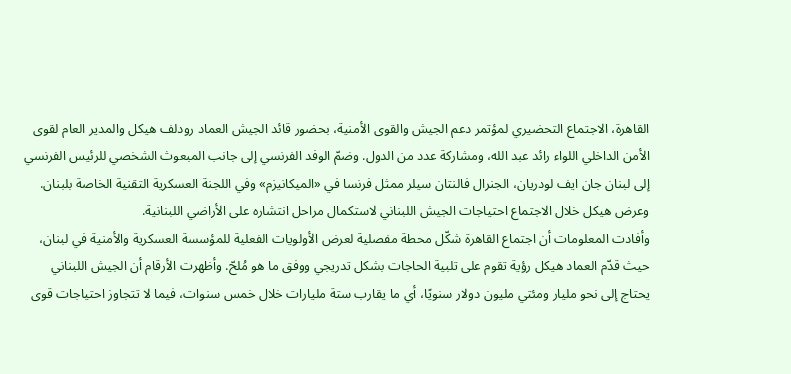القاهرة، الاجتماع التحضيري لمؤتمر دعم الجيش والقوى الأمنية، بحضور قائد الجيش العماد رودلف هيكل والمدير العام لقوى الأمن الداخلي اللواء رائد عبد الله، ومشاركة عدد من الدول. وضمّ الوفد الفرنسي إلى جانب المبعوث الشخصي للرئيس الفرنسي إلى لبنان جان ايف لودريان، الجنرال فالنتان سيلر ممثل فرنسا في «الميكانيزم» وفي اللجنة العسكرية التقنية الخاصة بلبنان. وعرض هيكل خلال الاجتماع احتياجات الجيش اللبناني لاستكمال مراحل انتشاره على الأراضي اللبنانية.
وأفادت المعلومات أن اجتماع القاهرة شكّل محطة مفصلية لعرض الأولويات الفعلية للمؤسسة العسكرية والأمنية في لبنان، حيث قدّم العماد هيكل رؤية تقوم على تلبية الحاجات بشكل تدريجي ووفق ما هو مُلحّ. وأظهرت الأرقام أن الجيش اللبناني يحتاج إلى نحو مليار ومئتي مليون دولار سنويًا، أي ما يقارب ستة مليارات خلال خمس سنوات، فيما لا تتجاوز احتياجات قوى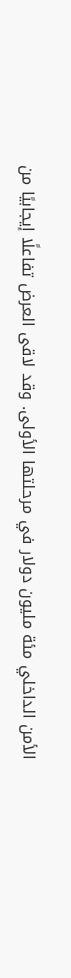الأمن الداخلي مئة مليون دولار في مرحلتها الأولى. وقد لاقى العرض تفاعلًا إيجابيًا من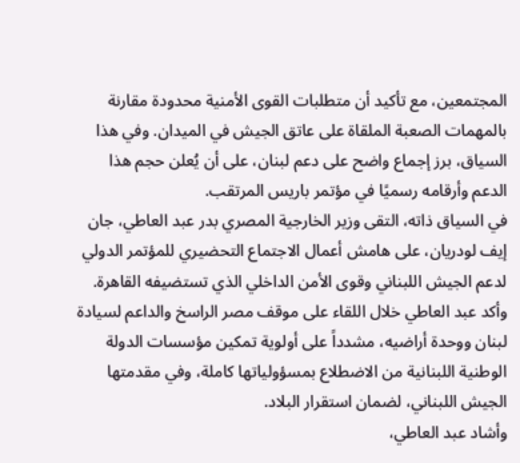المجتمعين، مع تأكيد أن متطلبات القوى الأمنية محدودة مقارنة بالمهمات الصعبة الملقاة على عاتق الجيش في الميدان. وفي هذا السياق، برز إجماع واضح على دعم لبنان، على أن يُعلن حجم هذا الدعم وأرقامه رسميًا في مؤتمر باريس المرتقب.
في السياق ذاته، التقى وزير الخارجية المصري بدر عبد العاطي، جان إيف لودريان، على هامش أعمال الاجتماع التحضيري للمؤتمر الدولي لدعم الجيش اللبناني وقوى الأمن الداخلي الذي تستضيفه القاهرة. وأكد عبد العاطي خلال اللقاء على موقف مصر الراسخ والداعم لسيادة لبنان ووحدة أراضيه، مشدداً على أولوية تمكين مؤسسات الدولة الوطنية اللبنانية من الاضطلاع بمسؤولياتها كاملة، وفي مقدمتها الجيش اللبناني، لضمان استقرار البلاد.
وأشاد عبد العاطي،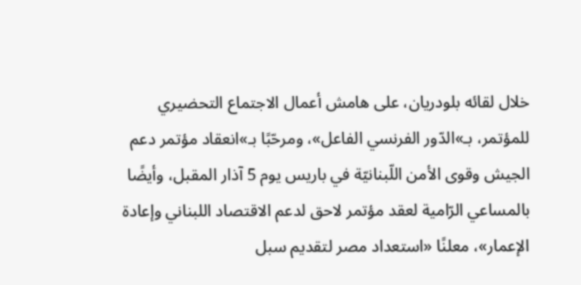خلال لقائه بلودريان، على هامش أعمال الاجتماع التحضيري للمؤتمر، بـ»الدّور الفرنسي الفاعل»، ومرحّبًا بـ»انعقاد مؤتمر دعم الجيش وقوى الأمن اللّبنانيّة في باريس يوم 5 آذار المقبل، وأيضًا بالمساعي الرّامية لعقد مؤتمر لاحق لدعم الاقتصاد اللبناني وإعادة الإعمار»، معلنًا «استعداد مصر لتقديم سبل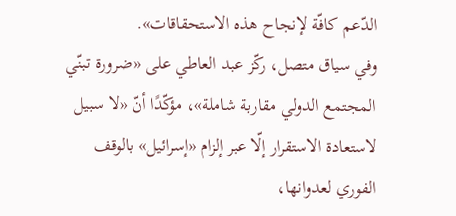الدّعم كافّة لإنجاح هذه الاستحقاقات».
وفي سياق متصل، ركّز عبد العاطي على «ضرورة تبنّي المجتمع الدولي مقاربة شاملة»، مؤكّدًا أنّ «لا سبيل لاستعادة الاستقرار إلّا عبر إلزام «إسرائيل» بالوقف الفوري لعدوانها،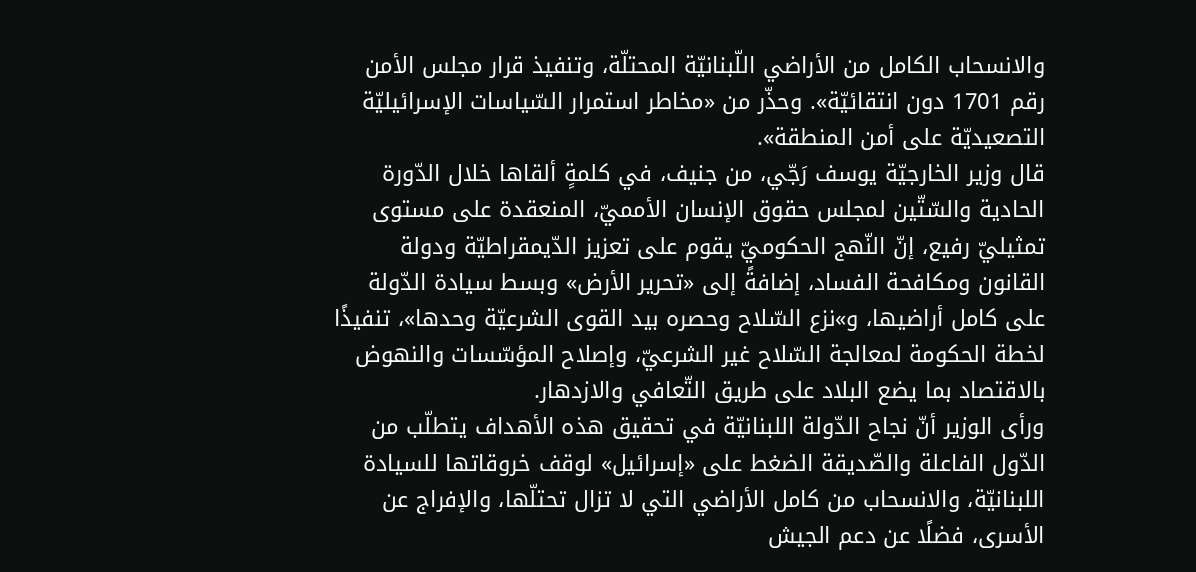والانسحاب الكامل من الأراضي اللّبنانيّة المحتلّة، وتنفيذ قرار مجلس الأمن رقم 1701 دون انتقائيّة». وحذّر من «مخاطر استمرار السّياسات الإسرائيليّة التصعيديّة على أمن المنطقة».
قال وزير الخارجيّة يوسف رَجّي، من جنيف، في كلمةٍ ألقاها خلال الدّورة الحادية والسّتّين لمجلس حقوق الإنسان الأمميّ، المنعقدة على مستوى تمثيليّ رفيع، إنّ النّهج الحكوميّ يقوم على تعزيز الدّيمقراطيّة ودولة القانون ومكافحة الفساد، إضافةً إلى «تحرير الأرض» وبسط سيادة الدّولة على كامل أراضيها، و»نزع السّلاح وحصره بيد القوى الشرعيّة وحدها»، تنفيذًا لخطة الحكومة لمعالجة السّلاح غير الشرعيّ، وإصلاح المؤسّسات والنهوض بالاقتصاد بما يضع البلاد على طريق التّعافي والازدهار.
ورأى الوزير أنّ نجاح الدّولة اللبنانيّة في تحقيق هذه الأهداف يتطلّب من الدّول الفاعلة والصّديقة الضغط على «إسرائيل» لوقف خروقاتها للسيادة اللبنانيّة، والانسحاب من كامل الأراضي التي لا تزال تحتلّها، والإفراج عن الأسرى، فضلًا عن دعم الجيش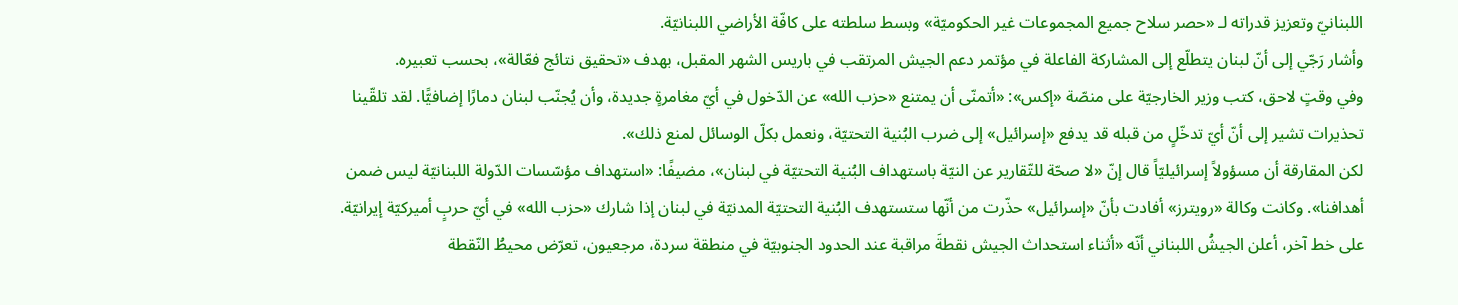اللبنانيّ وتعزيز قدراته لـ «حصر سلاح جميع المجموعات غير الحكوميّة» وبسط سلطته على كافّة الأراضي اللبنانيّة.
وأشار رَجّي إلى أنّ لبنان يتطلّع إلى المشاركة الفاعلة في مؤتمر دعم الجيش المرتقب في باريس الشهر المقبل، بهدف «تحقيق نتائج فعّالة»، بحسب تعبيره.
وفي وقتٍ لاحق، كتب وزير الخارجيّة على منصّة «إكس»: «أتمنّى أن يمتنع «حزب الله» عن الدّخول في أيّ مغامرةٍ جديدة، وأن يُجنّب لبنان دمارًا إضافيًّا. لقد تلقّينا تحذيرات تشير إلى أنّ أيّ تدخّلٍ من قبله قد يدفع «إسرائيل» إلى ضرب البُنية التحتيّة، ونعمل بكلّ الوسائل لمنع ذلك».
لكن المقارقة أن مسؤولاً إسرائيليّاً قال إنّ «لا صحّة للتّقارير عن النيّة باستهداف البُنية التحتيّة في لبنان»، مضيفًا: «استهداف مؤسّسات الدّولة اللبنانيّة ليس ضمن أهدافنا». وكانت وكالة «رويترز» أفادت بأنّ «إسرائيل» حذّرت من أنّها ستستهدف البُنية التحتيّة المدنيّة في لبنان إذا شارك «حزب الله» في أيّ حربٍ أميركيّة إيرانيّة.
على خط آخر، أعلن الجيشُ اللبناني أنّه «أثناء استحداث الجيش نقطةَ مراقبة عند الحدود الجنوبيّة في منطقة سردة، مرجعيون، تعرّض محيطُ النّقطة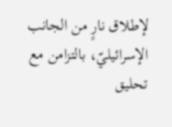لإطلاق نارٍ من الجانب الإسرائيليّ، بالتزامن مع تحليق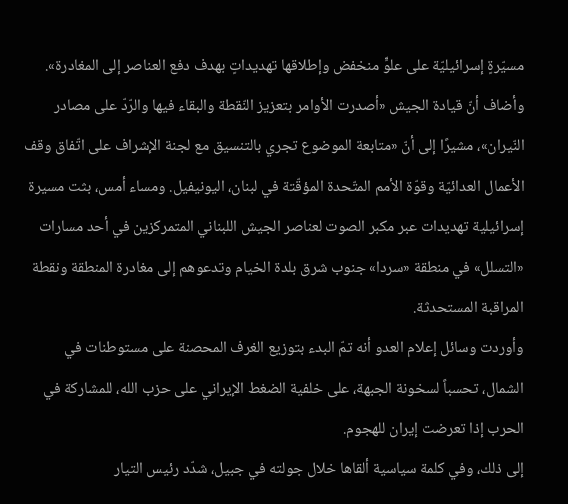مسيّرةٍ إسرائيليّة على علوٍّ منخفض وإطلاقها تهديداتٍ بهدف دفع العناصر إلى المغادرة». وأضاف أنّ قيادة الجيش «أصدرت الأوامر بتعزيز النّقطة والبقاء فيها والرّدّ على مصادر النّيران»، مشيرًا إلى أنّ «متابعة الموضوع تجري بالتنسيق مع لجنة الإشراف على اتّفاق وقف الأعمال العدائيّة وقوّة الأمم المتّحدة المؤقّتة في لبنان، اليونيفيل. ومساء أمس، بثت مسيرة إسرائيلية تهديدات عبر مكبر الصوت لعناصر الجيش اللبناني المتمركزين في أحد مسارات «التسلل» في منطقة «سردا» جنوب شرق بلدة الخيام وتدعوهم إلى مغادرة المنطقة ونقطة المراقبة المستحدثة.
وأوردت وسائل إعلام العدو أنه تمّ البدء بتوزيع الغرف المحصنة على مستوطنات في الشمال، تحسباً لسخونة الجبهة، على خلفية الضغط الإيراني على حزب الله، للمشاركة في الحرب إذا تعرضت إيران للهجوم.
إلى ذلك، وفي كلمة سياسية ألقاها خلال جولته في جبيل، شدّد رئيس التيار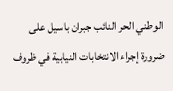الوطني الحر النائب جبران باسيل على ضرورة إجراء الانتخابات النيابية في ظروف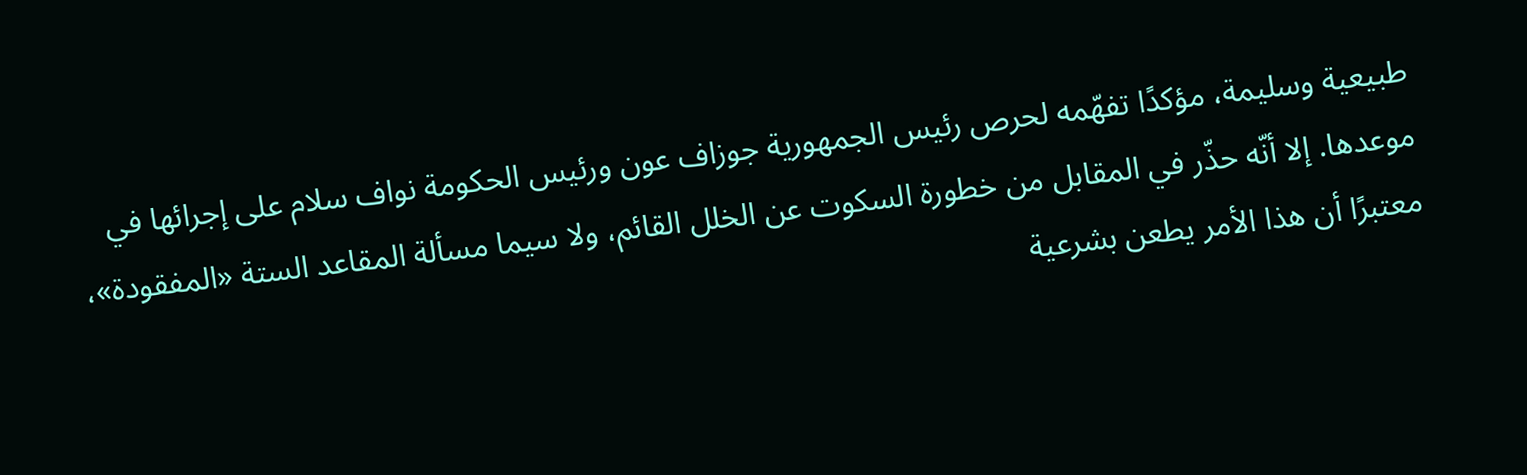طبيعية وسليمة، مؤكدًا تفهّمه لحرص رئيس الجمهورية جوزاف عون ورئيس الحكومة نواف سلام على إجرائها في موعدها. إلا أنّه حذّر في المقابل من خطورة السكوت عن الخلل القائم، ولا سيما مسألة المقاعد الستة «المفقودة»، معتبرًا أن هذا الأمر يطعن بشرعية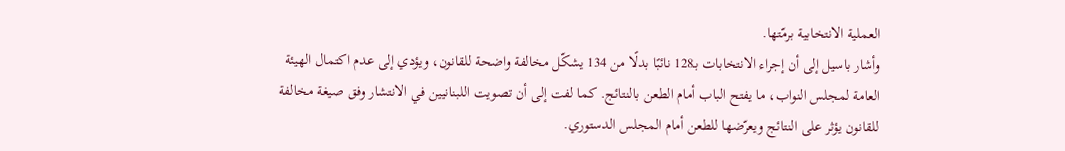العملية الانتخابية برمّتها.
وأشار باسيل إلى أن إجراء الانتخابات بـ128 نائبًا بدلًا من 134 يشكّل مخالفة واضحة للقانون، ويؤدي إلى عدم اكتمال الهيئة العامة لمجلس النواب، ما يفتح الباب أمام الطعن بالنتائج. كما لفت إلى أن تصويت اللبنانيين في الانتشار وفق صيغة مخالفة للقانون يؤثر على النتائج ويعرّضها للطعن أمام المجلس الدستوري.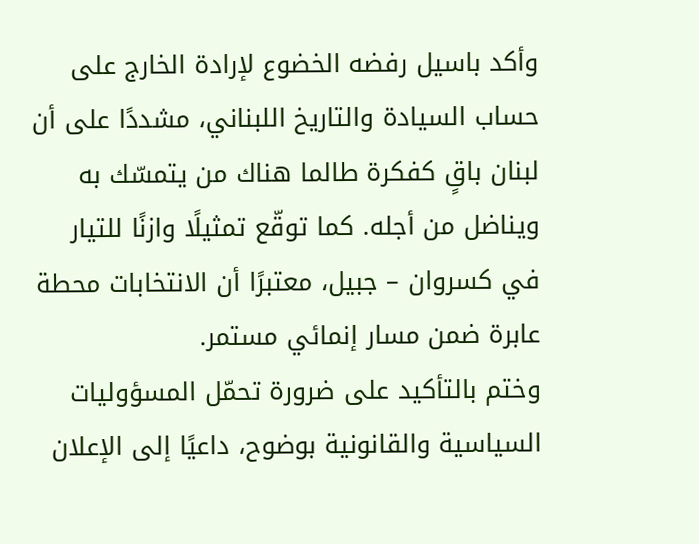وأكد باسيل رفضه الخضوع لإرادة الخارج على حساب السيادة والتاريخ اللبناني، مشددًا على أن لبنان باقٍ كفكرة طالما هناك من يتمسّك به ويناضل من أجله. كما توقّع تمثيلًا وازنًا للتيار في كسروان – جبيل، معتبرًا أن الانتخابات محطة عابرة ضمن مسار إنمائي مستمر.
وختم بالتأكيد على ضرورة تحمّل المسؤوليات السياسية والقانونية بوضوح، داعيًا إلى الإعلان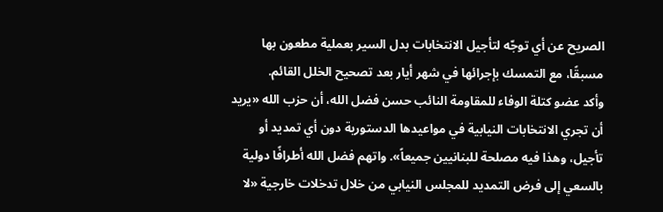الصريح عن أي توجّه لتأجيل الانتخابات بدل السير بعملية مطعون بها مسبقًا، مع التمسك بإجرائها في شهر أيار بعد تصحيح الخلل القائم.
وأكد عضو كتلة الوفاء للمقاومة النائب حسن فضل الله، أن حزب الله «يريد أن تجري الانتخابات النيابية في مواعيدها الدستورية دون أي تمديد أو تأجيل، وهذا فيه مصلحة للبنانيين جميعاً». واتهم فضل الله أطرافًا دولية بالسعي إلى فرض التمديد للمجلس النيابي من خلال تدخلات خارجية «لا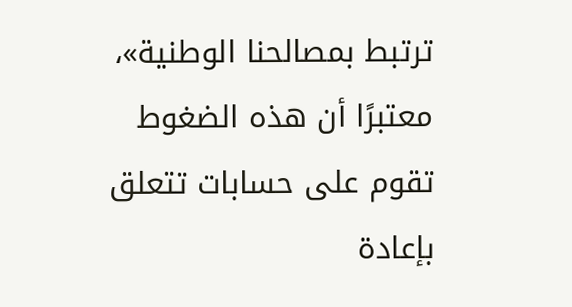ترتبط بمصالحنا الوطنية»، معتبرًا أن هذه الضغوط تقوم على حسابات تتعلق بإعادة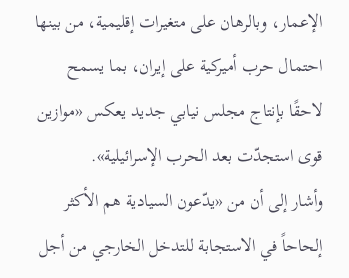الإعمار، وبالرهان على متغيرات إقليمية، من بينها احتمال حرب أميركية على إيران، بما يسمح لاحقًا بإنتاج مجلس نيابي جديد يعكس «موازين قوى استجدّت بعد الحرب الإسرائيلية».
وأشار إلى أن من «يدّعون السيادية هم الأكثر إلحاحاً في الاستجابة للتدخل الخارجي من أجل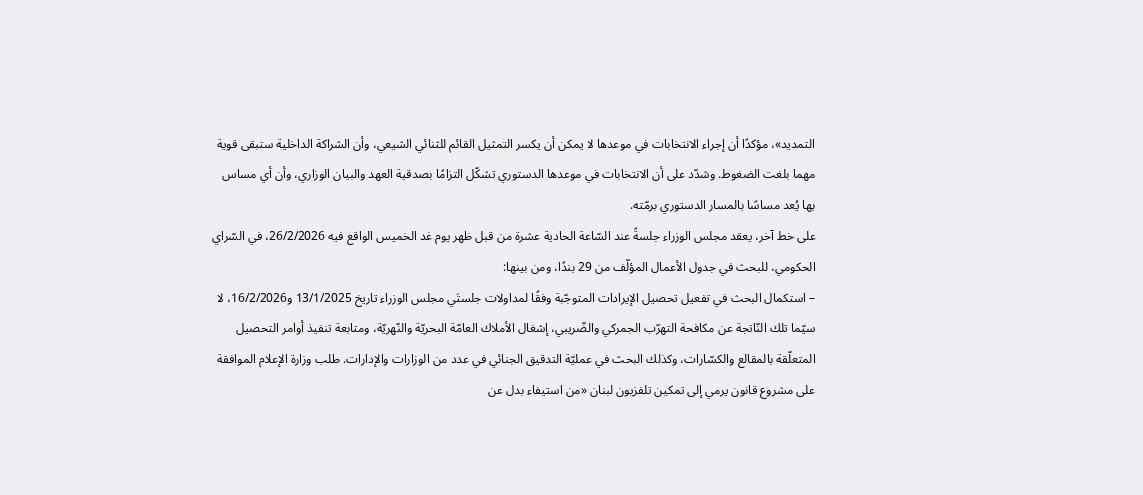التمديد»، مؤكدًا أن إجراء الانتخابات في موعدها لا يمكن أن يكسر التمثيل القائم للثنائي الشيعي، وأن الشراكة الداخلية ستبقى قوية مهما بلغت الضغوط. وشدّد على أن الانتخابات في موعدها الدستوري تشكّل التزامًا بصدقية العهد والبيان الوزاري، وأن أي مساس بها يُعد مساسًا بالمسار الدستوري برمّته.
على خط آخر، يعقد مجلس الوزراء جلسةً عند السّاعة الحادية عشرة من قبل ظهر يوم غد الخميس الواقع فيه 26/2/2026، في السّراي الحكومي، للبحث في جدول الأعمال المؤلّف من 29 بندًا، ومن بينها:
– استكمال البحث في تفعيل تحصيل الإيرادات المتوجّبة وفقًا لمداولات جلستَي مجلس الوزراء تاريخ 13/1/2025 و16/2/2026، لا سيّما تلك النّاتجة عن مكافحة التهرّب الجمركي والضّريبي، إشغال الأملاك العامّة البحريّة والنّهريّة، ومتابعة تنفيذ أوامر التحصيل المتعلّقة بالمقالع والكسّارات، وكذلك البحث في عمليّة التدقيق الجنائي في عدد من الوزارات والإدارات. طلب وزارة الإعلام الموافقة على مشروع قانون يرمي إلى تمكين تلفزيون لبنان «من استيفاء بدل عن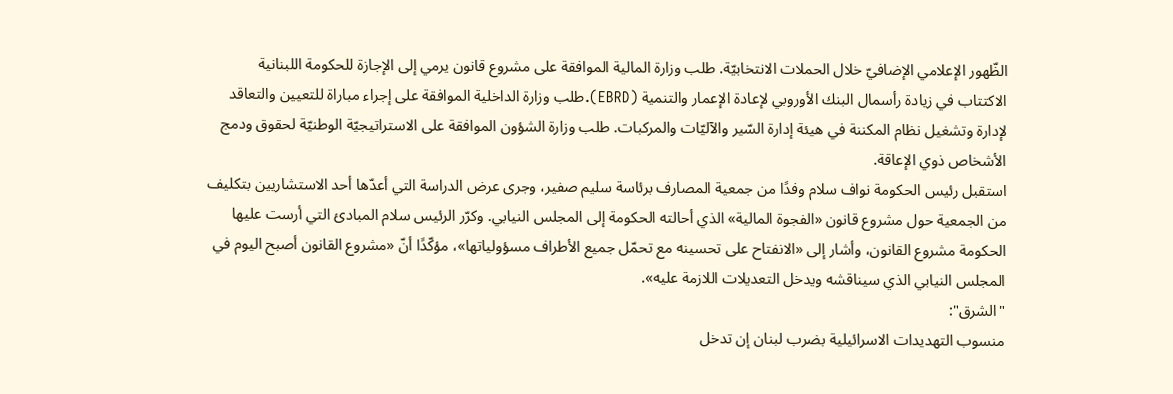الظّهور الإعلامي الإضافيّ خلال الحملات الانتخابيّة. طلب وزارة المالية الموافقة على مشروع قانون يرمي إلى الإجازة للحكومة اللبنانية الاكتتاب في زيادة رأسمال البنك الأوروبي لإعادة الإعمار والتنمية (EBRD).طلب وزارة الداخلية الموافقة على إجراء مباراة للتعيين والتعاقد لإدارة وتشغيل نظام المكننة في هيئة إدارة السّير والآليّات والمركبات. طلب وزارة الشؤون الموافقة على الاستراتيجيّة الوطنيّة لحقوق ودمج الأشخاص ذوي الإعاقة.
استقبل رئيس الحكومة نواف سلام وفدًا من جمعية المصارف برئاسة سليم صفير، وجرى عرض الدراسة التي أعدّها أحد الاستشاريين بتكليف من الجمعية حول مشروع قانون «الفجوة المالية» الذي أحالته الحكومة إلى المجلس النيابي. وكرّر الرئيس سلام المبادئ التي أرست عليها الحكومة مشروع القانون، وأشار إلى «الانفتاح على تحسينه مع تحمّل جميع الأطراف مسؤولياتها»، مؤكّدًا أنّ «مشروع القانون أصبح اليوم في المجلس النيابي الذي سيناقشه ويدخل التعديلات اللازمة عليه».
"الشرق":
منسوب التهديدات الاسرائيلية بضرب لبنان إن تدخل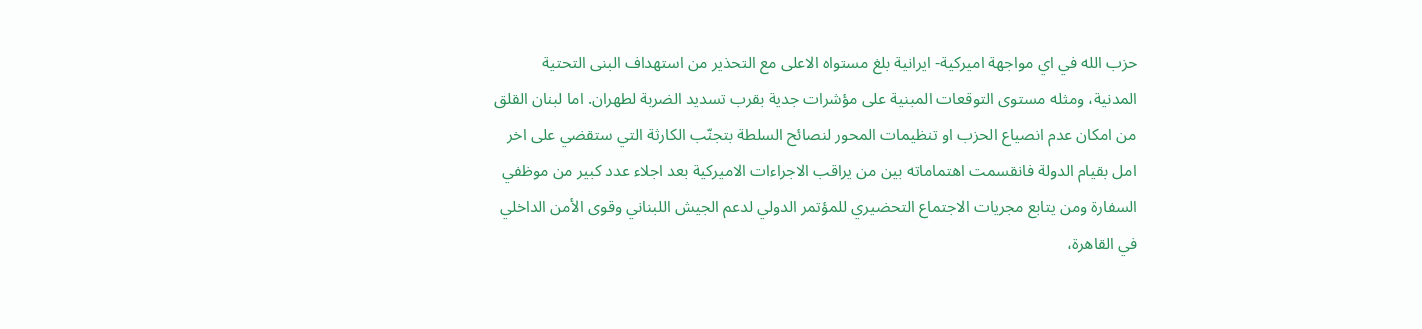حزب الله في اي مواجهة اميركية- ايرانية بلغ مستواه الاعلى مع التحذير من استهداف البنى التحتية المدنية، ومثله مستوى التوقعات المبنية على مؤشرات جدية بقرب تسديد الضربة لطهران. اما لبنان القلق من امكان عدم انصياع الحزب او تنظيمات المحور لنصائح السلطة بتجنّب الكارثة التي ستقضي على اخر امل بقيام الدولة فانقسمت اهتماماته بين من يراقب الاجراءات الاميركية بعد اجلاء عدد كبير من موظفي السفارة ومن يتابع مجريات الاجتماع التحضيري للمؤتمر الدولي لدعم الجيش اللبناني وقوى الأمن الداخلي في القاهرة،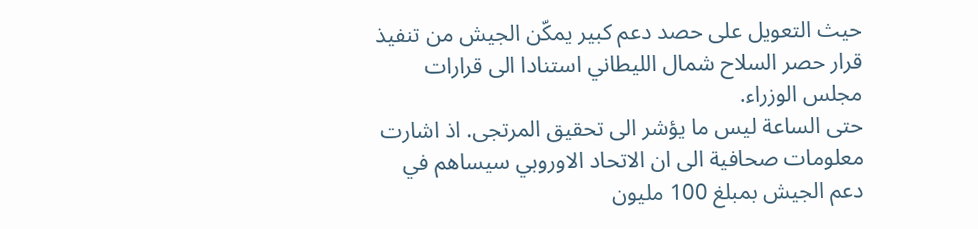حيث التعويل على حصد دعم كبير يمكّن الجيش من تنفيذ قرار حصر السلاح شمال الليطاني استنادا الى قرارات مجلس الوزراء.
حتى الساعة ليس ما يؤشر الى تحقيق المرتجى. اذ اشارت معلومات صحافية الى ان الاتحاد الاوروبي سيساهم في دعم الجيش بمبلغ 100 مليون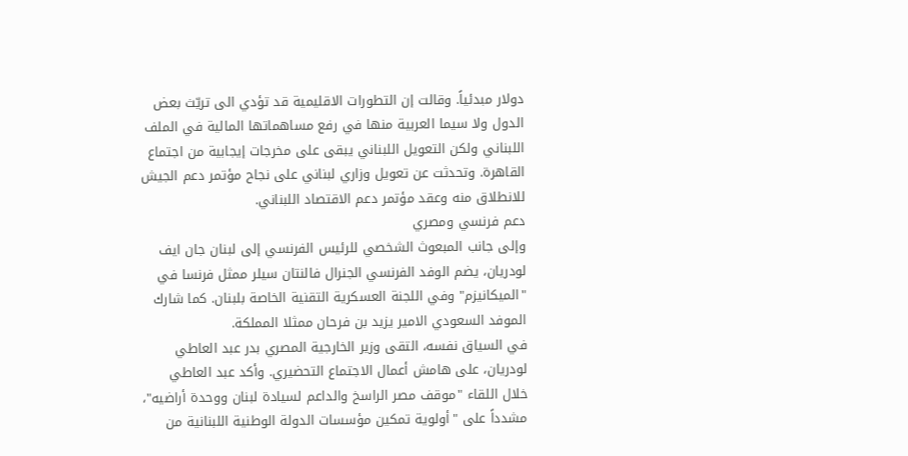دولار مبدئياً. وقالت إن التطورات الاقليمية قد تؤدي الى تريّث بعض الدول ولا سيما العربية منها في رفع مساهماتها المالية في الملف اللبناني ولكن التعويل اللبناني يبقى على مخرجات إيجابية من اجتماع القاهرة. وتحدثت عن تعويل وزاري لبناني على نجاح مؤتمر دعم الجيش للانطلاق منه وعقد مؤتمر دعم الاقتصاد اللبناني.
دعم فرنسي ومصري
وإلى جانب المبعوث الشخصي للرئيس الفرنسي إلى لبنان جان ايف لودريان، يضم الوفد الفرنسي الجنرال فالنتان سيلر ممثل فرنسا في "الميكانيزم" وفي اللجنة العسكرية التقنية الخاصة بلبنان. كما شارك الموفد السعودي الامير يزيد بن فرحان ممثلا المملكة.
في السياق نفسه، التقى وزير الخارجية المصري بدر عبد العاطي لودريان، على هامش أعمال الاجتماع التحضيري. وأكد عبد العاطي خلال اللقاء "موقف مصر الراسخ والداعم لسيادة لبنان ووحدة أراضيه"، مشدداً على "أولوية تمكين مؤسسات الدولة الوطنية اللبنانية من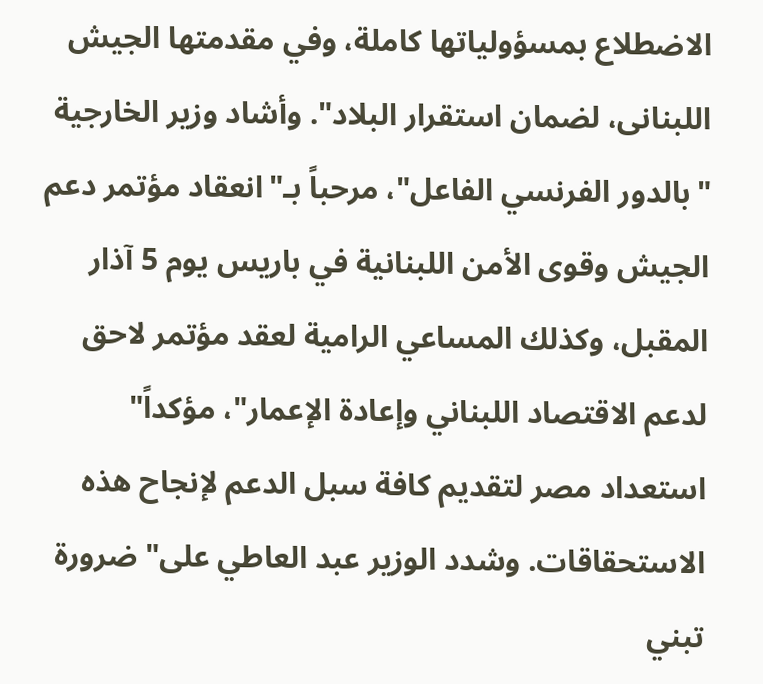الاضطلاع بمسؤولياتها كاملة، وفي مقدمتها الجيش اللبنانى، لضمان استقرار البلاد". وأشاد وزير الخارجية "بالدور الفرنسي الفاعل"، مرحباً بـ"انعقاد مؤتمر دعم الجيش وقوى الأمن اللبنانية في باريس يوم 5 آذار المقبل، وكذلك المساعي الرامية لعقد مؤتمر لاحق لدعم الاقتصاد اللبناني وإعادة الإعمار"، مؤكداً" استعداد مصر لتقديم كافة سبل الدعم لإنجاح هذه الاستحقاقات. وشدد الوزير عبد العاطي على" ضرورة تبني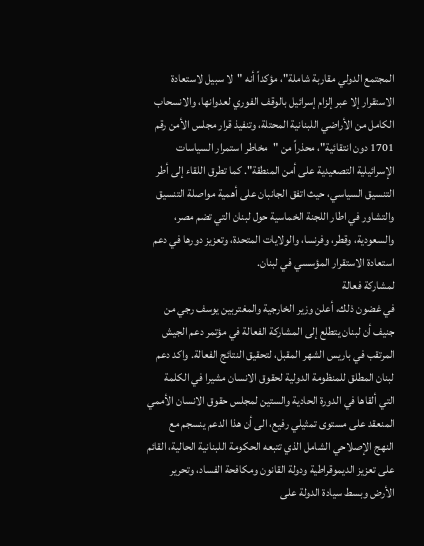المجتمع الدولي مقاربة شاملة"، مؤكداً أنه "لا سبيل لاستعادة الاستقرار إلا عبر إلزام إسرائيل بالوقف الفوري لعدوانها، والانسحاب الكامل من الأراضي اللبنانية المحتلة، وتنفيذ قرار مجلس الأمن رقم 1701 دون انتقائية"، محذراً من "مخاطر استمرار السياسات الإسرائيلية التصعيدية على أمن المنطقة". كما تطرق اللقاء إلى أطر التنسيق السياسي، حيث اتفق الجانبان على أهمية مواصلة التنسيق والتشاور في اطار اللجنة الخماسية حول لبنان التي تضم مصر، والسعودية، وقطر، وفرنسا، والولايات المتحدة، وتعزيز دورها في دعم استعادة الاستقرار المؤسسي في لبنان.
لمشاركة فعالة
في غضون ذلك، أعلن وزير الخارجية والمغتربين يوسف رجي من جنيف أن لبنان يتطلع إلى المشاركة الفعالة في مؤتمر دعم الجيش المرتقب في باريس الشهر المقبل، لتحقيق النتائج الفعالة. واكد دعم لبنان المطلق للمنظومة الدولية لحقوق الانسان مشيرا في الكلمة التي ألقاها في الدورة الحادية والستين لمجلس حقوق الانسان الأممي المنعقد على مستوى تمثيلي رفيع، الى أن هذا الدعم ينسجم مع النهج الإصلاحي الشامل الذي تتبعه الحكومة اللبنانية الحالية، القائم على تعزيز الديموقراطية ودولة القانون ومكافحة الفساد، وتحرير الأرض وبسط سيادة الدولة على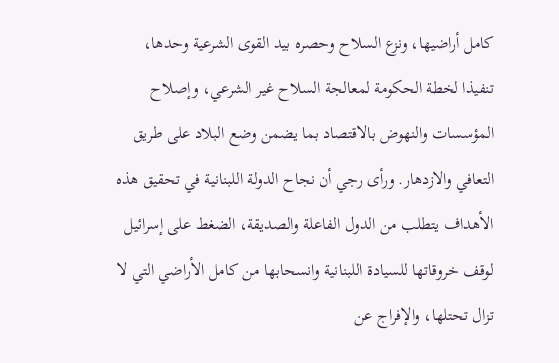كامل أراضيها، ونزع السلاح وحصره بيد القوى الشرعية وحدها، تنفيذا لخطة الحكومة لمعالجة السلاح غير الشرعي، وإصلاح المؤسسات والنهوض بالاقتصاد بما يضمن وضع البلاد على طريق التعافي والازدهار. ورأى رجي أن نجاح الدولة اللبنانية في تحقيق هذه الأهداف يتطلب من الدول الفاعلة والصديقة، الضغط على إسرائيل لوقف خروقاتها للسيادة اللبنانية وانسحابها من كامل الأراضي التي لا تزال تحتلها، والإفراج عن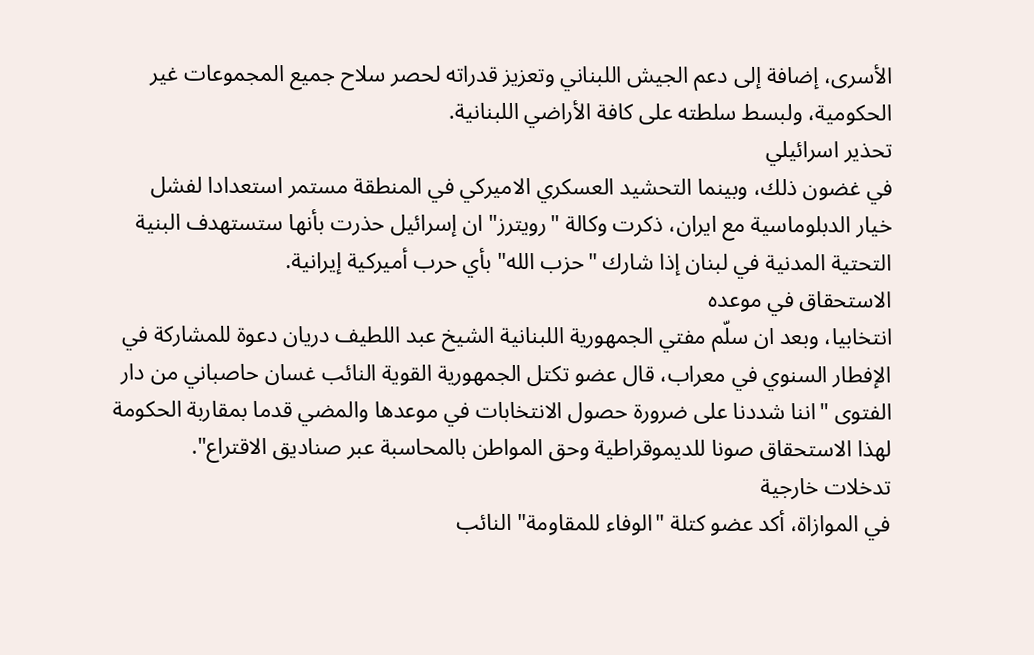الأسرى، إضافة إلى دعم الجيش اللبناني وتعزيز قدراته لحصر سلاح جميع المجموعات غير الحكومية، ولبسط سلطته على كافة الأراضي اللبنانية.
تحذير اسرائيلي
في غضون ذلك، وبينما التحشيد العسكري الاميركي في المنطقة مستمر استعدادا لفشل خيار الدبلوماسية مع ايران، ذكرت وكالة "رويترز" ان إسرائيل حذرت بأنها ستستهدف البنية التحتية المدنية في لبنان إذا شارك "حزب الله" بأي حرب أميركية إيرانية.
الاستحقاق في موعده
انتخابيا، وبعد ان سلّم مفتي الجمهورية اللبنانية الشيخ عبد اللطيف دريان دعوة للمشاركة في الإفطار السنوي في معراب، قال عضو تكتل الجمهورية القوية النائب غسان حاصباني من دار الفتوى "اننا شددنا على ضرورة حصول الانتخابات في موعدها والمضي قدما بمقاربة الحكومة لهذا الاستحقاق صونا للديموقراطية وحق المواطن بالمحاسبة عبر صناديق الاقتراع".
تدخلات خارجية
في الموازاة، أكد عضو كتلة "الوفاء للمقاومة" النائب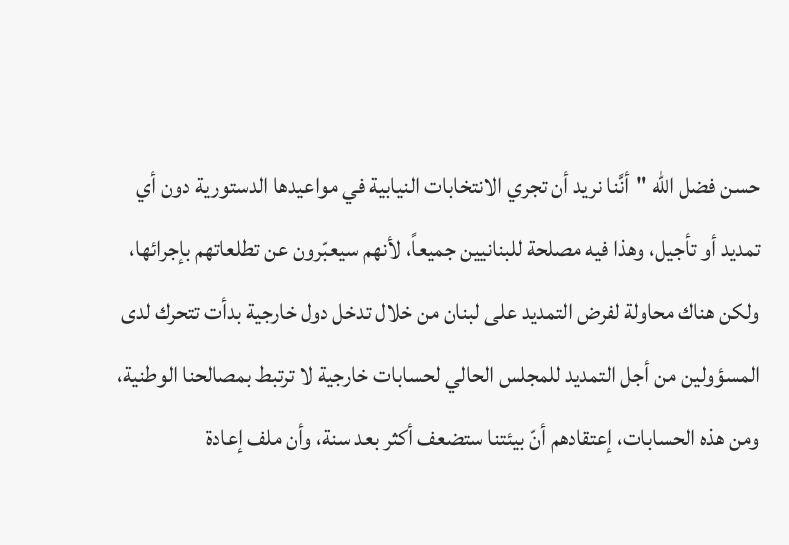حسن فضل الله "أنَّنا نريد أن تجري الانتخابات النيابية في مواعيدها الدستورية دون أي تمديد أو تأجيل، وهذا فيه مصلحة للبنانيين جميعاً، لأنهم سيعبّرون عن تطلعاتهم بإجرائها، ولكن هناك محاولة لفرض التمديد على لبنان من خلال تدخل دول خارجية بدأت تتحرك لدى المسؤولين من أجل التمديد للمجلس الحالي لحسابات خارجية لا ترتبط بمصالحنا الوطنية، ومن هذه الحسابات، إعتقادهم أنّ بيئتنا ستضعف أكثر بعد سنة، وأن ملف إعادة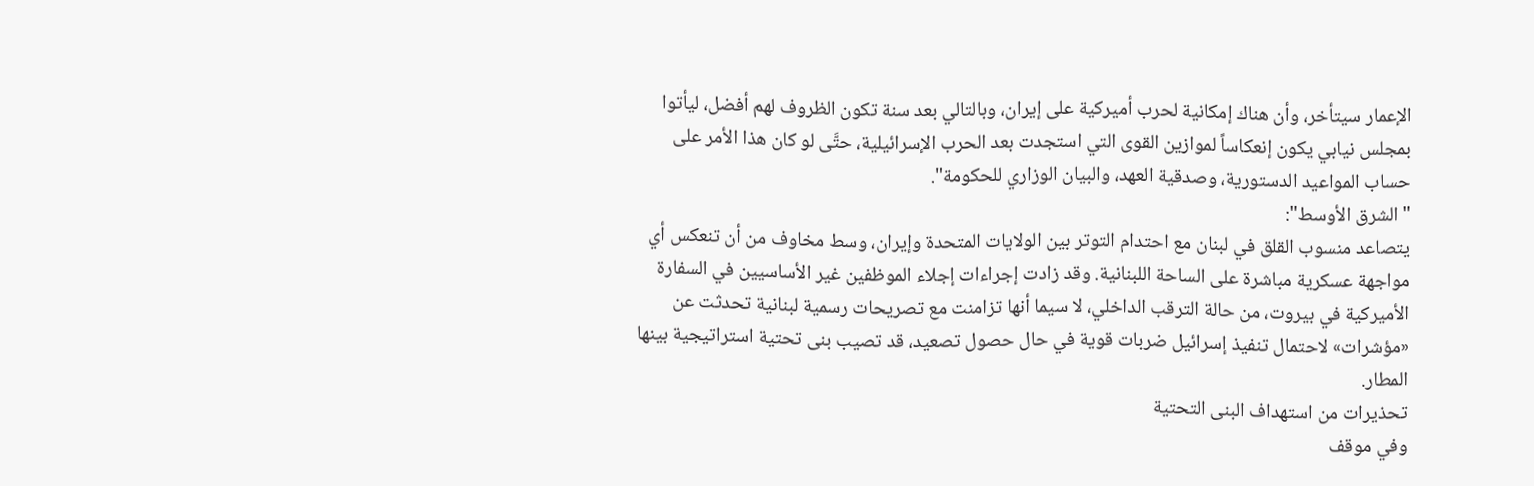الإعمار سيتأخر، وأن هناك إمكانية لحرب أميركية على إيران، وبالتالي بعد سنة تكون الظروف لهم أفضل، ليأتوا بمجلس نيابي يكون إنعكاساً لموازين القوى التي استجدت بعد الحرب الإسرائيلية، حتَّى لو كان هذا الأمر على حساب المواعيد الدستورية، وصدقية العهد، والبيان الوزاري للحكومة".
" الشرق الأوسط":
يتصاعد منسوب القلق في لبنان مع احتدام التوتر بين الولايات المتحدة وإيران، وسط مخاوف من أن تنعكس أي مواجهة عسكرية مباشرة على الساحة اللبنانية. وقد زادت إجراءات إجلاء الموظفين غير الأساسيين في السفارة الأميركية في بيروت، من حالة الترقب الداخلي، لا سيما أنها تزامنت مع تصريحات رسمية لبنانية تحدثت عن «مؤشرات» لاحتمال تنفيذ إسرائيل ضربات قوية في حال حصول تصعيد، قد تصيب بنى تحتية استراتيجية بينها المطار.
تحذيرات من استهداف البنى التحتية
وفي موقف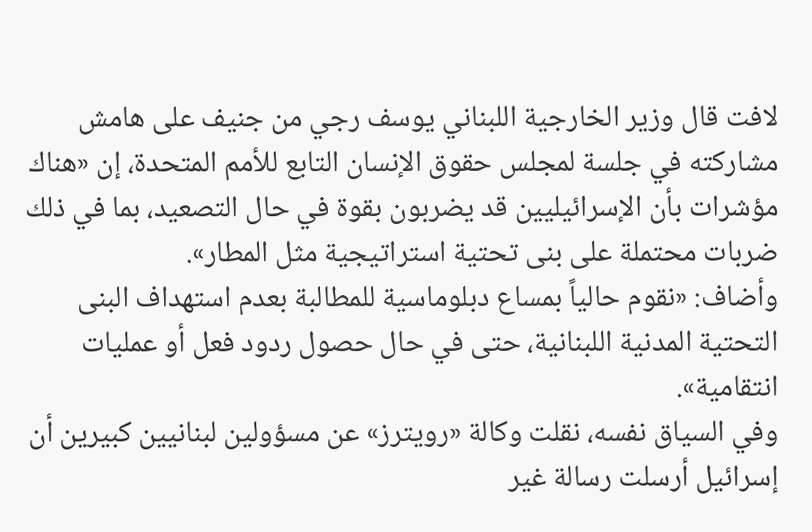لافت قال وزير الخارجية اللبناني يوسف رجي من جنيف على هامش مشاركته في جلسة لمجلس حقوق الإنسان التابع للأمم المتحدة، إن «هناك مؤشرات بأن الإسرائيليين قد يضربون بقوة في حال التصعيد، بما في ذلك ضربات محتملة على بنى تحتية استراتيجية مثل المطار».
وأضاف: «نقوم حالياً بمساع دبلوماسية للمطالبة بعدم استهداف البنى التحتية المدنية اللبنانية، حتى في حال حصول ردود فعل أو عمليات انتقامية».
وفي السياق نفسه، نقلت وكالة «رويترز» عن مسؤولين لبنانيين كبيرين أن إسرائيل أرسلت رسالة غير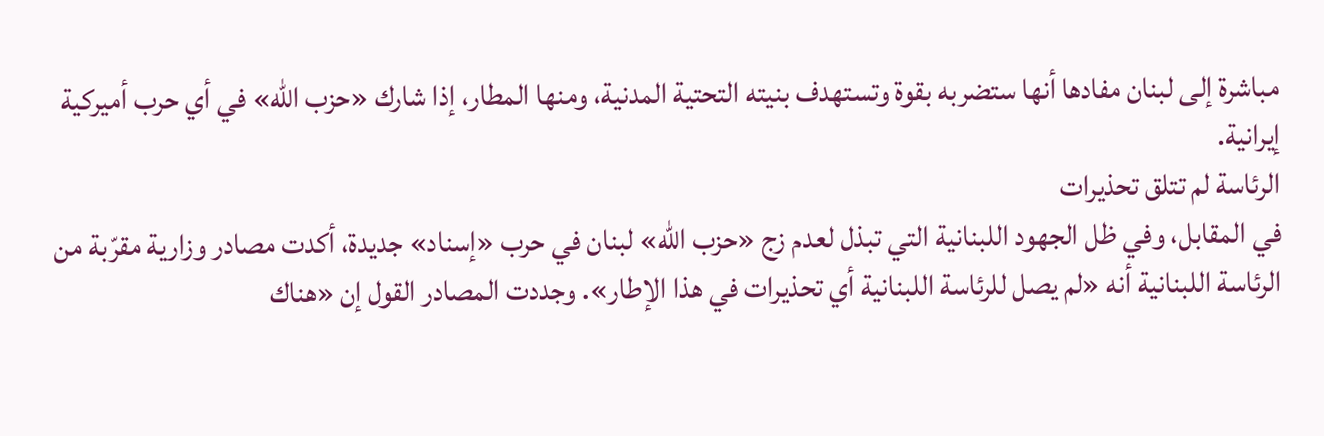مباشرة إلى لبنان مفادها أنها ستضربه بقوة وتستهدف بنيته التحتية المدنية، ومنها المطار، إذا شارك «حزب الله» في أي حرب أميركية إيرانية.
الرئاسة لم تتلق تحذيرات
في المقابل، وفي ظل الجهود اللبنانية التي تبذل لعدم زج «حزب الله» لبنان في حرب «إسناد» جديدة، أكدت مصادر وزارية مقرّبة من الرئاسة اللبنانية أنه «لم يصل للرئاسة اللبنانية أي تحذيرات في هذا الإطار». وجددت المصادر القول إن «هناك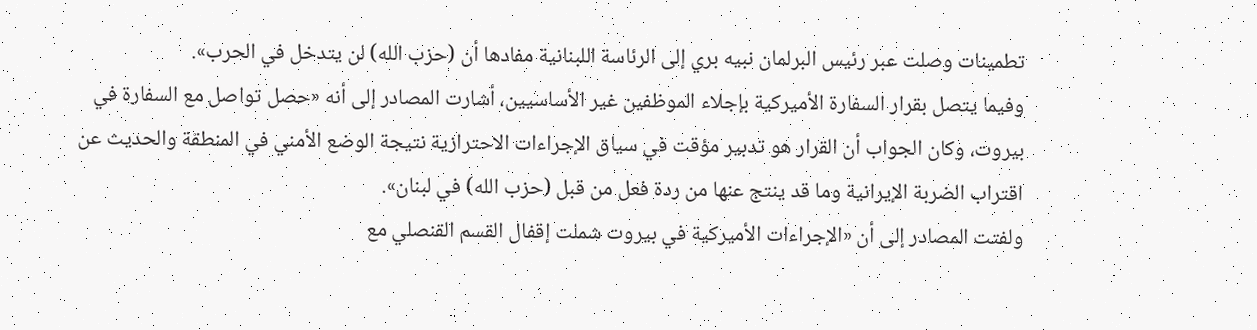تطمينات وصلت عبر رئيس البرلمان نبيه بري إلى الرئاسة اللبنانية مفادها أن (حزب الله) لن يتدخل في الحرب».
وفيما يتصل بقرار السفارة الأميركية بإجلاء الموظفين غير الأساسيين، أشارت المصادر إلى أنه «حصل تواصل مع السفارة في بيروت، وكان الجواب أن القرار هو تدبير مؤقت في سياق الإجراءات الاحترازية نتيجة الوضع الأمني في المنطقة والحديث عن اقتراب الضربة الإيرانية وما قد ينتج عنها من ردة فعل من قبل (حزب الله) في لبنان».
ولفتت المصادر إلى أن «الإجراءات الأميركية في بيروت شملت إقفال القسم القنصلي مع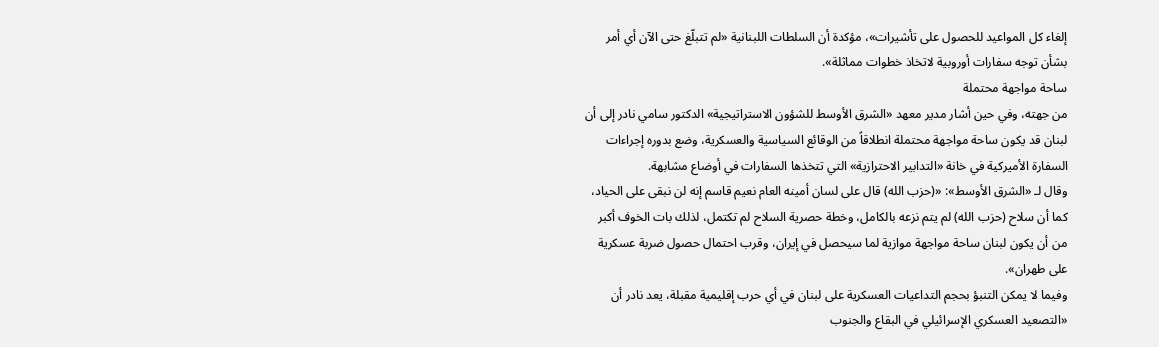إلغاء كل المواعيد للحصول على تأشيرات»، مؤكدة أن السلطات اللبنانية «لم تتبلّغ حتى الآن أي أمر بشأن توجه سفارات أوروبية لاتخاذ خطوات مماثلة».
ساحة مواجهة محتملة
من جهته، وفي حين أشار مدير معهد «الشرق الأوسط للشؤون الاستراتيجية» الدكتور سامي نادر إلى أن لبنان قد يكون ساحة مواجهة محتملة انطلاقاً من الوقائع السياسية والعسكرية، وضع بدوره إجراءات السفارة الأميركية في خانة «التدابير الاحترازية» التي تتخذها السفارات في أوضاع مشابهة.
وقال لـ «الشرق الأوسط»: «(حزب الله) قال على لسان أمينه العام نعيم قاسم إنه لن نبقى على الحياد، كما أن سلاح (حزب الله) لم يتم نزعه بالكامل، وخطة حصرية السلاح لم تكتمل، لذلك بات الخوف أكبر من أن يكون لبنان ساحة مواجهة موازية لما سيحصل في إيران، وقرب احتمال حصول ضربة عسكرية على طهران».
وفيما لا يمكن التنبؤ بحجم التداعيات العسكرية على لبنان في أي حرب إقليمية مقبلة، يعد نادر أن «التصعيد العسكري الإسرائيلي في البقاع والجنوب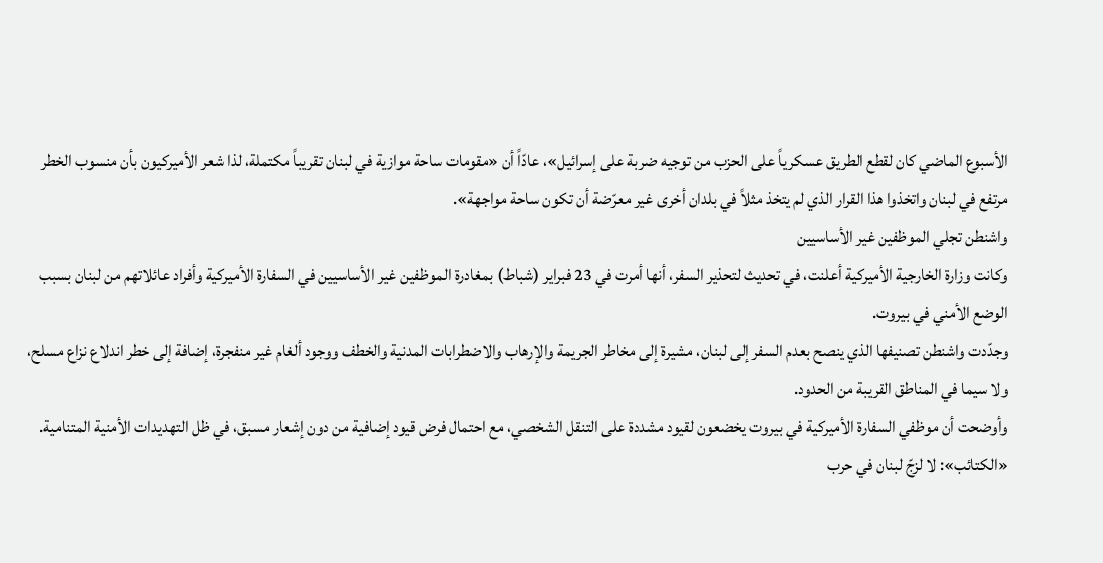الأسبوع الماضي كان لقطع الطريق عسكرياً على الحزب من توجيه ضربة على إسرائيل»، عادّاً أن «مقومات ساحة موازية في لبنان تقريباً مكتملة، لذا شعر الأميركيون بأن منسوب الخطر مرتفع في لبنان واتخذوا هذا القرار الذي لم يتخذ مثلاً في بلدان أخرى غير معرّضة أن تكون ساحة مواجهة».
واشنطن تجلي الموظفين غير الأساسيين
وكانت وزارة الخارجية الأميركية أعلنت، في تحديث لتحذير السفر، أنها أمرت في 23 فبراير (شباط) بمغادرة الموظفين غير الأساسيين في السفارة الأميركية وأفراد عائلاتهم من لبنان بسبب الوضع الأمني في بيروت.
وجدّدت واشنطن تصنيفها الذي ينصح بعدم السفر إلى لبنان، مشيرة إلى مخاطر الجريمة والإرهاب والاضطرابات المدنية والخطف ووجود ألغام غير منفجرة، إضافة إلى خطر اندلاع نزاع مسلح، ولا سيما في المناطق القريبة من الحدود.
وأوضحت أن موظفي السفارة الأميركية في بيروت يخضعون لقيود مشددة على التنقل الشخصي، مع احتمال فرض قيود إضافية من دون إشعار مسبق، في ظل التهديدات الأمنية المتنامية.
«الكتائب»: لا لزجّ لبنان في حرب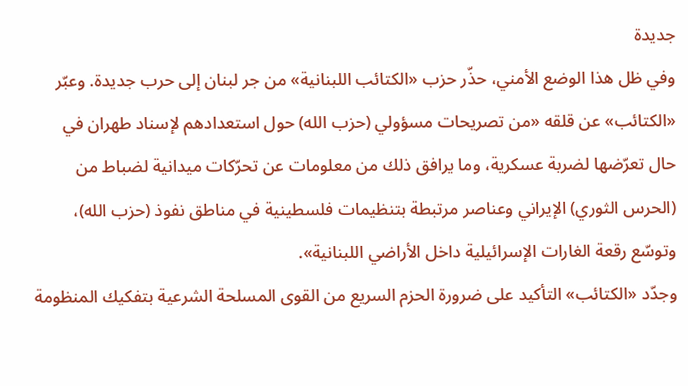جديدة
وفي ظل هذا الوضع الأمني، حذّر حزب «الكتائب اللبنانية» من جر لبنان إلى حرب جديدة. وعبّر «الكتائب» عن قلقه «من تصريحات مسؤولي (حزب الله) حول استعدادهم لإسناد طهران في حال تعرّضها لضربة عسكرية، وما يرافق ذلك من معلومات عن تحرّكات ميدانية لضباط من (الحرس الثوري) الإيراني وعناصر مرتبطة بتنظيمات فلسطينية في مناطق نفوذ (حزب الله)، وتوسّع رقعة الغارات الإسرائيلية داخل الأراضي اللبنانية».
وجدّد «الكتائب» التأكيد على ضرورة الحزم السريع من القوى المسلحة الشرعية بتفكيك المنظومة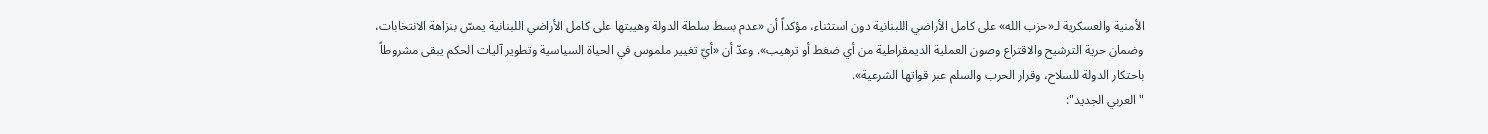الأمنية والعسكرية لـ«حزب الله» على كامل الأراضي اللبنانية دون استثناء، مؤكداً أن «عدم بسط سلطة الدولة وهيبتها على كامل الأراضي اللبنانية يمسّ بنزاهة الانتخابات، وضمان حرية الترشيح والاقتراع وصون العملية الديمقراطية من أي ضغط أو ترهيب». وعدّ أن «أيّ تغيير ملموس في الحياة السياسية وتطوير آليات الحكم يبقى مشروطاً باحتكار الدولة للسلاح، وقرار الحرب والسلم عبر قواتها الشرعية».
"العربي الجديد":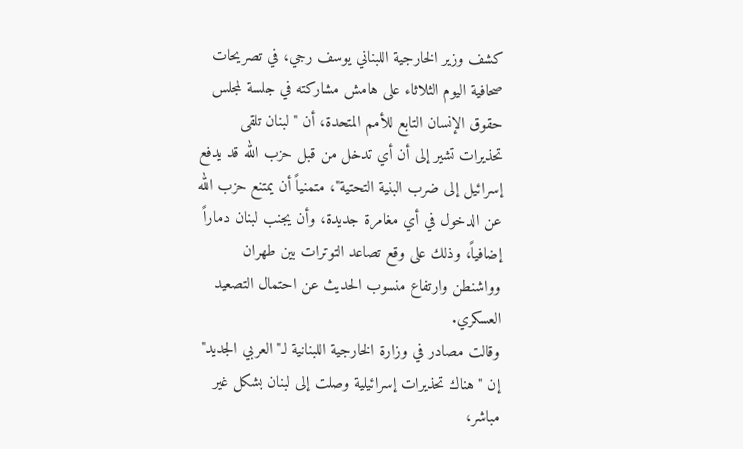كشف وزير الخارجية اللبناني يوسف رجي، في تصريحات صحافية اليوم الثلاثاء على هامش مشاركته في جلسة لمجلس حقوق الإنسان التابع للأمم المتحدة، أن "لبنان تلقى تحذيرات تشير إلى أن أي تدخل من قبل حزب الله قد يدفع إسرائيل إلى ضرب البنية التحتية"، متمنياً أن يمتنع حزب الله عن الدخول في أي مغامرة جديدة، وأن يجنب لبنان دماراً إضافياً، وذلك على وقع تصاعد التوترات بين طهران وواشنطن وارتفاع منسوب الحديث عن احتمال التصعيد العسكري.
وقالت مصادر في وزارة الخارجية اللبنانية لـ"العربي الجديد" إن "هناك تحذيرات إسرائيلية وصلت إلى لبنان بشكل غير مباشر،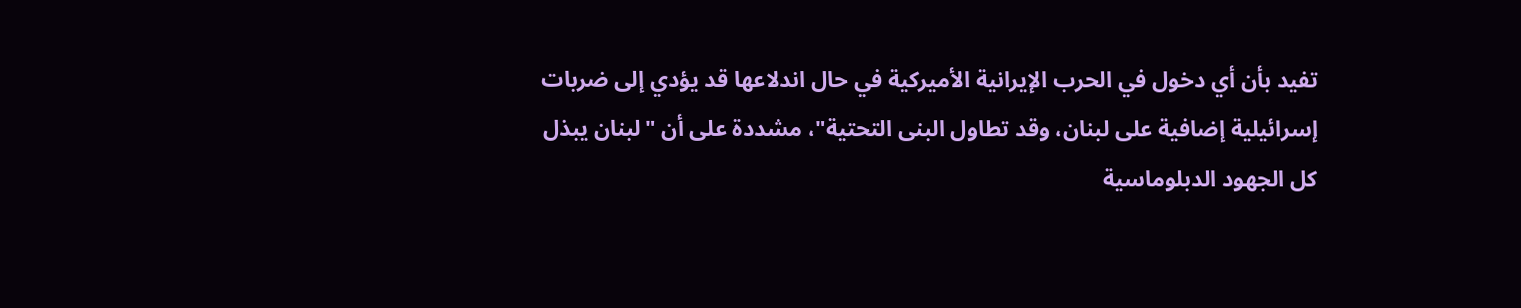تفيد بأن أي دخول في الحرب الإيرانية الأميركية في حال اندلاعها قد يؤدي إلى ضربات إسرائيلية إضافية على لبنان، وقد تطاول البنى التحتية"، مشددة على أن "لبنان يبذل كل الجهود الدبلوماسية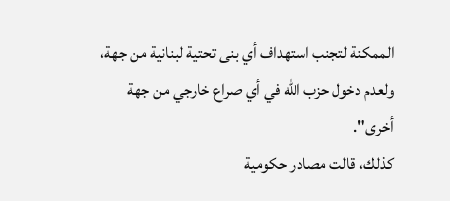الممكنة لتجنب استهداف أي بنى تحتية لبنانية من جهة، ولعدم دخول حزب الله في أي صراع خارجي من جهة أخرى".
كذلك، قالت مصادر حكومية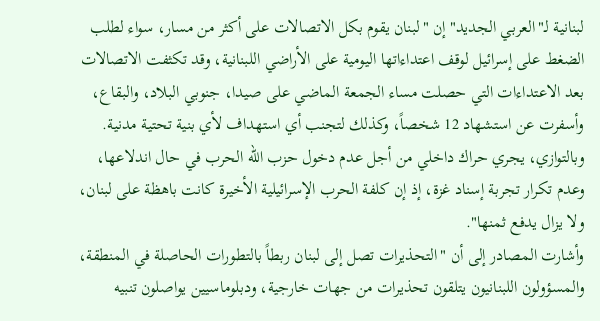لبنانية لـ"العربي الجديد" إن "لبنان يقوم بكل الاتصالات على أكثر من مسار، سواء لطلب الضغط على إسرائيل لوقف اعتداءاتها اليومية على الأراضي اللبنانية، وقد تكثفت الاتصالات بعد الاعتداءات التي حصلت مساء الجمعة الماضي على صيدا، جنوبي البلاد، والبقاع، وأسفرت عن استشهاد 12 شخصاً، وكذلك لتجنب أي استهداف لأي بنية تحتية مدنية. وبالتوازي، يجري حراك داخلي من أجل عدم دخول حزب الله الحرب في حال اندلاعها، وعدم تكرار تجربة إسناد غزة، إذ إن كلفة الحرب الإسرائيلية الأخيرة كانت باهظة على لبنان، ولا يزال يدفع ثمنها".
وأشارت المصادر إلى أن "التحذيرات تصل إلى لبنان ربطاً بالتطورات الحاصلة في المنطقة، والمسؤولون اللبنانيون يتلقون تحذيرات من جهات خارجية، ودبلوماسيين يواصلون تنبيه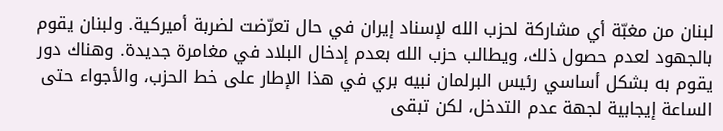لبنان من مغبّة أي مشاركة لحزب الله لإسناد إيران في حال تعرّضت لضربة أميركية. ولبنان يقوم بالجهود لعدم حصول ذلك، ويطالب حزب الله بعدم إدخال البلاد في مغامرة جديدة. وهناك دور يقوم به بشكل أساسي رئيس البرلمان نبيه بري في هذا الإطار على خط الحزب، والأجواء حتى الساعة إيجابية لجهة عدم التدخل، لكن تبقى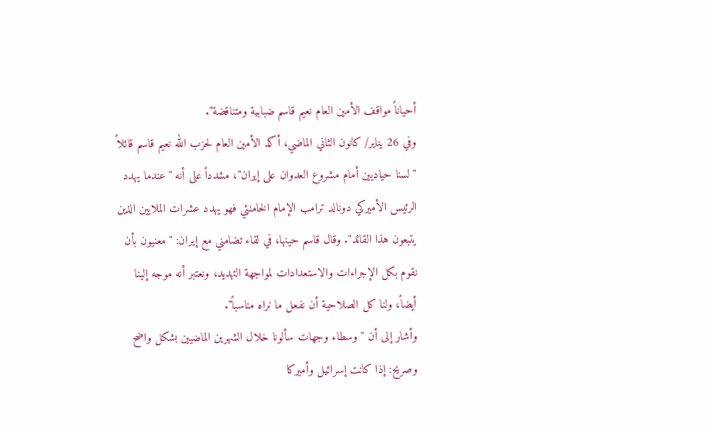أحياناً مواقف الأمين العام نعيم قاسم ضبابية ومتناقضة".
وفي 26 يناير/ كانون الثاني الماضي، أكد الأمين العام لحزب الله نعيم قاسم قائلاً "لسنا حياديين أمام مشروع العدوان على إيران"، مشدداً على أنه "عندما يهدد الرئيس الأميركي دونالد ترامب الإمام الخامنئي فهو يهدد عشرات الملايين الذين يتبعون هذا القائد". وقال قاسم حينها، في لقاء تضامني مع إيران: "معنيون بأن نقوم بكل الإجراءات والاستعدادات لمواجهة التهديد، ونعتبر أنه موجه إلينا أيضاً، ولنا كل الصلاحية أن نفعل ما نراه مناسباً".
وأشار إلى أن "وسطاء وجهات سألونا خلال الشهرين الماضيين بشكل واضح وصريح: إذا كانت إسرائيل وأميركا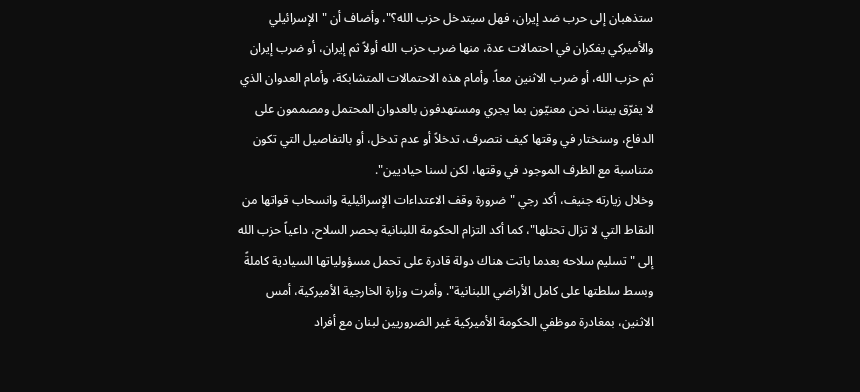ستذهبان إلى حرب ضد إيران، فهل سيتدخل حزب الله؟"، وأضاف أن "الإسرائيلي والأميركي يفكران في احتمالات عدة، منها ضرب حزب الله أولاً ثم إيران، أو ضرب إيران ثم حزب الله، أو ضرب الاثنين معاً. وأمام هذه الاحتمالات المتشابكة، وأمام العدوان الذي لا يفرّق بيننا، نحن معنيّون بما يجري ومستهدفون بالعدوان المحتمل ومصممون على الدفاع، وسنختار في وقتها كيف نتصرف، تدخلاً أو عدم تدخل، أو بالتفاصيل التي تكون متناسبة مع الظرف الموجود في وقتها، لكن لسنا حياديين".
وخلال زيارته جنيف، أكد رجي "ضرورة وقف الاعتداءات الإسرائيلية وانسحاب قواتها من النقاط التي لا تزال تحتلها"، كما أكد التزام الحكومة اللبنانية بحصر السلاح، داعياً حزب الله إلى "تسليم سلاحه بعدما باتت هناك دولة قادرة على تحمل مسؤولياتها السيادية كاملةً وبسط سلطتها على كامل الأراضي اللبنانية". وأمرت وزارة الخارجية الأميركية، أمس الاثنين، بمغادرة موظفي الحكومة الأميركية غير الضروريين لبنان مع أفراد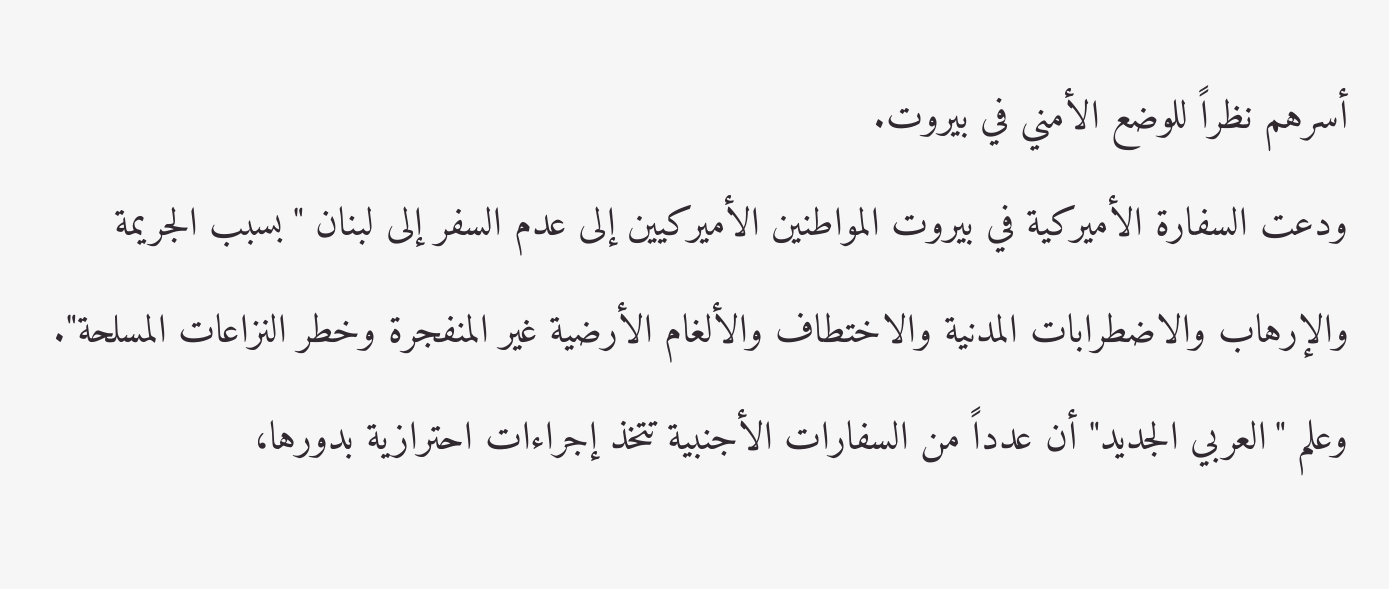أسرهم نظراً للوضع الأمني في بيروت.
ودعت السفارة الأميركية في بيروت المواطنين الأميركيين إلى عدم السفر إلى لبنان "بسبب الجريمة والإرهاب والاضطرابات المدنية والاختطاف والألغام الأرضية غير المنفجرة وخطر النزاعات المسلحة". وعلم "العربي الجديد" أن عدداً من السفارات الأجنبية تتخذ إجراءات احترازية بدورها،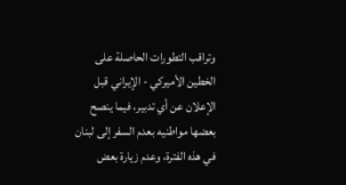وتراقب التطورات الحاصلة على الخطين الأميركي - الإيراني قبل الإعلان عن أي تدبير، فيما ينصح بعضها مواطنيه بعدم السفر إلى لبنان في هذه الفترة، وعدم زيارة بعض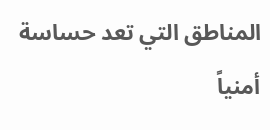المناطق التي تعد حساسة أمنياً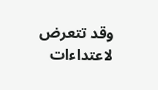وقد تتعرض لاعتداءات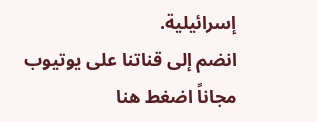إسرائيلية.
انضم إلى قناتنا على يوتيوب مجاناً اضغط هنا